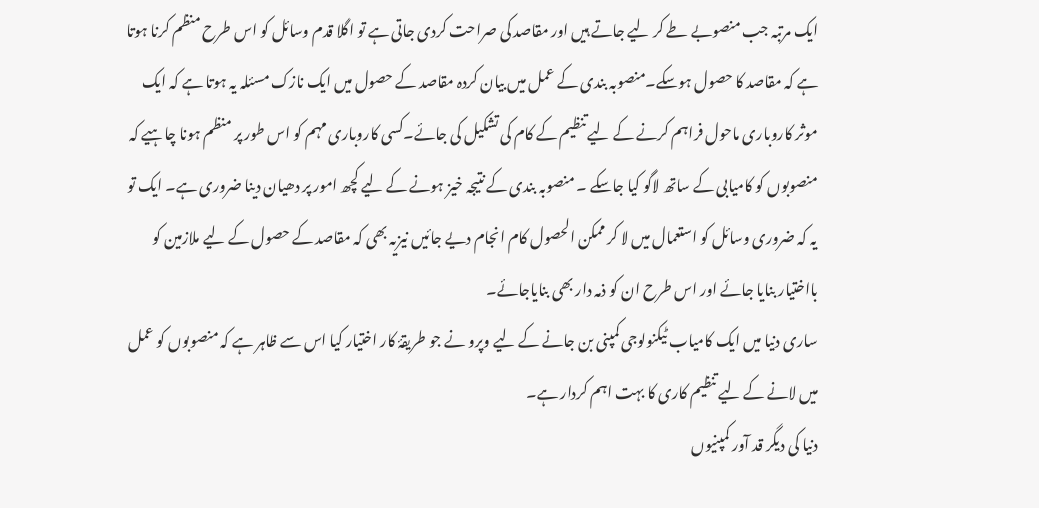ایک مرتبہ جب منصوبے طے کر لیے جاتے ہیں اور مقاصد کی صراحت کردی جاتی ہے تو اگلا قدم وسائل کو اس طرح منظم کرنا ہوتا ہے کہ مقاصد کا حصول ہوسکے۔منصوبہ بندی کے عمل میں بیان کردہ مقاصد کے حصول میں ایک نازک مسئلہ یہ ہوتا ہے کہ ایک موثر کاروباری ماحول فراہم کرنے کے لیے تنظیم کے کام کی تشکیل کی جائے۔کسی کاروباری مہم کو اس طور پر منظم ہونا چاہیے کہ منصوبوں کو کامیابی کے ساتھ لاگو کیا جاسکے ۔ منصوبہ بندی کے نتیجہ خیز ہونے کے لیے کچھ امور پر دھیان دینا ضروری ہے۔ ایک تو یہ کہ ضروری وسائل کو استعمال میں لا کر ممکن الحصول کام انجام دیے جائیں نیزیہ بھی کہ مقاصد کے حصول کے لیے ملازمین کو بااختیار بنایا جائے اور اس طرح ان کو ذمہ دار بھی بنایاجائے۔
ساری دنیا میں ایک کامیاب ٹیکنولوجی کمپنی بن جانے کے لیے وپرو نے جو طریقۂ کار اختیار کیا اس سے ظاہر ہے کہ منصوبوں کو عمل میں لانے کے لیے تنظیم کاری کا بہت اہم کردار ہے۔
دنیا کی دیگر قد آور کمپنیوں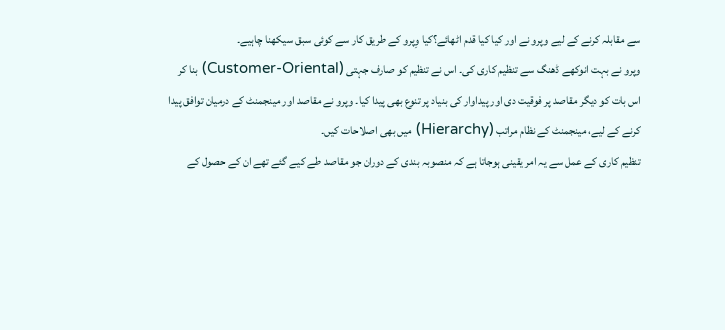سے مقابلہ کرنے کے لیے وپرو نے اور کیا کیا قدم اٹھائے؟کیا وِپرو کے طریق کار سے کوئی سبق سیکھنا چاہیے۔
وپرو نے بہت انوکھے ڈھنگ سے تنظیم کاری کی۔ اس نے تنظیم کو صارف جہتی (Customer-Oriental) بنا کر اس بات کو دیگر مقاصد پر فوقیت دی اور پیداوار کی بنیاد پر تنوع بھی پیدا کیا۔ وپرو نے مقاصد اور مینجمنٹ کے درمیان توافق پیدا کرنے کے لیے، مینجمنٹ کے نظام مراتب (Hierarchy) میں بھی اصلاحات کیں۔
تنظیم کاری کے عمل سے یہ امر یقینی ہوجاتا ہے کہ منصوبہ بندی کے دوران جو مقاصد طے کیے گئے تھے ان کے حصول کے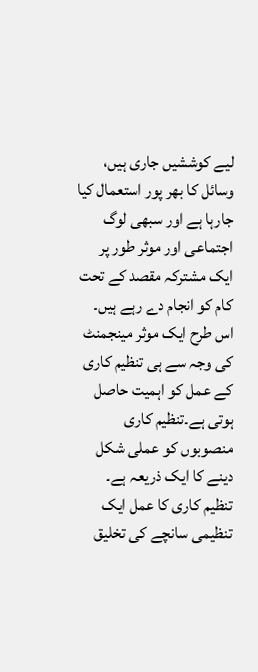لیے کوششیں جاری ہیں، وسائل کا بھر پور استعمال کیا جارہا ہے اور سبھی لوگ اجتماعی اور موثر طور پر ایک مشترکہ مقصد کے تحت کام کو انجام دے رہے ہیں۔ اس طرح ایک موثر مینجمنٹ کی وجہ سے ہی تنظیم کاری کے عمل کو اہمیت حاصل ہوتی ہے۔تنظیم کاری منصوبوں کو عملی شکل دینے کا ایک ذریعہ ہے۔
تنظیم کاری کا عمل ایک تنظیمی سانچے کی تخلیق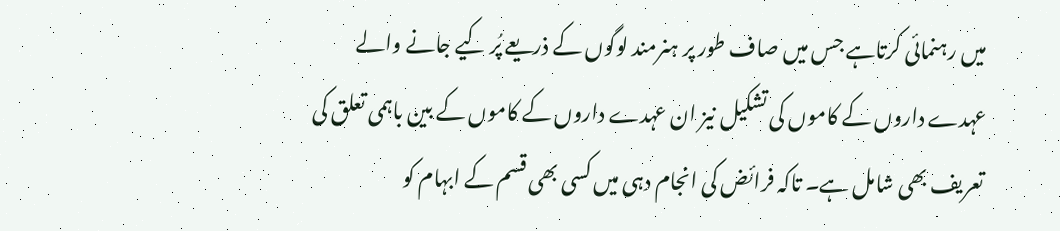میں رہنمائی کرتاہے جس میں صاف طور پر ہنرمند لوگوں کے ذریعے پُر کیے جانے والے عہدے داروں کے کاموں کی تشکیل نیز ان عہدے داروں کے کاموں کے بین باہمی تعلق کی تعریف بھی شامل ہے۔ تاکہ فرائض کی انجام دہی میں کسی بھی قسم کے ابہام کو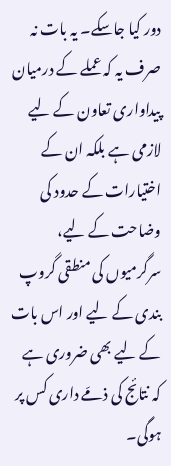دور کیا جاسکے۔ یہ بات نہ صرف یہ کہ عملے کے درمیان پیداواری تعاون کے لیے لازمی ہے بلکہ ان کے اختیارات کے حدود کی وضاحت کے لیے، سرگرمیوں کی منطقی گروپ بندی کے لیے اور اس بات کے لیے بھی ضروری ہے کہ نتائج کی ذمّے داری کس پر ہوگی۔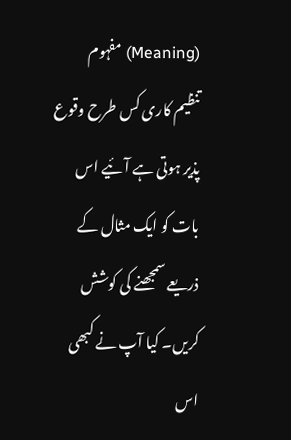(Meaning) مفہوم
تنظیم کاری کس طرح وقوع پذیر ہوتی ہے آئیے اس بات کو ایک مثال کے ذریعے سمجھنے کی کوشش کریں۔ کیا آپ نے کبھی اس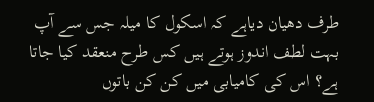طرف دھیان دیاہے کہ اسکول کا میلہ جس سے آپ بہت لطف اندوز ہوتے ہیں کس طرح منعقد کیا جاتا ہے؟ اس کی کامیابی میں کن کن باتوں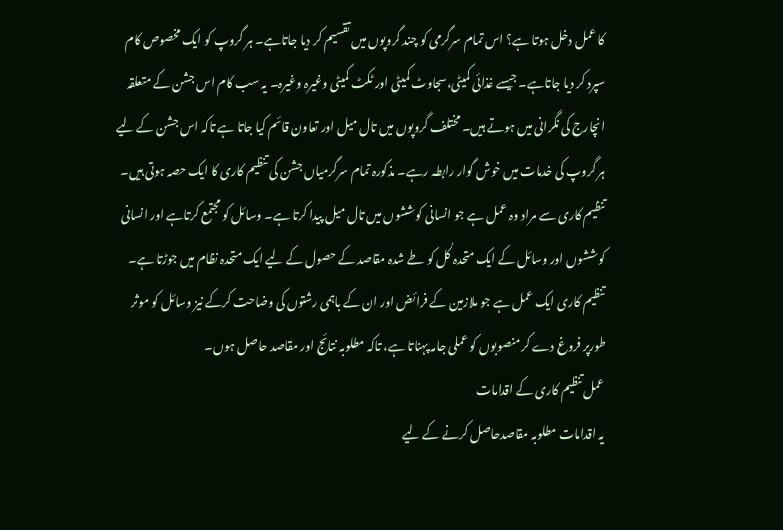کا عمل دخل ہوتا ہے؟ اس تمام سرگرمی کو چند گروپوں میں تقسیم کر دیا جاتاہے۔ ہر گروپ کو ایک مخصوص کام سپرد کر دیا جاتاہے۔ جیسے غذائی کمیٹی،سجاوٹ کمیٹی اور ٹکٹ کمیٹی وغیرہ وغیرہ۔ یہ سب کام اس جشن کے متعلقہ انچارج کی نگرانی میں ہوتے ہیں۔ مختلف گروپوں میں تال میل اور تعاون قائم کیا جاتا ہے تاکہ اس جشن کے لیے ہر گروپ کی خدمات میں خوش گوار رابطہ رہے۔ مذکورہ تمام سرگرمیاں جشن کی تنظیم کاری کا ایک حصہ ہوتی ہیں۔
تنظیم کاری سے مراد وہ عمل ہے جو انسانی کوششوں میں تال میل پیدا کرتا ہے۔ وسائل کو مجتمع کرتاہے اور انسانی کوششوں اور وسائل کے ایک متحدہ کُل کو طے شدہ مقاصد کے حصول کے لیے ایک متحدہ نظام میں جوڑتا ہے۔
تنظیم کاری ایک عمل ہے جو ملازمین کے فرائض اور ان کے باہمی رشتوں کی وضاحت کرکے نیز وسائل کو موثر طورپر فروغ دے کر منصوبوں کو عملی جامہ پہناتا ہے، تاکہ مطلوبہ نتائج اور مقاصد حاصل ہوں۔
عمل تنظیم کاری کے اقدامات
یہ اقدامات مطلوبہ مقاصدحاصل کرنے کے لیے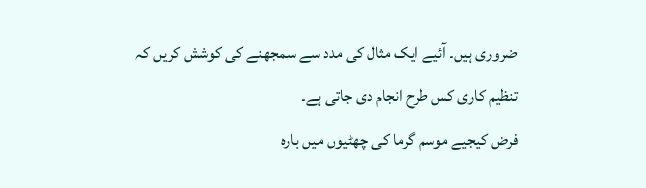ضروری ہیں۔ آئیے ایک مثال کی مدد سے سمجھنے کی کوشش کریں کہ تنظیم کاری کس طرح انجام دی جاتی ہے۔
فرض کیجیے موسم گرما کی چھٹیوں میں بارہ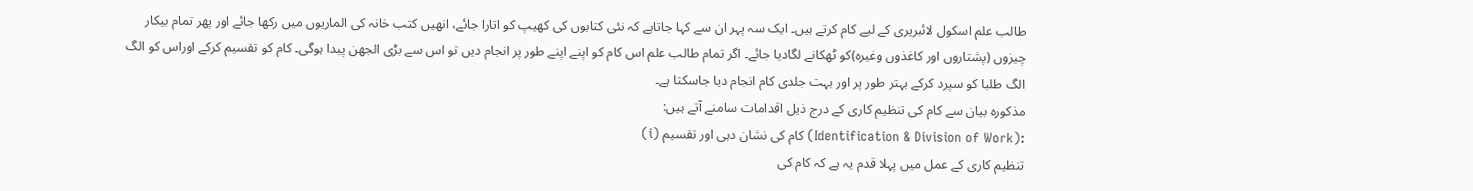طالب علم اسکول لائبریری کے لیے کام کرتے ہیں۔ ایک سہ پہر ان سے کہا جاتاہے کہ نئی کتابوں کی کھیپ کو اتارا جائے، انھیں کتب خانہ کی الماریوں میں رکھا جائے اور پھر تمام بیکار چیزوں (پشتاروں اور کاغذوں وغیرہ)کو ٹھکانے لگادیا جائے۔ اگر تمام طالب علم اس کام کو اپنے اپنے طور پر انجام دیں تو اس سے بڑی الجھن پیدا ہوگی۔ کام کو تقسیم کرکے اوراس کو الگ الگ طلبا کو سپرد کرکے بہتر طور پر اور بہت جلدی کام انجام دیا جاسکتا ہے۔
مذکورہ بیان سے کام کی تنظیم کاری کے درج ذیل اقدامات سامنے آتے ہیں:
:(Identification & Division of Work) کام کی نشان دہی اور تقسیم (i)
تنظیم کاری کے عمل میں پہلا قدم یہ ہے کہ کام کی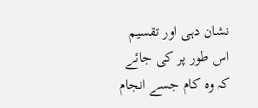نشان دہی اور تقسیم اس طور پر کی جائے کہ وہ کام جسے انجام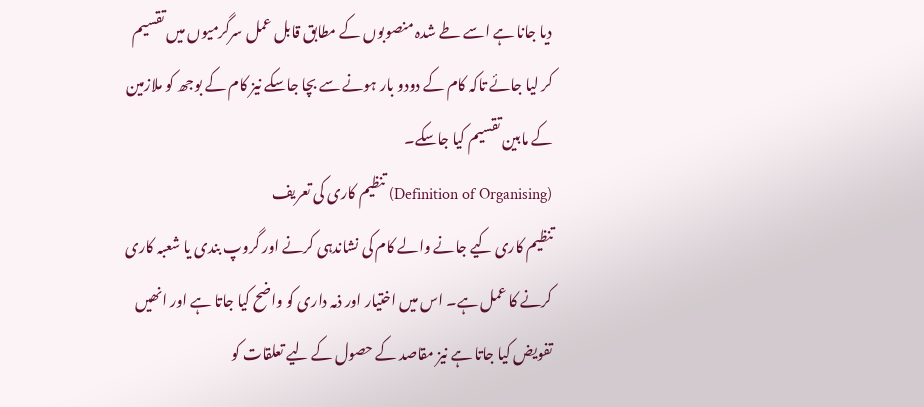دیا جانا ہے اسے طے شدہ منصوبوں کے مطابق قابل عمل سرگرمیوں میں تقسیم کر لیا جائے تاکہ کام کے دودو بار ہونے سے بچا جاسکے نیز کام کے بوجھ کو ملازمین کے مابین تقسیم کیا جاسکے۔
(Definition of Organising) تنظیم کاری کی تعریف
تنظیم کاری کیے جانے والے کام کی نشاندہی کرنے اور گروپ بندی یا شعبہ کاری کرنے کا عمل ہے۔ اس میں اختیار اور ذمہ داری کو واضح کیا جاتا ہے اور انھیں تفویض کیا جاتا ہے نیز مقاصد کے حصول کے لیے تعلقات کو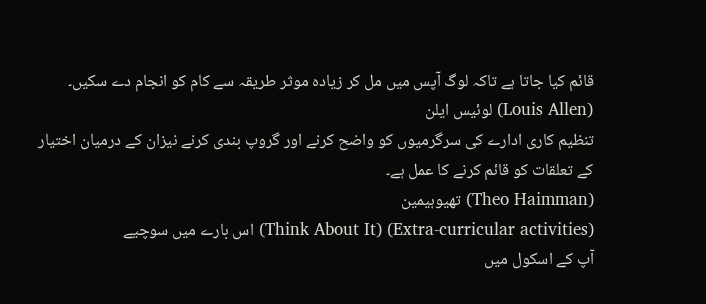قائم کیا جاتا ہے تاکہ لوگ آپس میں مل کر زیادہ موثر طریقہ سے کام کو انجام دے سکیں۔
(Louis Allen) لوئیس ایلن
تنظیم کاری ادارے کی سرگرمیوں کو واضح کرنے اور گروپ بندی کرنے نیزان کے درمیان اختیار کے تعلقات کو قائم کرنے کا عمل ہے۔
(Theo Haimman) تھیوہیمین
(Extra-curricular activities) (Think About It) اس بارے میں سوچیے
آپ کے اسکول میں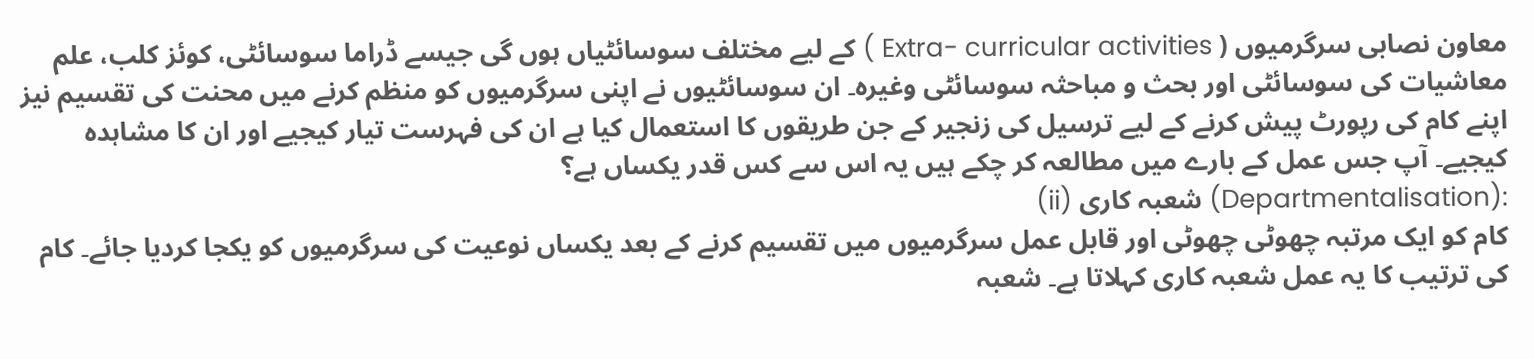معاون نصابی سرگرمیوں ( Extra- curricular activities ) کے لیے مختلف سوسائٹیاں ہوں گی جیسے ڈراما سوسائٹی، کوئز کلب، علم معاشیات کی سوسائٹی اور بحث و مباحثہ سوسائٹی وغیرہ۔ ان سوسائٹیوں نے اپنی سرگرمیوں کو منظم کرنے میں محنت کی تقسیم نیز اپنے کام کی رپورٹ پیش کرنے کے لیے ترسیل کی زنجیر کے جن طریقوں کا استعمال کیا ہے ان کی فہرست تیار کیجیے اور ان کا مشاہدہ کیجیے۔ آپ جس عمل کے بارے میں مطالعہ کر چکے ہیں یہ اس سے کس قدر یکساں ہے؟
:(Departmentalisation) شعبہ کاری (ii)
کام کو ایک مرتبہ چھوٹی چھوٹی اور قابل عمل سرگرمیوں میں تقسیم کرنے کے بعد یکساں نوعیت کی سرگرمیوں کو یکجا کردیا جائے۔ کام کی ترتیب کا یہ عمل شعبہ کاری کہلاتا ہے۔ شعبہ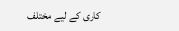کاری کے لیے مختلف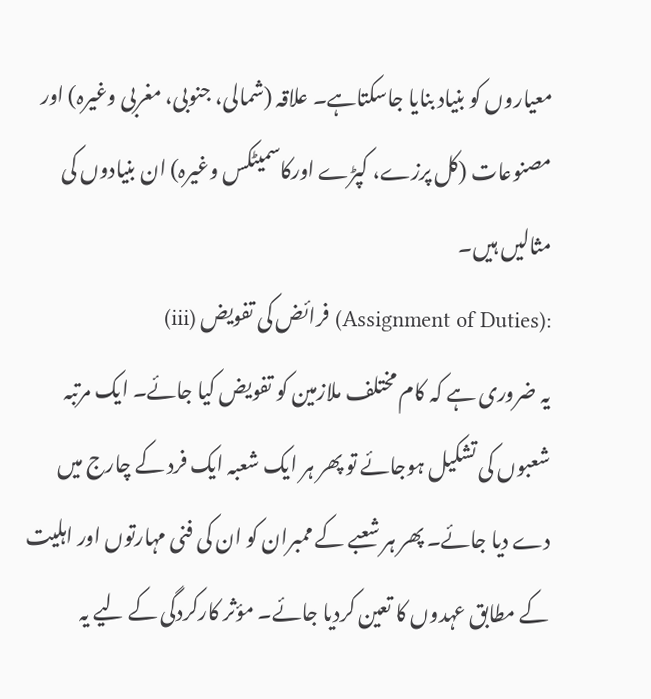معیاروں کو بنیاد بنایا جاسکتاہے۔ علاقہ (شمالی، جنوبی، مغربی وغیرہ) اور مصنوعات (کل پرزے، کپڑے اورکاسمیٹکس وغیرہ) ان بنیادوں کی مثالیں ہیں۔
:(Assignment of Duties) فرائض کی تفویض (iii)
یہ ضروری ہے کہ کام مختلف ملازمین کو تفویض کیا جائے۔ ایک مرتبہ شعبوں کی تشکیل ہوجائے تو پھر ہر ایک شعبہ ایک فرد کے چارج میں دے دیا جائے۔ پھر ہر شعبے کے ممبران کو ان کی فنی مہارتوں اور اہلیت کے مطابق عہدوں کا تعین کردیا جائے۔ مؤثر کارکردگی کے لیے یہ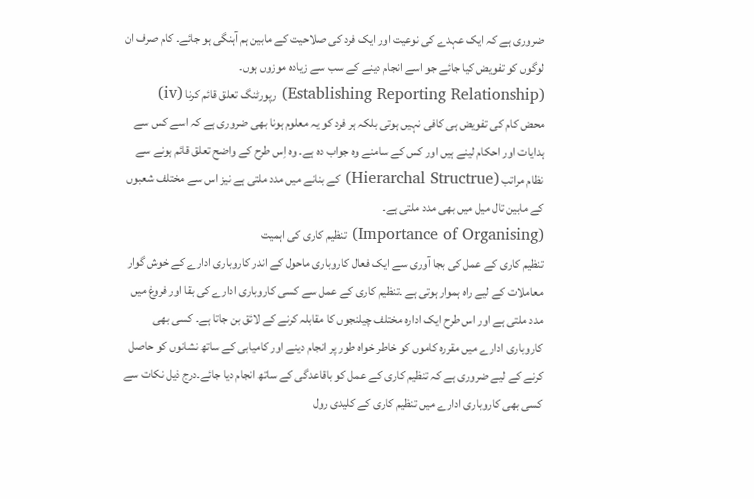ضروری ہے کہ ایک عہدے کی نوعیت اور ایک فرد کی صلاحیت کے مابین ہم آہنگی ہو جائے۔ کام صرف ان لوگوں کو تفویض کیا جائے جو اسے انجام دینے کے سب سے زیادہ موزوں ہوں۔
(Establishing Reporting Relationship) رپورٹنگ تعلق قائم کرنا (iv)
محض کام کی تفویض ہی کافی نہیں ہوتی بلکہ ہر فرد کو یہ معلوم ہونا بھی ضروری ہے کہ اسے کس سے ہدایات اور احکام لینے ہیں اور کس کے سامنے وہ جواب دہ ہے۔ وہ اِس طرح کے واضح تعلق قائم ہونے سے نظام مراتب (Hierarchal Structrue) کے بنانے میں مدد ملتی ہے نیز اس سے مختلف شعبوں کے مابین تال میل میں بھی مدد ملتی ہے۔
(Importance of Organising) تنظیم کاری کی اہمیت
تنظیم کاری کے عمل کی بجا آوری سے ایک فعال کاروباری ماحول کے اندر کاروباری ادارے کے خوش گوار معاملات کے لیے راہ ہموار ہوتی ہے ۔تنظیم کاری کے عمل سے کسی کاروباری ادارے کی بقا اور فروغ میں مدد ملتی ہے اور اس طرح ایک ادارہ مختلف چیلنجوں کا مقابلہ کرنے کے لائق بن جاتا ہے۔ کسی بھی کاروباری ادارے میں مقررہ کاموں کو خاطر خواہ طور پر انجام دینے اور کامیابی کے ساتھ نشانوں کو حاصل کرنے کے لیے ضروری ہے کہ تنظیم کاری کے عمل کو باقاعدگی کے ساتھ انجام دیا جائے۔درج ذیل نکات سے کسی بھی کاروباری ادارے میں تنظیم کاری کے کلیدی رول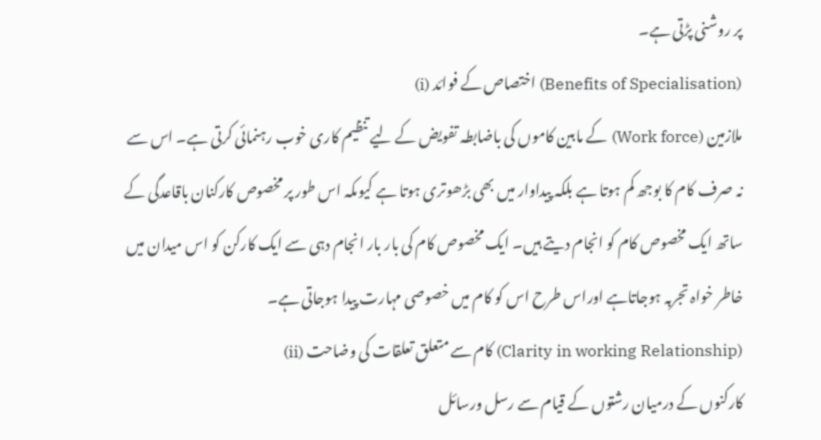پر روشنی پڑتی ہے۔
(Benefits of Specialisation) اختصاص کے فوائد (i)
ملازمین (Work force) کے مابین کاموں کی باضابطہ تفویض کے لیے تنظیم کاری خوب رہنمائی کرتی ہے۔ اس سے نہ صرف کام کا بوجھ کم ہوتا ہے بلکہ پیداوار میں بھی بڑھوتری ہوتا ہے کیوںکہ اس طور پر مخصوص کارکنان باقاعدگی کے ساتھ ایک مخصوص کام کو انجام دیتے ہیں۔ ایک مخصوص کام کی بار بار انجام دہی سے ایک کارکن کو اس میدان میں خاطر خواہ تجربہ ہوجاتاہے اوراس طرح اس کو کام میں خصوصی مہارت پیدا ہوجاتی ہے۔
(Clarity in working Relationship) کام سے متعلق تعلقات کی وضاحت (ii)
کارکنوں کے درمیان رشتوں کے قیام سے رسل ورسائل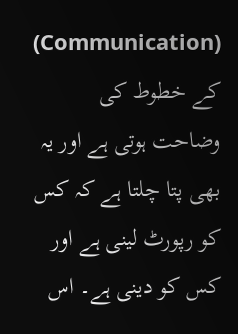(Communication) کے خطوط کی وضاحت ہوتی ہے اور یہ بھی پتا چلتا ہے کہ کس کو رپورٹ لینی ہے اور کس کو دینی ہے۔ اس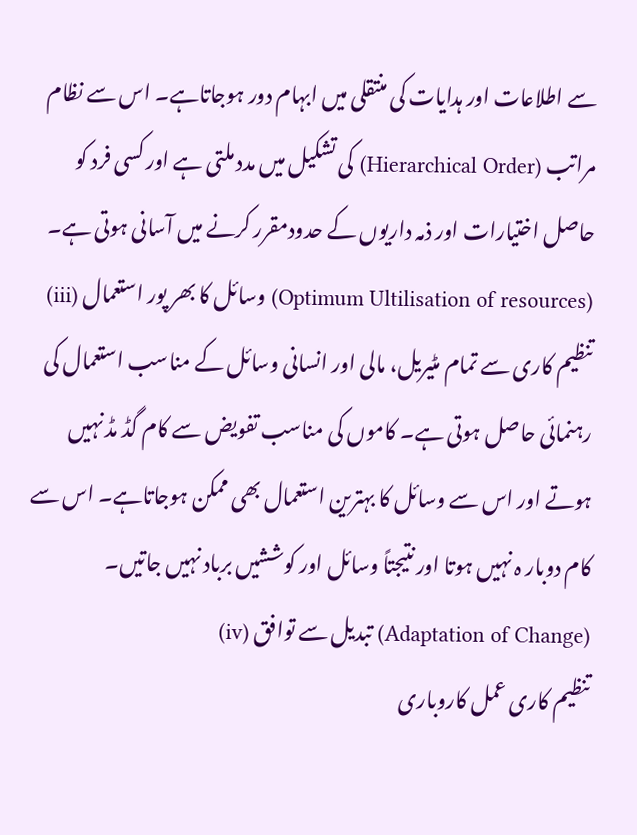سے اطلاعات اور ہدایات کی منتقلی میں ابہام دور ہوجاتاہے۔ اس سے نظام مراتب (Hierarchical Order) کی تشکیل میں مدد ملتی ہے اور کسی فرد کو حاصل اختیارات اور ذمہ داریوں کے حدودمقرر کرنے میں آسانی ہوتی ہے۔
(Optimum Ultilisation of resources) وسائل کا بھر پور استعمال (iii)
تنظیم کاری سے تمام مٹیریل، مالی اور انسانی وسائل کے مناسب استعمال کی رہنمائی حاصل ہوتی ہے۔ کاموں کی مناسب تفویض سے کام گڈ مڈ نہیں ہوتے اور اس سے وسائل کا بہترین استعمال بھی ممکن ہوجاتاہے۔ اس سے کام دوبار ہ نہیں ہوتا اور نتیجتاً وسائل اور کوششیں برباد نہیں جاتیں۔
(Adaptation of Change) تبدیل سے توافق (iv)
تنظیم کاری عمل کاروباری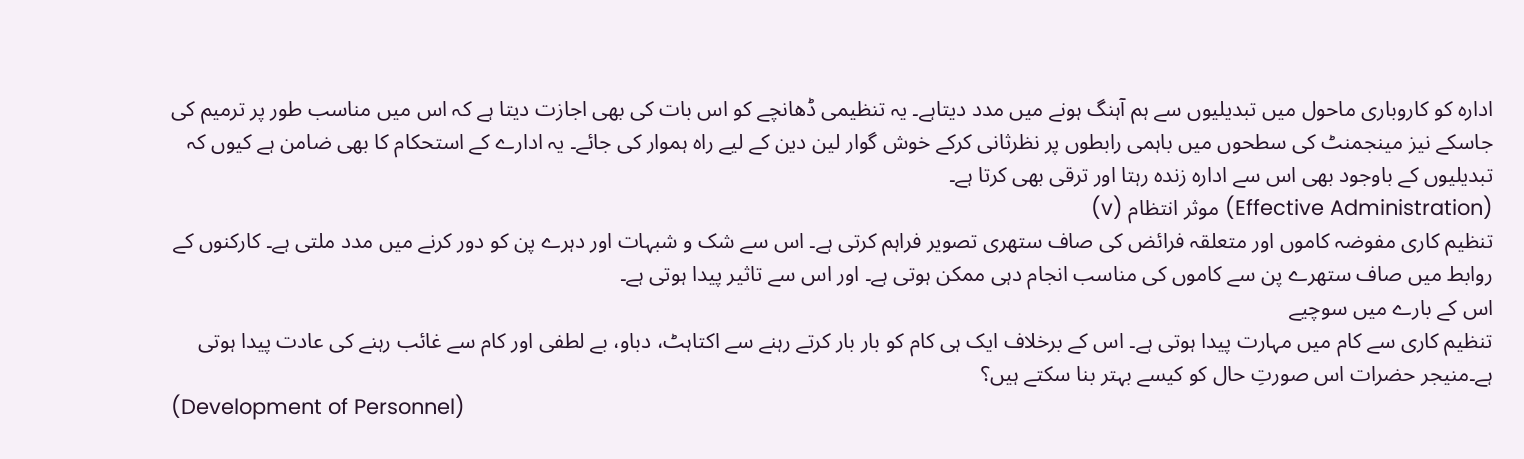ادارہ کو کاروباری ماحول میں تبدیلیوں سے ہم آہنگ ہونے میں مدد دیتاہے۔ یہ تنظیمی ڈھانچے کو اس بات کی بھی اجازت دیتا ہے کہ اس میں مناسب طور پر ترمیم کی جاسکے نیز مینجمنٹ کی سطحوں میں باہمی رابطوں پر نظرثانی کرکے خوش گوار لین دین کے لیے راہ ہموار کی جائے۔ یہ ادارے کے استحکام کا بھی ضامن ہے کیوں کہ تبدیلیوں کے باوجود بھی اس سے ادارہ زندہ رہتا اور ترقی بھی کرتا ہے۔
(Effective Administration) موثر انتظام (v)
تنظیم کاری مفوضہ کاموں اور متعلقہ فرائض کی صاف ستھری تصویر فراہم کرتی ہے۔ اس سے شک و شبہات اور دہرے پن کو دور کرنے میں مدد ملتی ہے۔ کارکنوں کے روابط میں صاف ستھرے پن سے کاموں کی مناسب انجام دہی ممکن ہوتی ہے۔ اور اس سے تاثیر پیدا ہوتی ہے۔
اس کے بارے میں سوچیے
تنظیم کاری سے کام میں مہارت پیدا ہوتی ہے۔ اس کے برخلاف ایک ہی کام کو بار بار کرتے رہنے سے اکتاہٹ، دباو، بے لطفی اور کام سے غائب رہنے کی عادت پیدا ہوتی ہے۔منیجر حضرات اس صورتِ حال کو کیسے بہتر بنا سکتے ہیں؟
(Development of Personnel)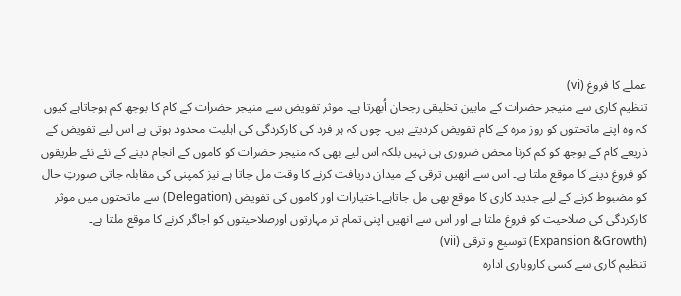عملے کا فروغ (vi)
تنظیم کاری سے منیجر حضرات کے مابین تخلیقی رجحان اُبھرتا ہے۔ موثر تفویض سے منیجر حضرات کے کام کا بوجھ کم ہوجاتاہے کیوں کہ وہ اپنے ماتحتوں کو روز مرہ کے کام تفویض کردیتے ہیں۔ چوں کہ ہر فرد کی کارکردگی کی اہلیت محدود ہوتی ہے اس لیے تفویض کے ذریعے کام کے بوجھ کو کم کرنا محض ضروری ہی نہیں بلکہ اس لیے بھی کہ منیجر حضرات کو کاموں کے انجام دینے کے نئے نئے طریقوں کو فروغ دینے کا موقع ملتا ہے۔ اس سے انھیں ترقی کے میدان دریافت کرنے کا وقت مل جاتا ہے نیز کمپنی کی مقابلہ جاتی صورتِ حال کو مضبوط کرنے کے لیے جدید کاری کا موقع بھی مل جاتاہے۔اختیارات اور کاموں کی تفویض (Delegation) سے ماتحتوں میں موثر کارکردگی کی صلاحیت کو فروغ ملتا ہے اور اس سے انھیں اپنی تمام تر مہارتوں اورصلاحیتوں کو اجاگر کرنے کا موقع ملتا ہے۔
(Expansion &Growth) توسیع و ترقی (vii)
تنظیم کاری سے کسی کاروباری ادارہ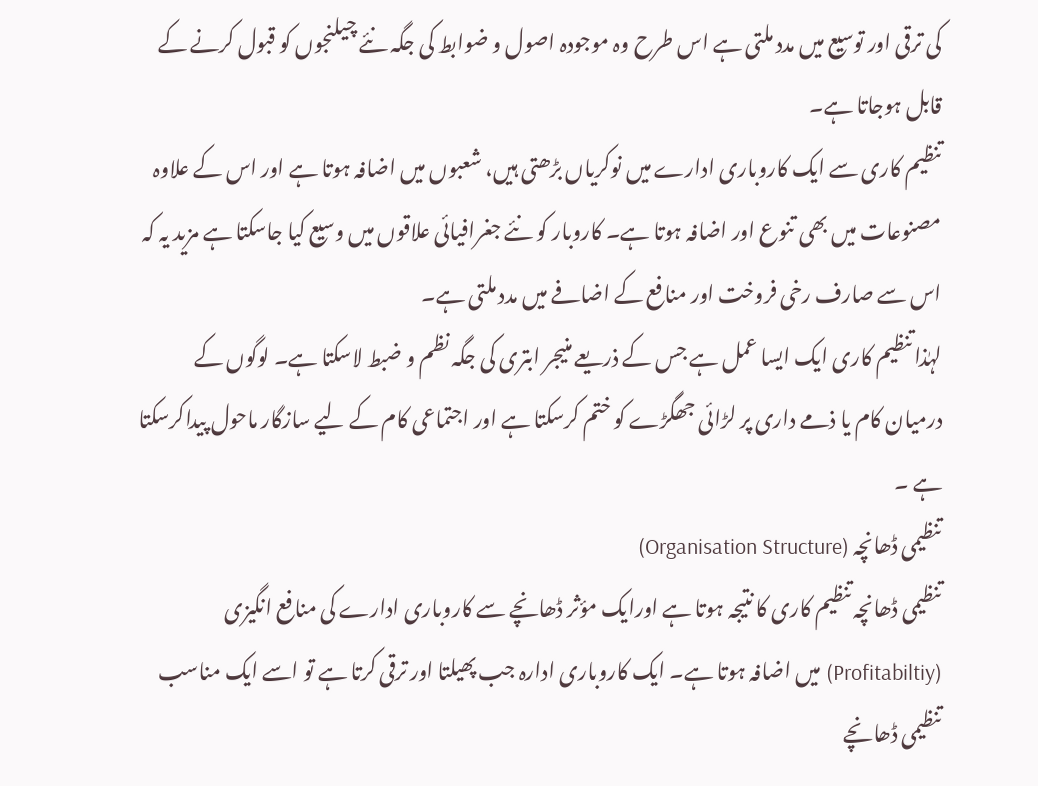کی ترقی اور توسیع میں مدد ملتی ہے اس طرح وہ موجودہ اصول و ضوابط کی جگہ نئے چیلنجوں کو قبول کرنے کے قابل ہوجاتا ہے۔
تنظیم کاری سے ایک کاروباری ادارے میں نوکریاں بڑھتی ہیں، شعبوں میں اضافہ ہوتا ہے اور اس کے علاوہ مصنوعات میں بھی تنوع اور اضافہ ہوتا ہے۔ کاروبار کو نئے جغرافیائی علاقوں میں وسیع کیا جاسکتا ہے مزید یہ کہ اس سے صارف رخی فروخت اور منافع کے اضافے میں مدد ملتی ہے۔
لہٰذا تنظیم کاری ایک ایسا عمل ہے جس کے ذریعے منیجر ابتری کی جگہ نظم و ضبط لاسکتا ہے۔ لوگوں کے درمیان کام یا ذمے داری پر لڑائی جھگڑے کو ختم کرسکتا ہے اور اجتماعی کام کے لیے سازگار ماحول پیداکرسکتا ہے ۔
تنظیمی ڈھانچہ (Organisation Structure)
تنظیمی ڈھانچہ تنظیم کاری کا نتیجہ ہوتا ہے اورایک مؤثر ڈھانچے سے کاروباری ادارے کی منافع انگیزی (Profitabiltiy) میں اضافہ ہوتا ہے۔ ایک کاروباری ادارہ جب پھیلتا اور ترقی کرتا ہے تو اسے ایک مناسب تنظیمی ڈھانچے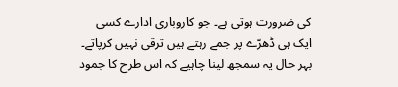کی ضرورت ہوتی ہے۔ جو کاروباری ادارے کسی ایک ہی ڈھرّے پر جمے رہتے ہیں ترقی نہیں کرپاتے۔ بہر حال یہ سمجھ لینا چاہیے کہ اس طرح کا جمود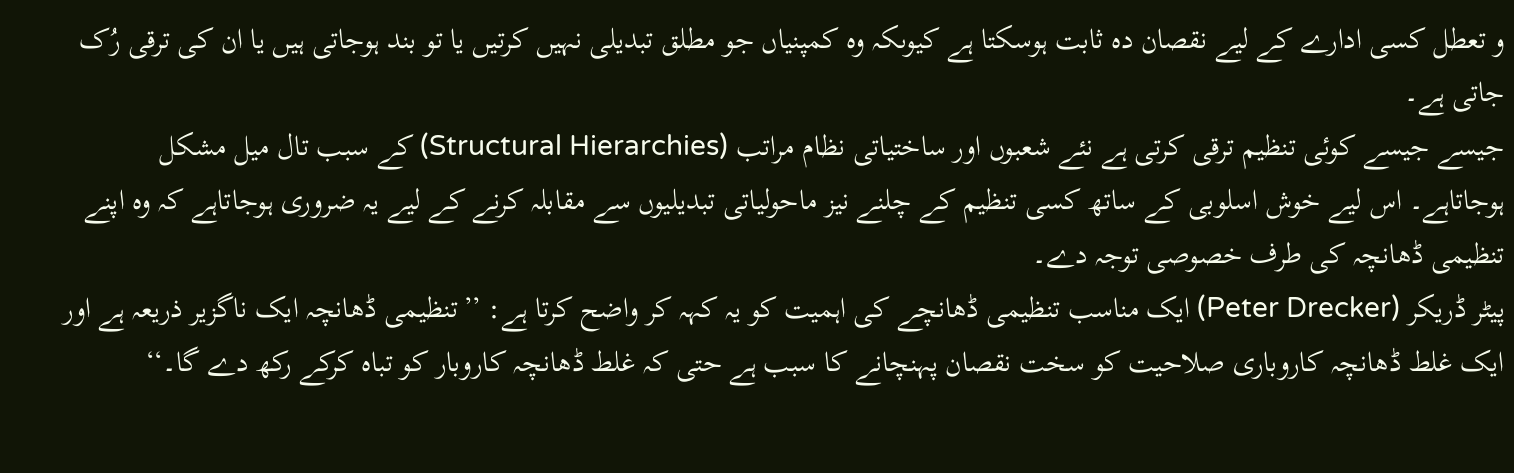و تعطل کسی ادارے کے لیے نقصان دہ ثابت ہوسکتا ہے کیوںکہ وہ کمپنیاں جو مطلق تبدیلی نہیں کرتیں یا تو بند ہوجاتی ہیں یا ان کی ترقی رُک جاتی ہے۔
جیسے جیسے کوئی تنظیم ترقی کرتی ہے نئے شعبوں اور ساختیاتی نظام مراتب (Structural Hierarchies) کے سبب تال میل مشکل ہوجاتاہے۔ اس لیے خوش اسلوبی کے ساتھ کسی تنظیم کے چلنے نیز ماحولیاتی تبدیلیوں سے مقابلہ کرنے کے لیے یہ ضروری ہوجاتاہے کہ وہ اپنے تنظیمی ڈھانچہ کی طرف خصوصی توجہ دے۔
پیٹر ڈریکر (Peter Drecker) ایک مناسب تنظیمی ڈھانچے کی اہمیت کو یہ کہہ کر واضح کرتا ہے: ’’تنظیمی ڈھانچہ ایک ناگزیر ذریعہ ہے اور ایک غلط ڈھانچہ کاروباری صلاحیت کو سخت نقصان پہنچانے کا سبب ہے حتی کہ غلط ڈھانچہ کاروبار کو تباہ کرکے رکھ دے گا۔‘‘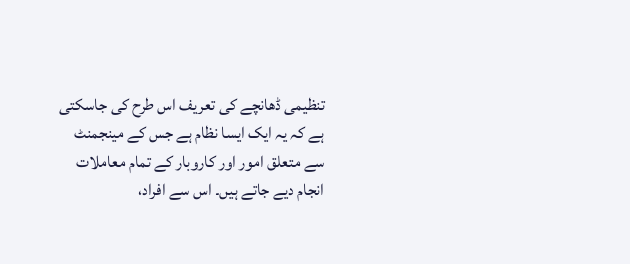تنظیمی ڈھانچے کی تعریف اس طرح کی جاسکتی ہے کہ یہ ایک ایسا نظام ہے جس کے مینجمنٹ سے متعلق امور اور کاروبار کے تمام معاملات انجام دیے جاتے ہیں۔ اس سے افراد،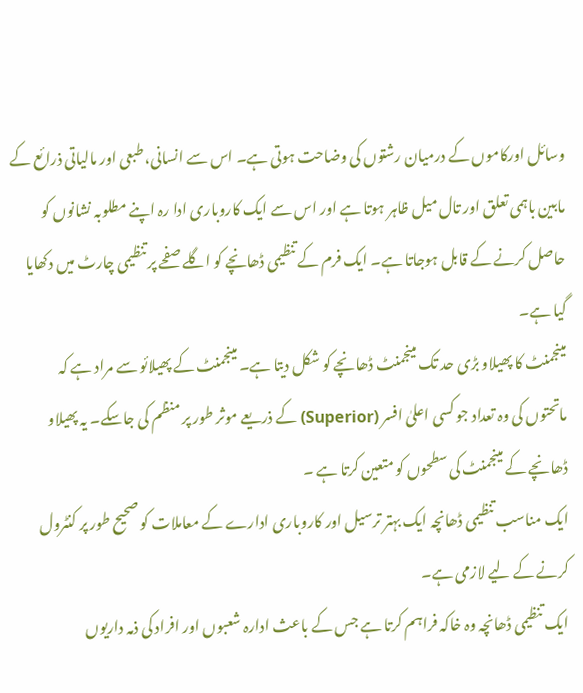وسائل اورکاموں کے درمیان رشتوں کی وضاحت ہوتی ہے۔ اس سے انسانی، طبعی اور مالیاتی ذرائع کے مابین باہمی تعلق اور تال میل ظاہر ہوتا ہے اور اس سے ایک کاروباری ادا رہ اپنے مطلوبہ نشانوں کو حاصل کرنے کے قابل ہوجاتا ہے۔ ایک فرم کے تنظیمی ڈھانچے کو اگلے صفحے پر تنظیمی چارٹ میں دکھایا گیا ہے۔
مینجمنٹ کا پھیلاو بڑی حد تک مینجمنٹ ڈھانچے کو شکل دیتا ہے۔ مینجمنٹ کے پھیلائو سے مراد ہے کہ ماتحتوں کی وہ تعداد جو کسی اعلیٰ افسر (Superior) کے ذریعے موثر طور پر منظم کی جاسکے۔ یہ پھیلاو ڈھانچے کے مینجمنٹ کی سطحوں کو متعین کرتا ہے ۔
ایک مناسب تنظیمی ڈھانچہ ایک بہتر ترسیل اور کاروباری ادارے کے معاملات کو صحیح طور پر کنٹرول کرنے کے لیے لازمی ہے۔
ایک تنظیمی ڈھانچہ وہ خاکہ فراہم کرتا ہے جس کے باعث ادارہ شعبوں اور افراد کی ذمہ داریوں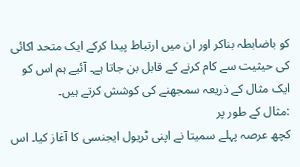کو باضابطہ بناکر اور ان میں ارتباط پیدا کرکے ایک متحد اکائی کی حیثیت سے کام کرنے کے قابل بن جاتا ہے۔ آئیے ہم اس کو ایک مثال کے ذریعہ سمجھنے کی کوشش کرتے ہیں۔
:مثال کے طور پر
کچھ عرصہ پہلے سمیتا نے اپنی ٹریول ایجنسی کا آغاز کیا۔ اس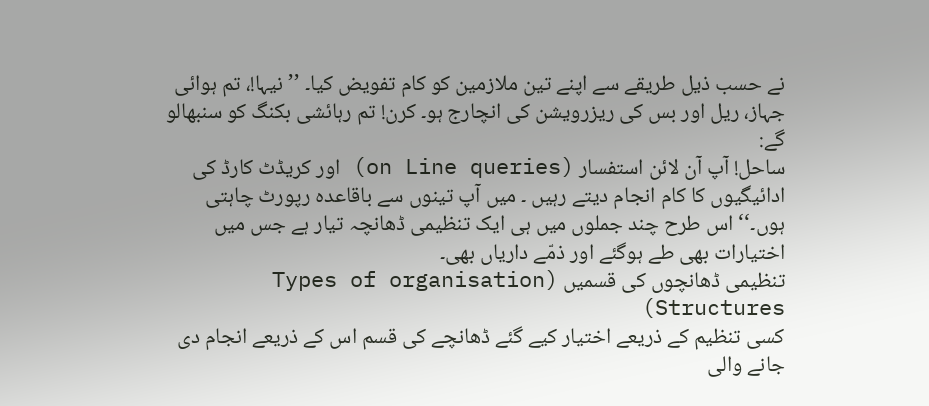نے حسب ذیل طریقے سے اپنے تین ملازمین کو کام تفویض کیا۔ ’’نیہا!، تم ہوائی جہاز، ریل اور بس کی ریزرویشن کی انچارج ہو۔ کرن! تم رہائشی بکنگ کو سنبھالو گے:
ساحل! آپ آن لائن استفسار (on Line queries) اور کریڈٹ کارڈ کی ادائیگیوں کا کام انجام دیتے رہیں ۔ میں آپ تینوں سے باقاعدہ رپورٹ چاہتی ہوں۔‘‘ اس طرح چند جملوں میں ہی ایک تنظیمی ڈھانچہ تیار ہے جس میں اختیارات بھی طے ہوگئے اور ذمّے داریاں بھی۔
تنظیمی ڈھانچوں کی قسمیں (Types of organisation Structures)
کسی تنظیم کے ذریعے اختیار کیے گئے ڈھانچے کی قسم اس کے ذریعے انجام دی جانے والی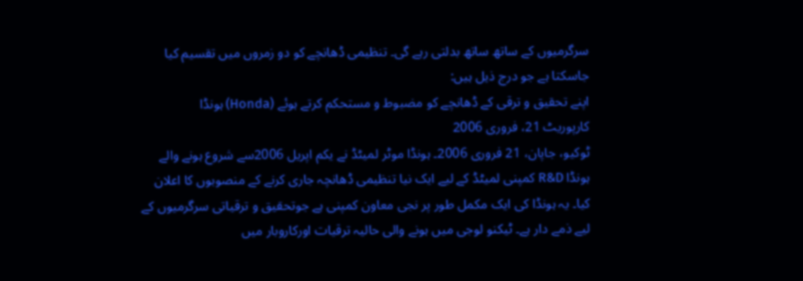سرگرمیوں کے ساتھ ساتھ بدلتی رہے گی۔ تنظیمی ڈھانچے کو دو زمروں میں تقسیم کیا جاسکتا ہے جو درج ذیل ہیں:
اپنے تحقیق و ترقی کے ڈھانچے کو مضبوط و مستحکم کرتے ہوئے (Honda) ہونڈا
کارپوریٹ 21، فروری 2006
ٹوکیو، جاپان، 21 فروری 2006۔ ہونڈا موٹر لمیٹڈ نے یکم اپریل 2006سے شروع ہونے والے ہونڈا R&D کمپنی لمیٹڈ کے لیے ایک نیا تنظیمی ڈھانچہ جاری کرنے کے منصوبوں کا اعلان کیا۔ یہ ہونڈا کی ایک مکمل طور پر نجی معاون کمپنی ہے جوتحقیق و ترقیاتی سرگرمیوں کے لیے ذمے دار ہے۔ ٹیکنو لوجی میں ہونے والی حالیہ ترقیات اورکاروبار میں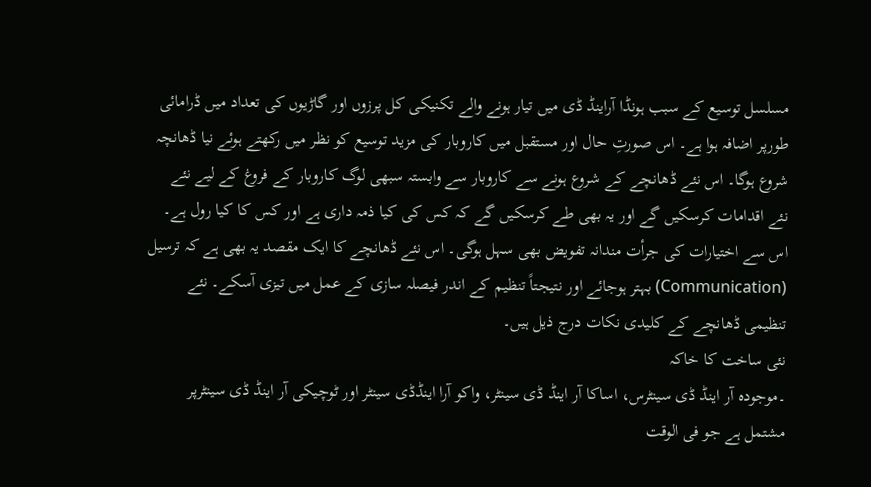مسلسل توسیع کے سبب ہونڈا آراینڈ ڈی میں تیار ہونے والے تکنیکی کل پرزوں اور گاڑیوں کی تعداد میں ڈرامائی طورپر اضافہ ہوا ہے۔ اس صورتِ حال اور مستقبل میں کاروبار کی مزید توسیع کو نظر میں رکھتے ہوئے نیا ڈھانچہ شروع ہوگا۔ اس نئے ڈھانچے کے شروع ہونے سے کاروبار سے وابستہ سبھی لوگ کاروبار کے فروغ کے لیے نئے نئے اقدامات کرسکیں گے اور یہ بھی طے کرسکیں گے کہ کس کی کیا ذمہ داری ہے اور کس کا کیا رول ہے۔ اس سے اختیارات کی جرأت مندانہ تفویض بھی سہل ہوگی۔ اس نئے ڈھانچے کا ایک مقصد یہ بھی ہے کہ ترسیل (Communication) بہتر ہوجائے اور نتیجتاً تنظیم کے اندر فیصلہ سازی کے عمل میں تیزی آسکے۔ نئے تنظیمی ڈھانچے کے کلیدی نکات درج ذیل ہیں۔
نئی ساخت کا خاکہ
۔موجودہ آر اینڈ ڈی سینٹرس، اساکا آر اینڈ ڈی سینٹر، واکو آرا اینڈڈی سینٹر اور ٹوچیکی آر اینڈ ڈی سینٹرپر مشتمل ہے جو فی الوقت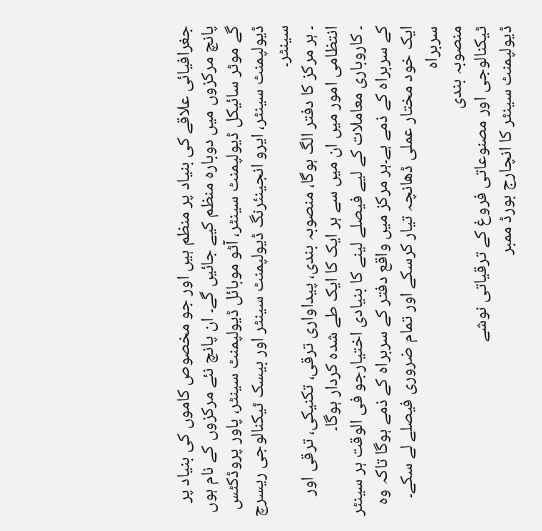جغرافیائی علاقے کی بنیاد پر منظم ہیں اور جو مخصوص کاموں کی بنیاد پر پانچ مرکزوں میں دوبارہ منظم کیے جائیں گے۔ ان پانچ نئے مرکزوں کے نام ہوں گے موٹر سائیکل ڈیولپمنٹ سینٹر، آٹو موبائل ڈیولپمنٹ سینٹر، پاور پروڈکٹس ڈیولپمنٹ سینٹر، ایرو انجینئرنگ ڈیولپمنٹ سینٹر اور بیسک ٹیکنالوجی ریسرچ سینٹر۔
۔ ہر مرکز کا دفتر الگ ہوگا، منصوبہ بندی، پیداواری ترقی، تکنیکی، ترقی اور انتظامی امور میں ان میں سے ہر ایک کا ایک طے شدہ کردار ہوگا۔
۔ کاروباری معاملات کے لیے فیصلے لینے کا بنیادی اختیارجو فی الوقت ہر سینٹر کے سربراہ کے ذمے ہے۔ہر مرکز میں واقع دفتر کے سربراہ کے ذمے ہوگا تاکہ وہ ایک خود مختار عملی ڈھانچہ تیار کرسکے اور تمام ضروری فیصلے لے سکے۔
سربراہ
منصوبہ بندی
ٹیکنالوجی اور مصنوعاتی فروغ کے ترقیاتی نوشے
ڈیولپمنٹ سینٹر کا انچارج بورڈ ممبر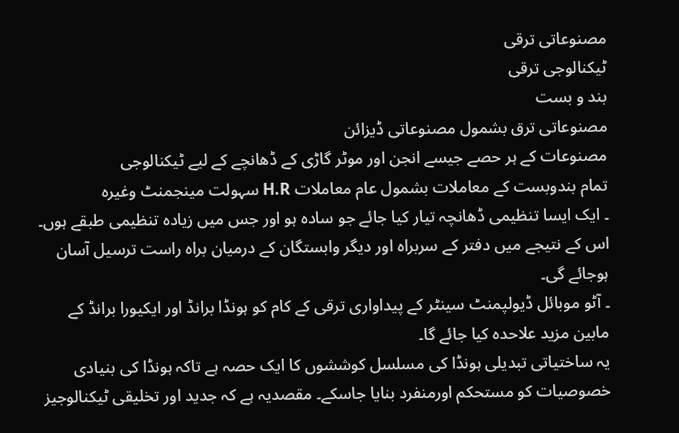مصنوعاتی ترقی
ٹیکنالوجی ترقی
بند و بست
مصنوعاتی ترق بشمول مصنوعاتی ڈیزائن
مصنوعات کے ہر حصے جیسے انجن اور موٹر گاڑی کے ڈھانچے کے لیے ٹیکنالوجی
تمام بندوبست کے معاملات بشمول عام معاملات H.R سہولت مینجمنٹ وغیرہ
۔ ایک ایسا تنظیمی ڈھانچہ تیار کیا جائے جو سادہ ہو اور جس میں زیادہ تنظیمی طبقے ہوں۔ اس کے نتیجے میں دفتر کے سربراہ اور دیگر وابستگان کے درمیان براہ راست ترسیل آسان ہوجائے گی۔
۔ آٹو موبائل ڈیولپمنٹ سینٹر کے پیداواری ترقی کے کام کو ہونڈا برانڈ اور ایکیورا برانڈ کے مابین مزید علاحدہ کیا جائے گا۔
یہ ساختیاتی تبدیلی ہونڈا کی مسلسل کوششوں کا ایک حصہ ہے تاکہ ہونڈا کی بنیادی خصوصیات کو مستحکم اورمنفرد بنایا جاسکے۔ مقصدیہ ہے کہ جدید اور تخلیقی ٹیکنالوجیز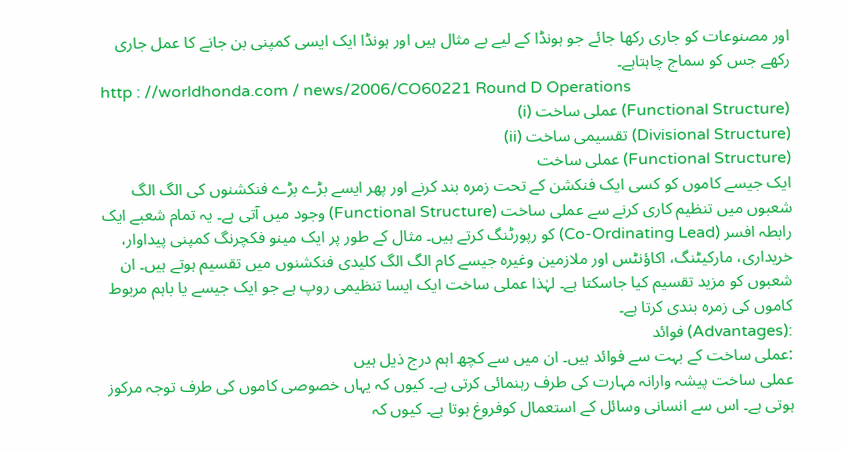اور مصنوعات کو جاری رکھا جائے جو ہونڈا کے لیے بے مثال ہیں اور ہونڈا ایک ایسی کمپنی بن جانے کا عمل جاری رکھے جس کو سماج چاہتاہے۔
http : //worldhonda.com / news/2006/CO60221 Round D Operations
(Functional Structure) عملی ساخت (i)
(Divisional Structure) تقسیمی ساخت (ii)
(Functional Structure) عملی ساخت
ایک جیسے کاموں کو کسی ایک فنکشن کے تحت زمرہ بند کرنے اور پھر ایسے بڑے بڑے فنکشنوں کی الگ الگ شعبوں میں تنظیم کاری کرنے سے عملی ساخت (Functional Structure) وجود میں آتی ہے۔ یہ تمام شعبے ایک رابطہ افسر (Co-Ordinating Lead) کو رپورٹنگ کرتے ہیں۔ مثال کے طور پر ایک مینو فکچرنگ کمپنی پیداوار، خریداری، مارکیٹنگ، اکاؤنٹس اور ملازمین وغیرہ جیسے کام الگ الگ کلیدی فنکشنوں میں تقسیم ہوتے ہیں۔ ان شعبوں کو مزید تقسیم کیا جاسکتا ہے۔ لہٰذا عملی ساخت ایک ایسا تنظیمی روپ ہے جو ایک جیسے یا باہم مربوط کاموں کی زمرہ بندی کرتا ہے۔
:(Advantages) فوائد
:عملی ساخت کے بہت سے فوائد ہیں۔ ان میں سے کچھ اہم درج ذیل ہیں
عملی ساخت پیشہ وارانہ مہارت کی طرف رہنمائی کرتی ہے۔ کیوں کہ یہاں خصوصی کاموں کی طرف توجہ مرکوز ہوتی ہے۔ اس سے انسانی وسائل کے استعمال کوفروغ ہوتا ہے۔ کیوں کہ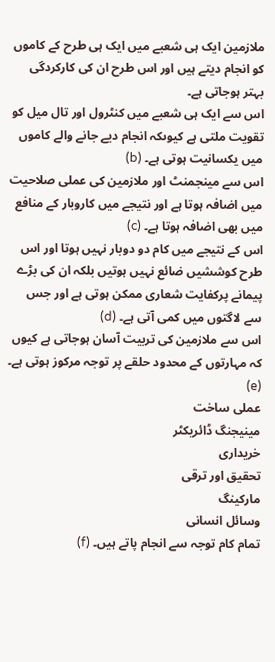ملازمین ایک ہی شعبے میں ایک ہی طرح کے کاموں کو انجام دیتے ہیں اور اس طرح ان کی کارکردگی بہتر ہوجاتی ہے۔
اس سے ایک ہی شعبے میں کنٹرول اور تال میل کو تقویت ملتی ہے کیوںکہ انجام دیے جانے والے کاموں میں یکسانیت ہوتی ہے۔ (b)
اس سے مینجمنٹ اور ملازمین کی عملی صلاحیت میں اضافہ ہوتا ہے اور نتیجے میں کاروبار کے منافع میں بھی اضافہ ہوتا ہے۔ (c)
اس کے نتیجے میں کام دو دوبار نہیں ہوتا اور اس طرح کوششیں ضائع نہیں ہوتیں بلکہ ان کی بڑے پیمانے پرکفایت شعاری ممکن ہوتی ہے اور جس سے لاگتوں میں کمی آتی ہے۔ (d)
اس سے ملازمین کی تربیت آسان ہوجاتی ہے کیوں کہ مہارتوں کے محدود حلقے پر توجہ مرکوز ہوتی ہے۔ (e)
عملی ساخت
مینیجنگ ڈائریکٹر
خریداری
تحقیق اور ترقی
مارکینگ
وسائل انسانی
تمام کام توجہ سے انجام پاتے ہیں۔ (f)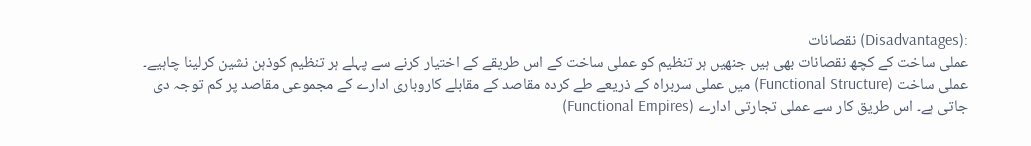:(Disadvantages) نقصانات
عملی ساخت کے کچھ نقصانات بھی ہیں جنھیں ہر تنظیم کو عملی ساخت کے اس طریقے کے اختیار کرنے سے پہلے ہر تنظیم کوذہن نشین کرلینا چاہیے۔
عملی ساخت (Functional Structure) میں عملی سربراہ کے ذریعے طے کردہ مقاصد کے مقابلے کاروباری ادارے کے مجموعی مقاصد پر کم توجہ دی جاتی ہے۔ اس طریق کار سے عملی تجارتی ادارے (Functional Empires)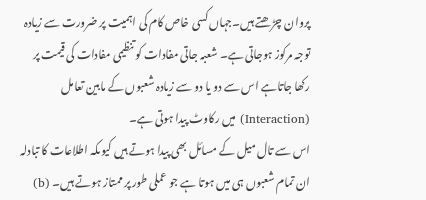پروان چڑھتے ہیں۔جہاں کسی خاص کام کی اہمیت پر ضرورت سے زیادہ توجہ مرکوز ہوجاتی ہے۔ شعبہ جاتی مفادات کو تنظیمی مفادات کی قیمت پر رکھا جاتاہے اس سے دو یا دو سے زیادہ شعبوں کے مابین تعامل (Interaction) میں رکاوٹ پیدا ہوتی ہے۔
اس سے تال میل کے مسائل بھی پیدا ہوتے ہیں کیوںکہ اطلاعات کا تبادلہ ان تمام شعبوں ہی میں ہوتا ہے جو عملی طور پر ممتاز ہوتے ہیں۔ (b)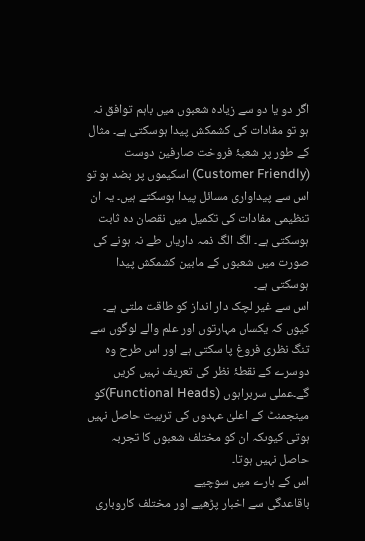اگر دو یا دو سے زیادہ شعبوں میں باہم توافق نہ ہو تو مفادات کی کشمکش پیدا ہوسکتی ہے۔ مثال کے طور پر شعبۂ فروخت صارفین دوست (Customer Friendly) اسکیموں پر بضد ہو تو اس سے پیداواری مسائل پیدا ہوسکتے ہیں۔ یہ ان تنظیمی مفادات کی تکمیل میں نقصان دہ ثابت ہوسکتی ہے۔ الگ الگ ذمہ داریاں طے نہ ہونے کی صورت میں شعبوں کے مابین کشمکش پیدا ہوسکتی ہے۔
اس سے غیر لچک دار انداز کو طاقت ملتی ہے۔ کیوں کہ یکساں مہارتوں اور علم والے لوگوں سے تنگ نظری فروغ پا سکتی ہے اور اس طرح وہ دوسرے کے نقطۂ نظر کی تعریف نہیں کریں گے۔عملی سربراہوں (Functional Heads)کو مینجمنٹ کے اعلیٰ عہدوں کی تربیت حاصل نہیں ہوتی کیوںکہ ان کو مختلف شعبوں کا تجربہ حاصل نہیں ہوتا۔
اس کے بارے میں سوچیے
باقاعدگی سے اخبار پڑھیے اور مختلف کاروباری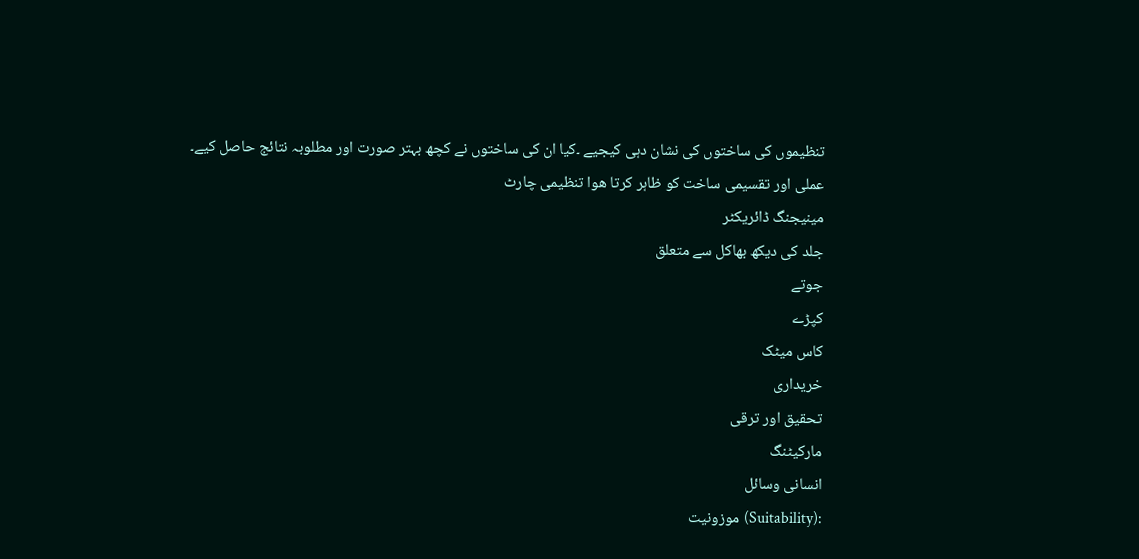تنظیموں کی ساختوں کی نشان دہی کیجیے ۔کیا ان کی ساختوں نے کچھ بہتر صورت اور مطلوبہ نتائج حاصل کیے۔
عملی اور تقسیمی ساخت کو ظاہر کرتا ھوا تنظیمی چارٹ
مینیجنگ ڈائریکٹر
جلد کی دیکھ بھاکل سے متعلق
جوتے
کپڑے
کاس میٹک
خریداری
تحقیق اور ترقی
مارکیٹنگ
انسانی وسائل
:(Suitability) موزونیت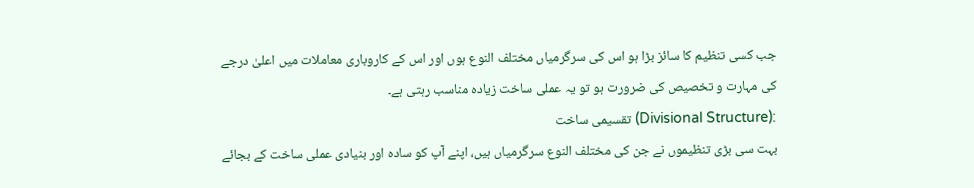جب کسی تنظیم کا سائز بڑا ہو اس کی سرگرمیاں مختلف النوع ہوں اور اس کے کاروباری معاملات میں اعلیٰ درجے کی مہارت و تخصیص کی ضرورت ہو تو یہ عملی ساخت زیادہ مناسب رہتی ہے۔
:(Divisional Structure) تقسیمی ساخت
بہت سی بڑی تنظیموں نے جن کی مختلف النوع سرگرمیاں ہیں، اپنے آپ کو سادہ اور بنیادی عملی ساخت کے بجائے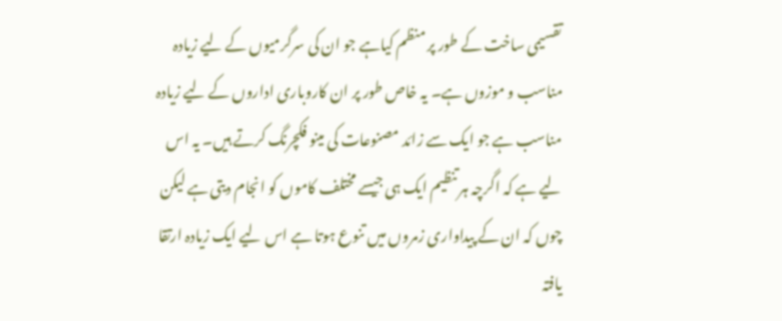تقسیمی ساخت کے طور پر منظم کیاہے جو ان کی سرگرمیوں کے لیے زیادہ مناسب و موزوں ہے۔ یہ خاص طور پر ان کاروباری اداروں کے لیے زیادہ مناسب ہے جو ایک سے زائد مصنوعات کی مینو فکچرنگ کرتے ہیں۔ یہ اس لیے ہے کہ اگرچہ ہر تنظیم ایک ہی جیسے مختلف کاموں کو انجام دیتی ہے لیکن چوں کہ ان کے پیداواری زمروں میں تنوع ہوتا ہے اس لیے ایک زیادہ ارتقا یافتہ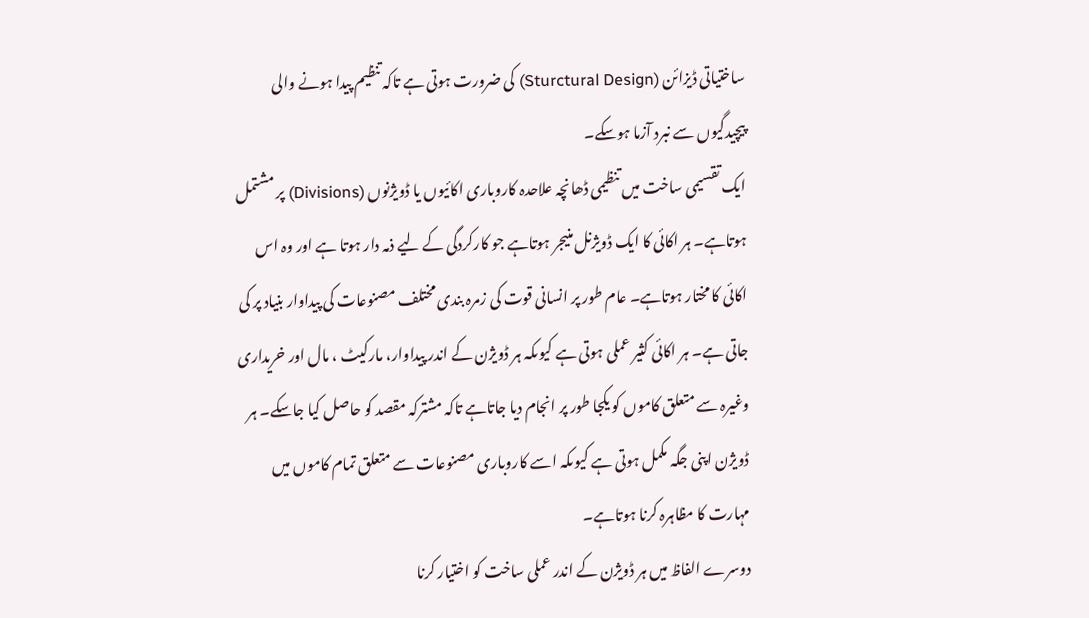ساختیاتی ڈیزائن (Sturctural Design) کی ضرورت ہوتی ہے تاکہ تنظیم پیدا ہونے والی پیچیدگیوں سے نبرد آزما ہوسکے۔
ایک تقسیمی ساخت میں تنظیمی ڈھانچہ علاحدہ کاروباری اکائیوں یا ڈویژنوں (Divisions) پر مشتمل ہوتاہے۔ ہر اکائی کا ایک ڈویژنل منیجر ہوتاہے جو کارکردگی کے لیے ذمہ دار ہوتا ہے اور وہ اس اکائی کا مختار ہوتاہے۔ عام طور پر انسانی قوت کی زمرہ بندی مختلف مصنوعات کی پیداوار بنیاد پر کی جاتی ہے۔ ہر اکائی کثیر عملی ہوتی ہے کیوںکہ ہر ڈویژن کے اندر پیداوار، مارکیٹ ، مال اور خریداری وغیرہ سے متعلق کاموں کو یکجا طور پر انجام دیا جاتاہے تاکہ مشترکہ مقصد کو حاصل کیا جاسکے۔ ہر ڈویژن اپنی جگہ مکمل ہوتی ہے کیوںکہ اسے کاروباری مصنوعات سے متعلق تمام کاموں میں مہارت کا مظاہرہ کرنا ہوتاہے۔
دوسرے الفاظ میں ہر ڈویژن کے اندر عملی ساخت کو اختیار کرنا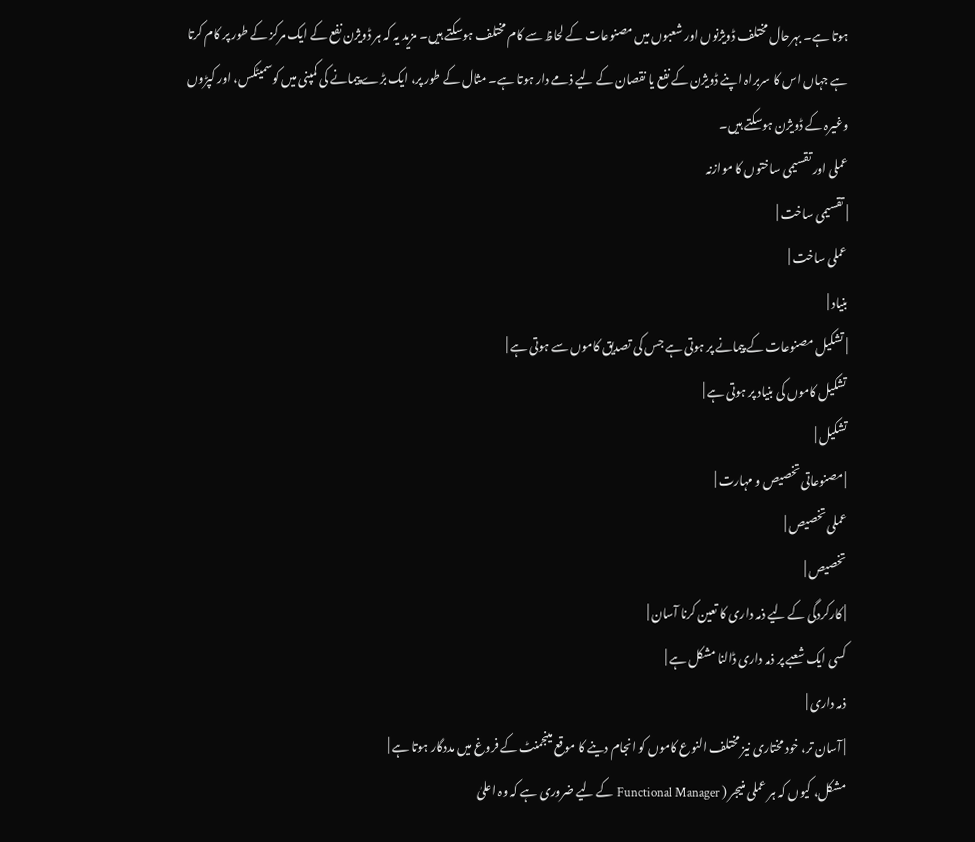ہوتا ہے۔ بہرحال مختلف ڈویژنوں اور شعبوں میں مصنوعات کے لحاظ سے کام مختلف ہوسکتے ہیں۔ مزید یہ کہ ہر ڈویژن نفع کے ایک مرکز کے طور پر کام کرتا ہے جہاں اس کا سربراہ اپنے ڈویژن کے نفع یا نقصان کے لیے ذمے دار ہوتا ہے۔ مثال کے طور پر، ایک بڑے پیمانے کی کمپنی میں کوسمیٹکس، اور کپڑوں وغیرہ کے ڈویژن ہوسکتے ہیں۔
عملی اور تقسیمی ساختوں کا موازنہ
| تقسیمی ساخت |
عملی ساخت |
بنیاد |
| تشکیل مصنوعات کے پیمانے پر ہوتی ہے جس کی تصدیق کاموں سے ہوتی ہے |
تشکیل کاموں کی بنیاد پر ہوتی ہے |
تشکیل |
| مصنوعاتی تخصیص و مہارت |
عملی تخصیص |
تخصیص |
| کارکردگی کے لیے ذمہ داری کا تعین کرنا آسان |
کسی ایک شعبے پر ذمہ داری ڈالنا مشکل ہے |
ذمہ داری |
| آسان تر، خود مختاری نیز مختلف النوع کاموں کو انجام دینے کا موقع مینجمنٹ کے فروغ میں مددگار ہوتا ہے |
مشکل، کیوں کہ ہر عملی منیجر ( Functional Manager کے لیے ضروری ہے کہ وہ اعلیٰ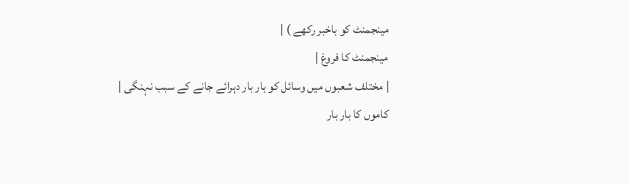مینجمنٹ کو باخبر رکھے ) |
مینجمنٹ کا فروغ |
| مختلف شعبوں میں وسائل کو بار بار دہرائے جانے کے سبب نہنگی |
کاموں کا بار بار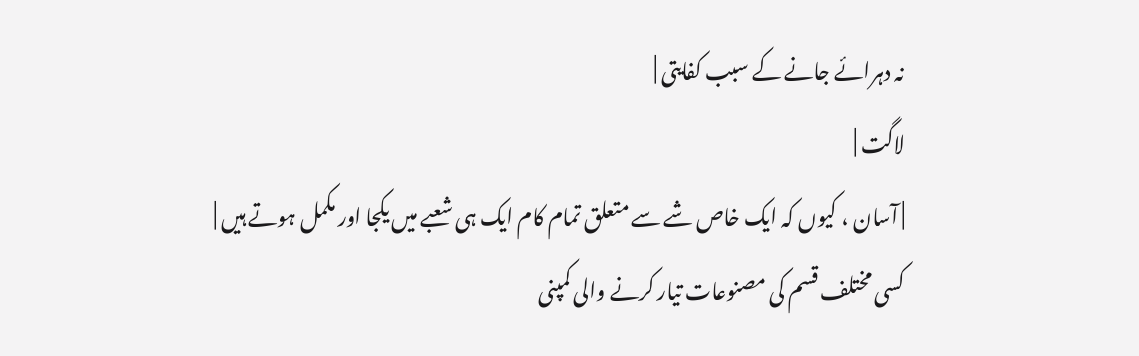نہ دہرائے جانے کے سبب کفایتی |
لاگت |
| آسان ، کیوں کہ ایک خاص شے سے متعلق تمام کام ایک ہی شعبے میں یکجا اور مکمل ہوتے ہیں |
کسی مختلف قسم کی مصنوعات تیار کرنے والی کمپنی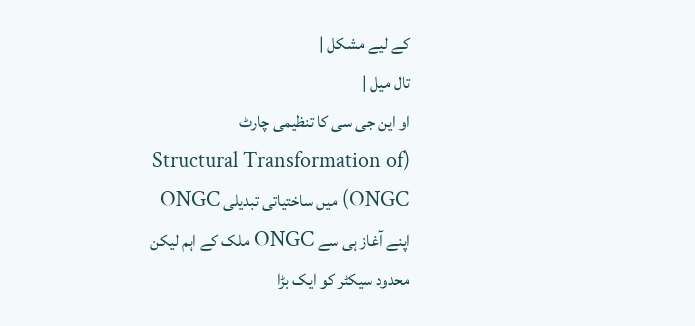کے لیے مشکل |
تال میل |
او این جی سی کا تنظیمی چارٹ
(Structural Transformation of ONGC) میں ساختیاتی تبدیلی ONGC
اپنے آغاز ہی سے ONGC ملک کے اہم لیکن محدود سیکٹر کو ایک بڑا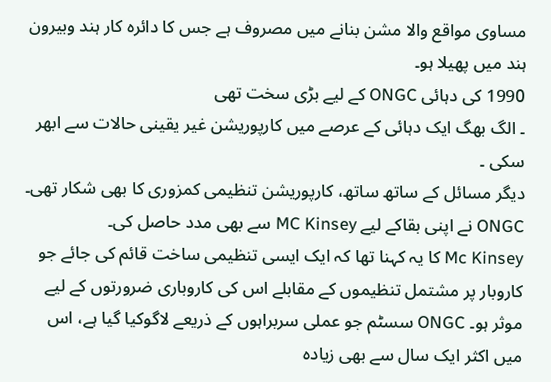مساوی مواقع والا مشن بنانے میں مصروف ہے جس کا دائرہ کار ہند وبیرون ہند میں پھیلا ہو۔
1990 کی دہائی ONGC کے لیے بڑی سخت تھی
۔ الگ بھگ ایک دہائی کے عرصے میں کارپوریشن غیر یقینی حالات سے ابھر سکی ۔
دیگر مسائل کے ساتھ ساتھ، کارپوریشن تنظیمی کمزوری کا بھی شکار تھی۔ ONGC نے اپنی بقاکے لیے MC Kinsey سے بھی مدد حاصل کی۔
Mc Kinsey کا یہ کہنا تھا کہ ایک ایسی تنظیمی ساخت قائم کی جائے جو کاروبار پر مشتمل تنظیموں کے مقابلے اس کی کاروباری ضرورتوں کے لیے موثر ہو۔ ONGC سسٹم جو عملی سربراہوں کے ذریعے لاگوکیا گیا ہے، اس میں اکثر ایک سال سے بھی زیادہ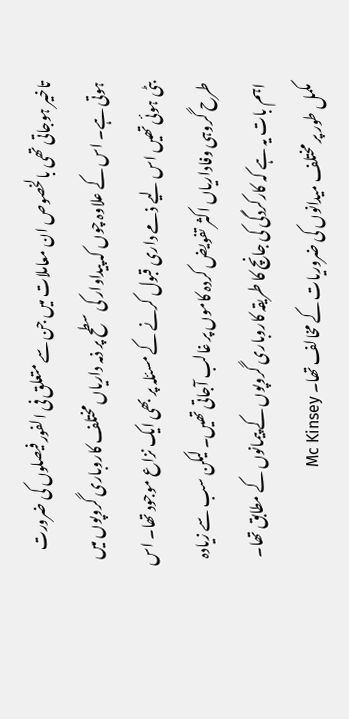تاخیر ہوجاتی تھی بالخصوص ان معاملات میں جن سے متعلق فی الفور فیصلوں کی ضرورت ہوتی ہے۔ اس کے علاوہ چوں کہ پیداوار کی سطح پر ذمہ داریاں مختلف کاروباری گروپوں میں بٹی ہوئی تھیں اس لیے ذمے داری قبول کرنے کے مسئلہ پر بھی ایک نزاع موجود تھا۔ اس طرح گروہی وفاداریاں اکثر تفویض کردہ کاموں پر غالب آجاتی تھیں۔ لیکن سب سے زیادہ اہم بات یہ ہے کہ کارکردگی کی جانچ کا طریقہ کاروباری گروپوں کے پیمانوں کے مطابق تھا۔ مکمل طور پر مختلف میدانوں کی ضروریات کے مخالف تھا۔ Mc Kinsey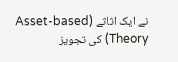نے ایک اثاثے (Asset-based Theory) کی تجویز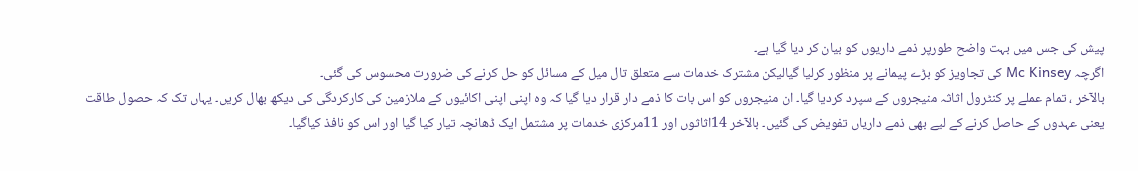پیش کی جس میں بہت واضح طورپر ذمے داریوں کو بیان کر دیا گیا ہے۔
اگرچہ Mc Kinsey کی تجاویز کو بڑے پیمانے پر منظور کرلیا گیالیکن مشترک خدمات سے متعلق تال میل کے مسائل کو حل کرنے کی ضرورت محسوس کی گئی۔
بالآخر ، تمام عملے پر کنٹرول اثاثہ منیجروں کے سپرد کردیا گیا۔ ان منیجروں کو اس بات کا ذمے دار قرار دیا گیا کہ وہ اپنی اپنی اکائیوں کے ملازمین کی کارکردگی کی دیکھ بھال کریں۔ یہاں تک کہ حصول طاقت یعنی عہدوں کے حاصل کرنے کے لیے بھی ذمے داریاں تفویض کی گئیں۔ بالآخر 14اثاثوں اور 11مرکزی خدمات پر مشتمل ایک ڈھانچہ تیار کیا گیا اور اس کو نافذ کیاگیا۔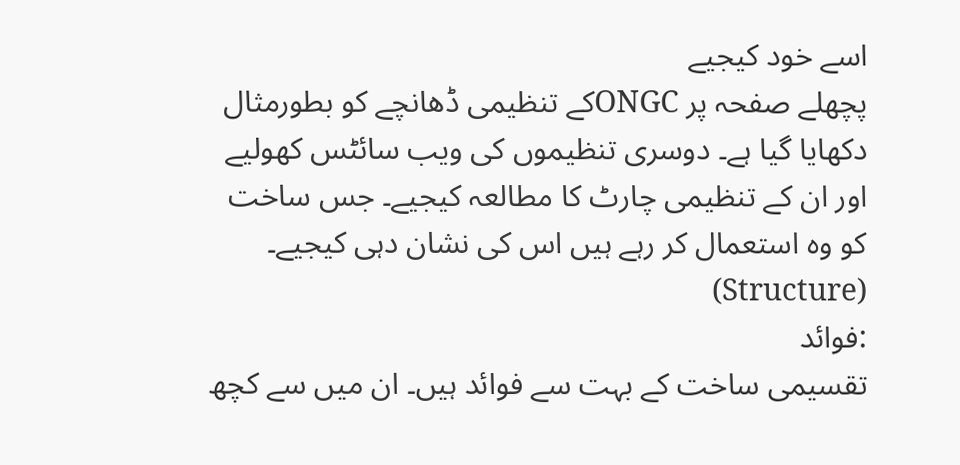اسے خود کیجیے
پچھلے صفحہ پر ONGCکے تنظیمی ڈھانچے کو بطورمثال دکھایا گیا ہے۔ دوسری تنظیموں کی ویب سائٹس کھولیے اور ان کے تنظیمی چارٹ کا مطالعہ کیجیے۔ جس ساخت کو وہ استعمال کر رہے ہیں اس کی نشان دہی کیجیے۔ (Structure)
:فوائد
تقسیمی ساخت کے بہت سے فوائد ہیں۔ ان میں سے کچھ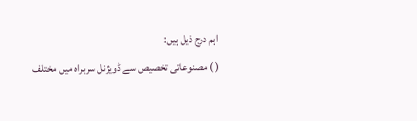اہم درج ذیل ہیں:
( ) مصنوعاتی تخصیص سے ڈویژنل سربراہ میں مختلف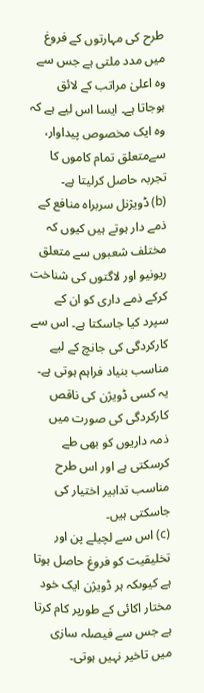طرح کی مہارتوں کے فروغ میں مدد ملتی ہے جس سے وہ اعلیٰ مراتب کے لائق ہوجاتا ہے۔ ایسا اس لیے ہے کہ وہ ایک مخصوص پیداوار، سےمتعلق تمام کاموں کا تجربہ حاصل کرلیتا ہے۔
(b) ڈویژنل سربراہ منافع کے ذمے دار ہوتے ہیں کیوں کہ مختلف شعبوں سے متعلق ریونیو اور لاگتوں کی شناخت کرکے ذمے داری کو ان کے سپرد کیا جاسکتا ہے۔ اس سے کارکردگی کی جانچ کے لیے مناسب بنیاد فراہم ہوتی ہے۔ یہ کسی ڈویژن کی ناقص کارکردگی کی صورت میں ذمہ داریوں کو بھی طے کرسکتی ہے اور اس طرح مناسب تدابیر اختیار کی جاسکتی ہیں۔
(c) اس سے لچیلے پن اور تخلیقیت کو فروغ حاصل ہوتا ہے کیوںکہ ہر ڈویژن ایک خود مختار اکائی کے طورپر کام کرتا ہے جس سے فیصلہ سازی میں تاخیر نہیں ہوتی۔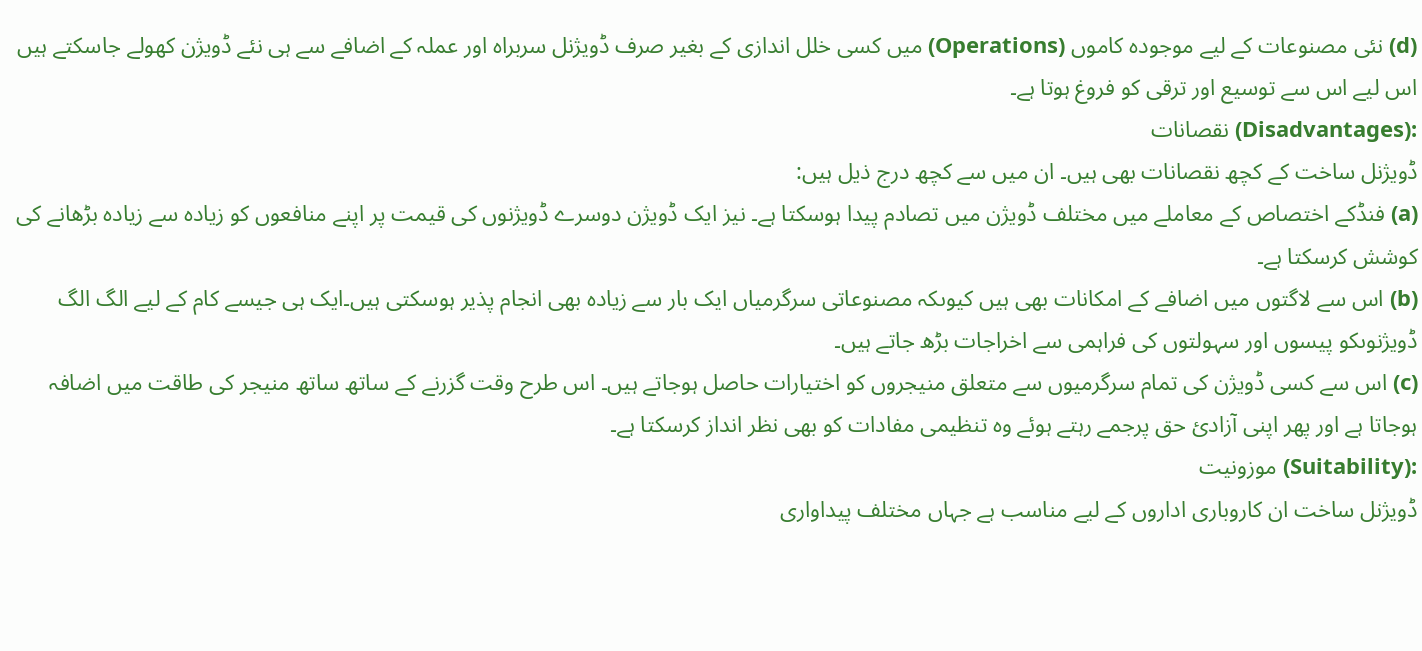(d) نئی مصنوعات کے لیے موجودہ کاموں (Operations) میں کسی خلل اندازی کے بغیر صرف ڈویژنل سربراہ اور عملہ کے اضافے سے ہی نئے ڈویژن کھولے جاسکتے ہیں اس لیے اس سے توسیع اور ترقی کو فروغ ہوتا ہے۔
:(Disadvantages) نقصانات
ڈویژنل ساخت کے کچھ نقصانات بھی ہیں۔ ان میں سے کچھ درج ذیل ہیں:
(a) فنڈکے اختصاص کے معاملے میں مختلف ڈویژن میں تصادم پیدا ہوسکتا ہے۔ نیز ایک ڈویژن دوسرے ڈویژنوں کی قیمت پر اپنے منافعوں کو زیادہ سے زیادہ بڑھانے کی کوشش کرسکتا ہے۔
(b) اس سے لاگتوں میں اضافے کے امکانات بھی ہیں کیوںکہ مصنوعاتی سرگرمیاں ایک بار سے زیادہ بھی انجام پذیر ہوسکتی ہیں۔ایک ہی جیسے کام کے لیے الگ الگ ڈویژنوںکو پیسوں اور سہولتوں کی فراہمی سے اخراجات بڑھ جاتے ہیں۔
(c) اس سے کسی ڈویژن کی تمام سرگرمیوں سے متعلق منیجروں کو اختیارات حاصل ہوجاتے ہیں۔ اس طرح وقت گزرنے کے ساتھ ساتھ منیجر کی طاقت میں اضافہ ہوجاتا ہے اور پھر اپنی آزادیٔ حق پرجمے رہتے ہوئے وہ تنظیمی مفادات کو بھی نظر انداز کرسکتا ہے۔
:(Suitability) موزونیت
ڈویژنل ساخت ان کاروباری اداروں کے لیے مناسب ہے جہاں مختلف پیداواری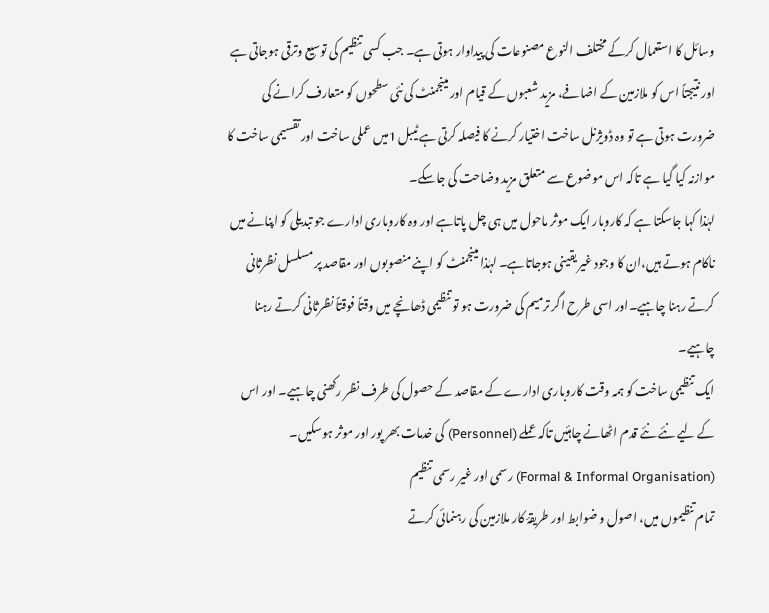وسائل کا استعمال کرکے مختلف النوع مصنوعات کی پیداوار ہوتی ہے۔ جب کسی تنظیم کی توسیع وترقی ہوجاتی ہے اور نتیجتاً اس کو ملازمین کے اضافے، مزید شعبوں کے قیام اور مینجمنٹ کی نئی سطحوں کو متعارف کرانے کی ضرورت ہوتی ہے تو وہ ڈویژنل ساخت اختیار کرنے کا فیصلہ کرتی ہے ٹیبل 1میں عملی ساخت اور تقسیمی ساخت کا موازنہ کیا گیا ہے تاکہ اس موضوع سے متعلق مزید وضاحت کی جاسکے۔
لہٰذا کہا جاسکتا ہے کہ کاروبار ایک موثر ماحول میں ہی چل پاتاہے اور وہ کاروباری ادارے جو تبدیلی کو اپنانے میں ناکام ہوتے ہیں،ان کا وجود غیر یقینی ہوجاتاہے۔ لہٰذا مینجمنٹ کو اپنے منصوبوں اور مقاصد پر مسلسل نظرثانی کرتے رہنا چاہیے۔اور اسی طرح اگر ترمیم کی ضرورت ہو تو تنظیمی ڈھانچے میں وقتاً فوقتاً نظرثانی کرتے رہنا چاہیے۔
ایک تنظیمی ساخت کو ہمہ وقت کاروباری ادارے کے مقاصد کے حصول کی طرف نظر رکھنی چاہیے۔ اور اس کے لیے نئے نئے قدم اٹھانے چاہئیں تاکہ عملے (Personnel) کی خدمات بھر پور اور موثر ہوسکیں۔
(Formal & Informal Organisation) رسمی اور غیر رسمی تنظیم
تمام تنظیموں میں، اصول و ضوابط اور طریقۂ کار ملازمین کی رہنمائی کرتے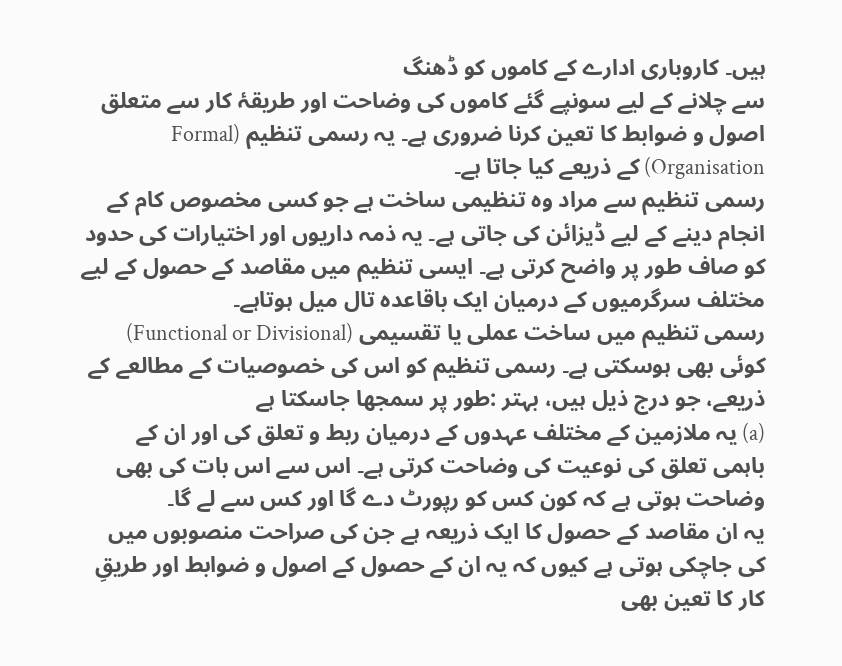ہیں۔ کاروباری ادارے کے کاموں کو ڈھنگ
سے چلانے کے لیے سونپے گئے کاموں کی وضاحت اور طریقۂ کار سے متعلق اصول و ضوابط کا تعین کرنا ضروری ہے۔ یہ رسمی تنظیم (Formal Organisation) کے ذریعے کیا جاتا ہے۔
رسمی تنظیم سے مراد وہ تنظیمی ساخت ہے جو کسی مخصوص کام کے انجام دینے کے لیے ڈیزائن کی جاتی ہے۔ یہ ذمہ داریوں اور اختیارات کی حدود کو صاف طور پر واضح کرتی ہے۔ ایسی تنظیم میں مقاصد کے حصول کے لیے مختلف سرگرمیوں کے درمیان ایک باقاعدہ تال میل ہوتاہے۔
رسمی تنظیم میں ساخت عملی یا تقسیمی (Functional or Divisional) کوئی بھی ہوسکتی ہے۔ رسمی تنظیم کو اس کی خصوصیات کے مطالعے کے ذریعے، جو درج ذیل ہیں، بہتر :طور پر سمجھا جاسکتا ہے
(a) یہ ملازمین کے مختلف عہدوں کے درمیان ربط و تعلق کی اور ان کے باہمی تعلق کی نوعیت کی وضاحت کرتی ہے۔ اس سے اس بات کی بھی وضاحت ہوتی ہے کہ کون کس کو رپورٹ دے گا اور کس سے لے گا۔
یہ ان مقاصد کے حصول کا ایک ذریعہ ہے جن کی صراحت منصوبوں میں کی جاچکی ہوتی ہے کیوں کہ یہ ان کے حصول کے اصول و ضوابط اور طریقِ کار کا تعین بھی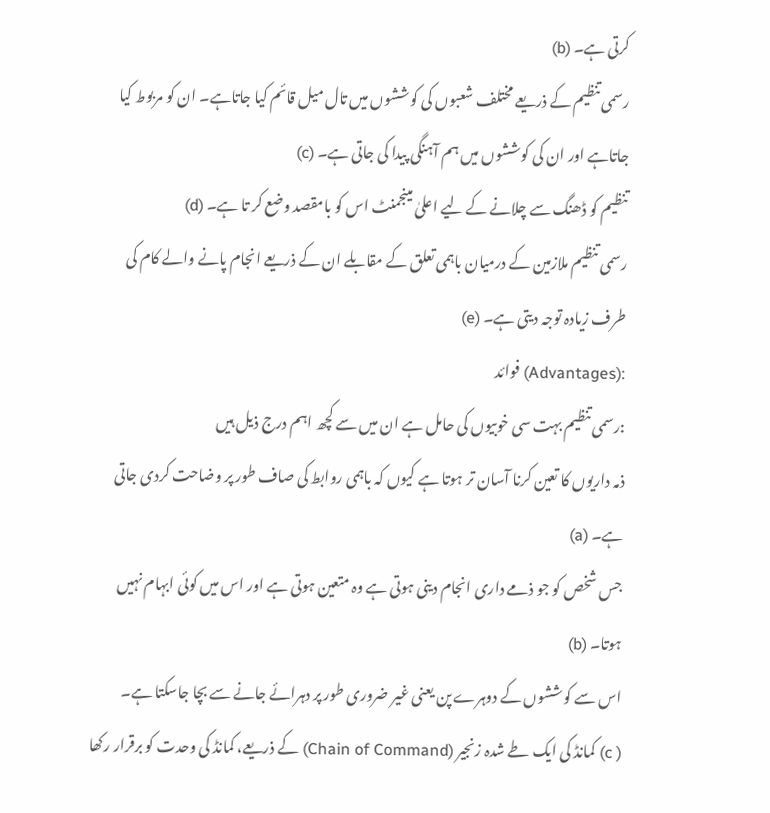کرتی ہے۔ (b)
رسمی تنظیم کے ذریعے مختلف شعبوں کی کوششوں میں تال میل قائم کیا جاتاہے۔ ان کو مربوط کیا جاتاہے اور ان کی کوششوں میں ہم آہنگی پیدا کی جاتی ہے۔ (c)
تنظیم کو ڈھنگ سے چلانے کے لیے اعلیٰ مینجمنٹ اس کو بامقصد وضع کر تا ہے۔ (d)
رسمی تنظیم ملازمین کے درمیان باہمی تعلق کے مقابلے ان کے ذریعے انجام پانے والے کام کی طرف زیادہ توجہ دیتی ہے۔ (e)
:(Advantages) فوائد
:رسمی تنظیم بہت سی خوبیوں کی حامل ہے ان میں سے کچھ اہم درج ذیل ہیں
ذمہ داریوں کا تعین کرنا آسان تر ہوتا ہے کیوں کہ باہمی روابط کی صاف طور پر وضاحت کردی جاتی ہے۔ (a)
جس شخص کو جو ذمے داری انجام دینی ہوتی ہے وہ متعین ہوتی ہے اور اس میں کوئی ابہام نہیں ہوتا۔ (b)
اس سے کوششوں کے دوہرے پن یعنی غیر ضروری طور پر دہرائے جانے سے بچا جاسکتا ہے۔
( c) کمانڈ کی ایک طے شدہ زنجیر (Chain of Command) کے ذریعے، کمانڈ کی وحدت کو برقرار رکھا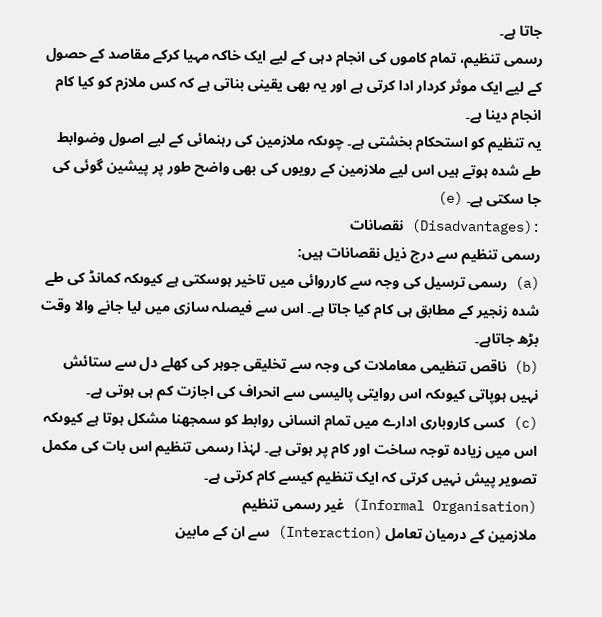جاتا ہے۔
رسمی تنظیم، تمام کاموں کی انجام دہی کے لیے ایک خاکہ مہیا کرکے مقاصد کے حصول کے لیے ایک موثر کردار ادا کرتی ہے اور یہ بھی یقینی بناتی ہے کہ کس ملازم کو کیا کام انجام دینا ہے۔
یہ تنظیم کو استحکام بخشتی ہے۔ چوںکہ ملازمین کی رہنمائی کے لیے اصول وضوابط طے شدہ ہوتے ہیں اس لیے ملازمین کے رویوں کی بھی واضح طور پر پیشین گوئی کی جا سکتی ہے۔ (e)
:(Disadvantages) نقصانات
رسمی تنظیم سے درج ذیل نقصانات ہیں:
(a) رسمی ترسیل کی وجہ سے کارروائی میں تاخیر ہوسکتی ہے کیوںکہ کمانڈ کی طے شدہ زنجیر کے مطابق ہی کام کیا جاتا ہے۔ اس سے فیصلہ سازی میں لیا جانے والا وقت بڑھ جاتاہے۔
(b) ناقص تنظیمی معاملات کی وجہ سے تخلیقی جوہر کی کھلے دل سے ستائش نہیں ہوپاتی کیوںکہ اس روایتی پالیسی سے انحراف کی اجازت کم ہی ہوتی ہے۔
(c) کسی کاروباری ادارے میں تمام انسانی روابط کو سمجھنا مشکل ہوتا ہے کیوںکہ اس میں زیادہ توجہ ساخت اور کام پر ہوتی ہے۔ لہٰذا رسمی تنظیم اس بات کی مکمل تصویر پیش نہیں کرتی کہ ایک تنظیم کیسے کام کرتی ہے۔
(Informal Organisation) غیر رسمی تنظیم
ملازمین کے درمیان تعامل (Interaction) سے ان کے مابین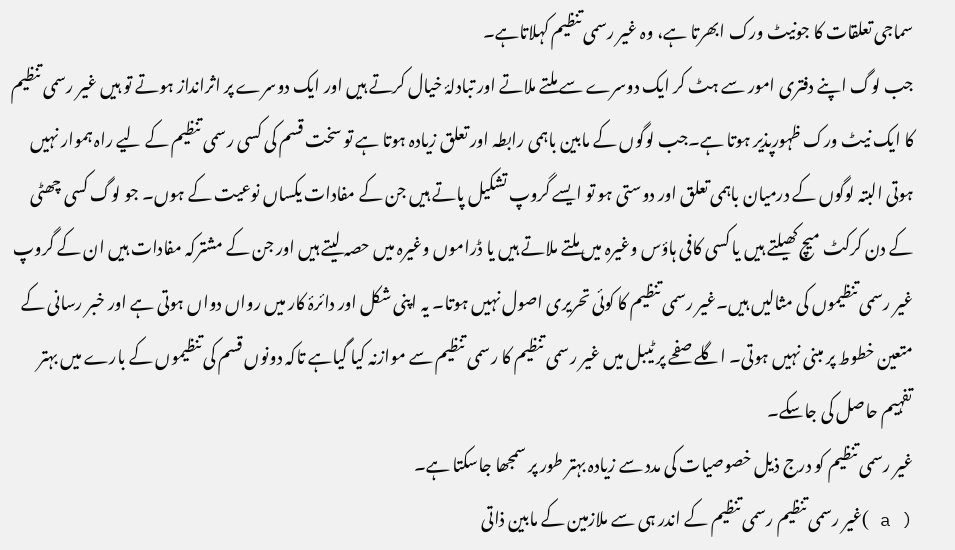سماجی تعلقات کا جونیٹ ورک ابھرتا ہے، وہ غیر رسمی تنظیم کہلاتاہے۔
جب لوگ اپنے دفتری امور سے ہٹ کر ایک دوسرے سے ملتے ملاتے اور تبادلۂ خیال کرتے ہیں اور ایک دوسرے پر اثرانداز ہوتے تو ہیں غیر رسمی تنظیم کا ایک نیٹ ورک ظہورپذیر ہوتا ہے۔جب لوگوں کے مابین باہمی رابطہ اور تعلق زیادہ ہوتا ہے تو سخت قسم کی کسی رسمی تنظیم کے لیے راہ ہموار نہیں ہوتی البتہ لوگوں کے درمیان باہمی تعلق اور دوستی ہو تو ایسے گروپ تشکیل پاتے ہیں جن کے مفادات یکساں نوعیت کے ہوں۔ جو لوگ کسی چھٹی کے دن کرکٹ میچ کھیلتے ہیں یا کسی کافی ہاؤس وغیرہ میں ملتے ملاتے ہیں یا ڈراموں وغیرہ میں حصہ لیتے ہیں اور جن کے مشترکہ مفادات ہیں ان کے گروپ غیر رسمی تنظیموں کی مثالیں ہیں۔غیر رسمی تنظیم کا کوئی تحریری اصول نہیں ہوتا۔ یہ اپنی شکل اور دائرۂ کار میں رواں دواں ہوتی ہے اور خبر رسانی کے متعین خطوط پر مبنی نہیں ہوتی۔ اگلے صفحے پر ٹیبل میں غیر رسمی تنظیم کا رسمی تنظیم سے موازنہ کیا گیاہے تاکہ دونوں قسم کی تنظیموں کے بارے میں بہتر تفہیم حاصل کی جاسکے۔
غیر رسمی تنظیم کو درج ذیل خصوصیات کی مدد سے زیادہ بہتر طور پر سمجھا جاسکتا ہے۔
( a )غیر رسمی تنظیم رسمی تنظیم کے اندر ہی سے ملازمین کے مابین ذاتی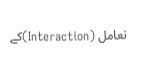تعامل (Interaction)کے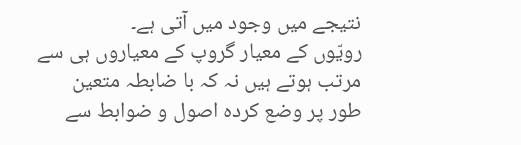نتیجے میں وجود میں آتی ہے۔
رویّوں کے معیار گروپ کے معیاروں ہی سے مرتب ہوتے ہیں نہ کہ با ضابطہ متعین طور پر وضع کردہ اصول و ضوابط سے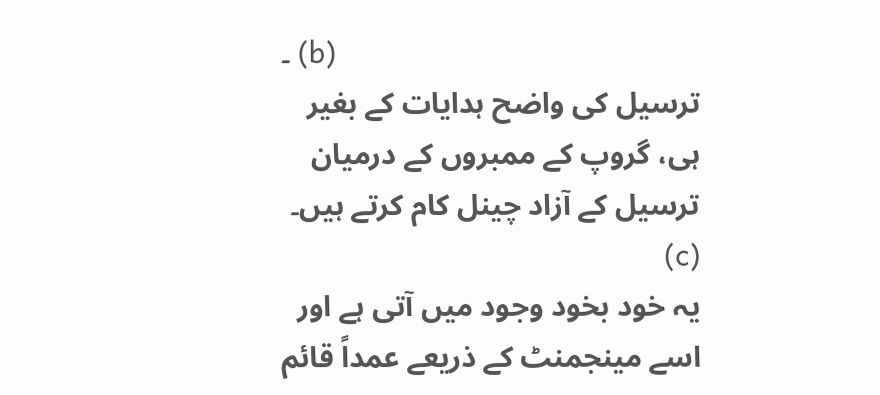۔ (b)
ترسیل کی واضح ہدایات کے بغیر ہی، گروپ کے ممبروں کے درمیان ترسیل کے آزاد چینل کام کرتے ہیں۔ (c)
یہ خود بخود وجود میں آتی ہے اور اسے مینجمنٹ کے ذریعے عمداً قائم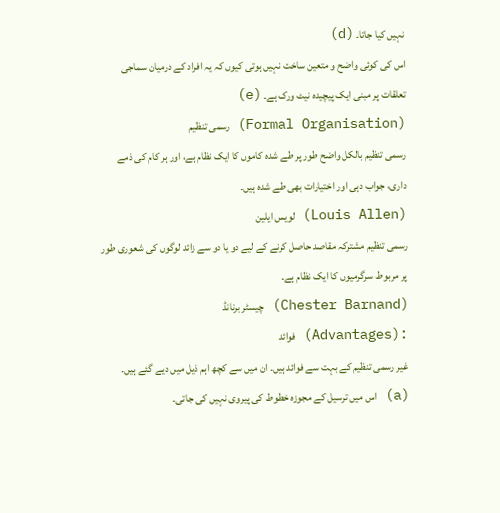نہیں کیا جاتا۔ (d)
اس کی کوئی واضح و متعین ساخت نہیں ہوتی کیوں کہ یہ افراد کے درمیان سماجی تعلقات پر مبنی ایک پیچیدہ نیٹ ورک ہے۔ (e)
(Formal Organisation) رسمی تنظیم
رسمی تنظیم بالکل واضح طور پر طے شدہ کاموں کا ایک نظام ہے، اور ہر کام کی ذمے داری، جواب دہی اور اختیارات بھی طے شدہ ہیں۔
(Louis Allen) لویس ایلین
رسمی تنظیم مشترکہ مقاصد حاصل کرنے کے لیے دو یا دو سے زائد لوگوں کی شعوری طور پر مربوط سرگرمیوں کا ایک نظام ہے۔
(Chester Barnand) چیسٹر برنانڈ
:(Advantages) فوائد
غیر رسمی تنظیم کے بہت سے فوائد ہیں۔ ان میں سے کچھ اہم ذیل میں دیے گئے ہیں۔
(a) اس میں ترسیل کے مجوزہ خطوط کی پیروی نہیں کی جاتی۔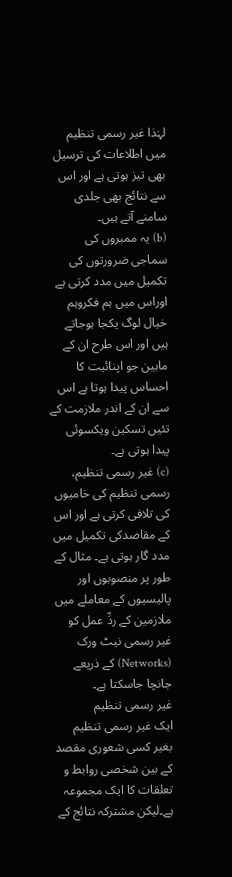لہٰذا غیر رسمی تنظیم میں اطلاعات کی ترسیل بھی تیز ہوتی ہے اور اس سے نتائج بھی جلدی سامنے آتے ہیں۔
(b) یہ ممبروں کی سماجی ضرورتوں کی تکمیل میں مدد کرتی ہے اوراس میں ہم فکروہم خیال لوگ یکجا ہوجاتے ہیں اور اس طرح ان کے مابین جو اپنائیت کا احساس پیدا ہوتا ہے اس سے ان کے اندر ملازمت کے تئیں تسکین ویکسوئی پیدا ہوتی ہے۔
(c) غیر رسمی تنظیم، رسمی تنظیم کی خامیوں کی تلافی کرتی ہے اور اس کے مقاصدکی تکمیل میں مدد گار ہوتی ہے۔ مثال کے طور پر منصوبوں اور پالیسیوں کے معاملے میں ملازمین کے ردِّ عمل کو غیر رسمی نیٹ ورک (Networks) کے ذریعے جانچا جاسکتا ہے۔
غیر رسمی تنظیم
ایک غیر رسمی تنظیم بغیر کسی شعوری مقصد کے بین شخصی روابط و تعلقات کا ایک مجموعہ ہے۔لیکن مشترکہ نتائج کے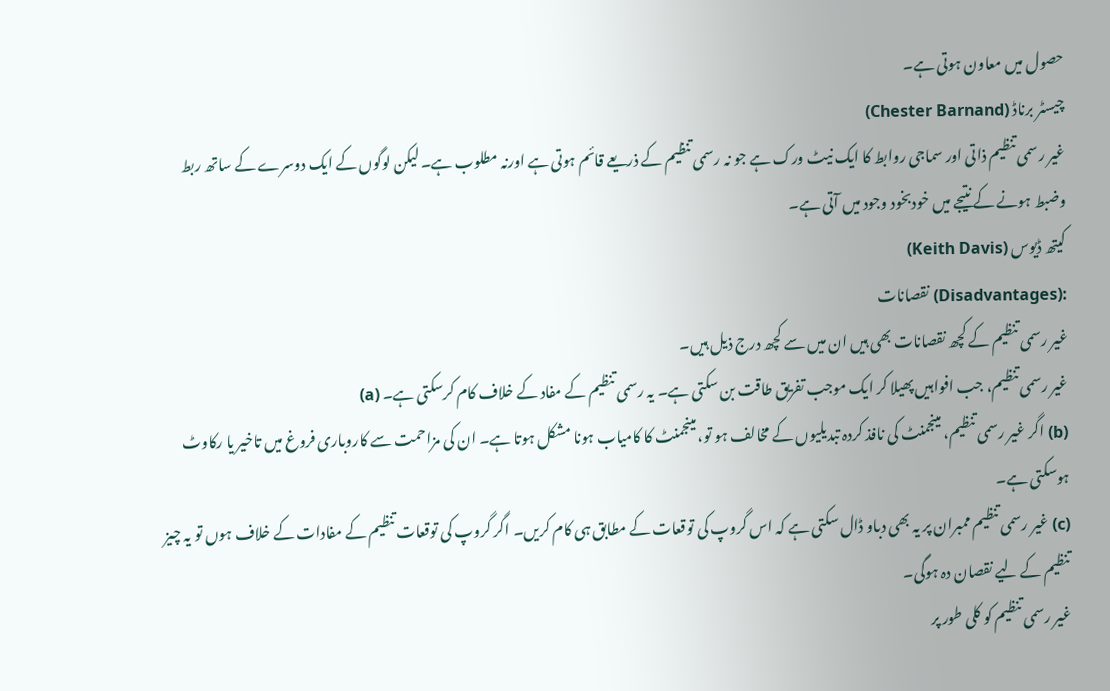حصول میں معاون ہوتی ہے۔
چیسٹر برناڈ (Chester Barnand)
غیر رسمی تنظیم ذاتی اور سماجی روابط کا ایک نیٹ ورک ہے جو نہ رسمی تنظیم کے ذریعے قائم ہوتی ہے اورنہ مطلوب ہے۔ لیکن لوگوں کے ایک دوسرے کے ساتھ ربط وضبط ہونے کے نتیجے میں خودبخود وجود میں آتی ہے۔
کیتھ ڈیوس (Keith Davis)
:(Disadvantages) نقصانات
غیر رسمی تنظیم کے کچھ نقصانات بھی ہیں ان میں سے کچھ درج ذیل ہیں۔
غیر رسمی تنظیم، جب افواہیں پھیلا کر ایک موجب تفریق طاقت بن سکتی ہے۔ یہ رسمی تنظیم کے مفاد کے خلاف کام کرسکتی ہے۔ (a)
(b) اگر غیر رسمی تنظیم، مینجمنٹ کی نافذ کردہ تبدیلیوں کے مخالف ہو تو، مینجمنٹ کا کامیاب ہونا مشکل ہوتا ہے۔ ان کی مزاحمت سے کاروباری فروغ میں تاخیر یا رکاوٹ ہوسکتی ہے۔
(c) غیر رسمی تنظیم ممبران پر یہ بھی دباو ڈال سکتی ہے کہ اس گروپ کی توقعات کے مطابق ہی کام کریں۔ اگر گروپ کی توقعات تنظیم کے مفادات کے خلاف ہوں تو یہ چیز تنظیم کے لیے نقصان دہ ہوگی۔
غیر رسمی تنظیم کو کلی طور پر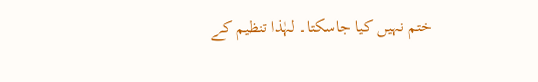ختم نہیں کیا جاسکتا۔ لہٰذا تنظیم کے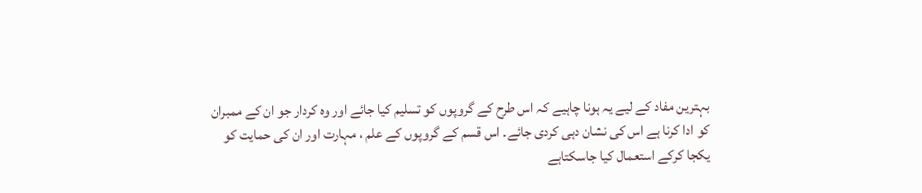بہترین مفاد کے لیے یہ ہونا چاہیے کہ اس طرح کے گروپوں کو تسلیم کیا جائے اور وہ کردار جو ان کے ممبران کو ادا کرنا ہے اس کی نشان دہی کردی جائے۔ اس قسم کے گروپوں کے علم ، مہارت اور ان کی حمایت کو یکجا کرکے استعمال کیا جاسکتاہے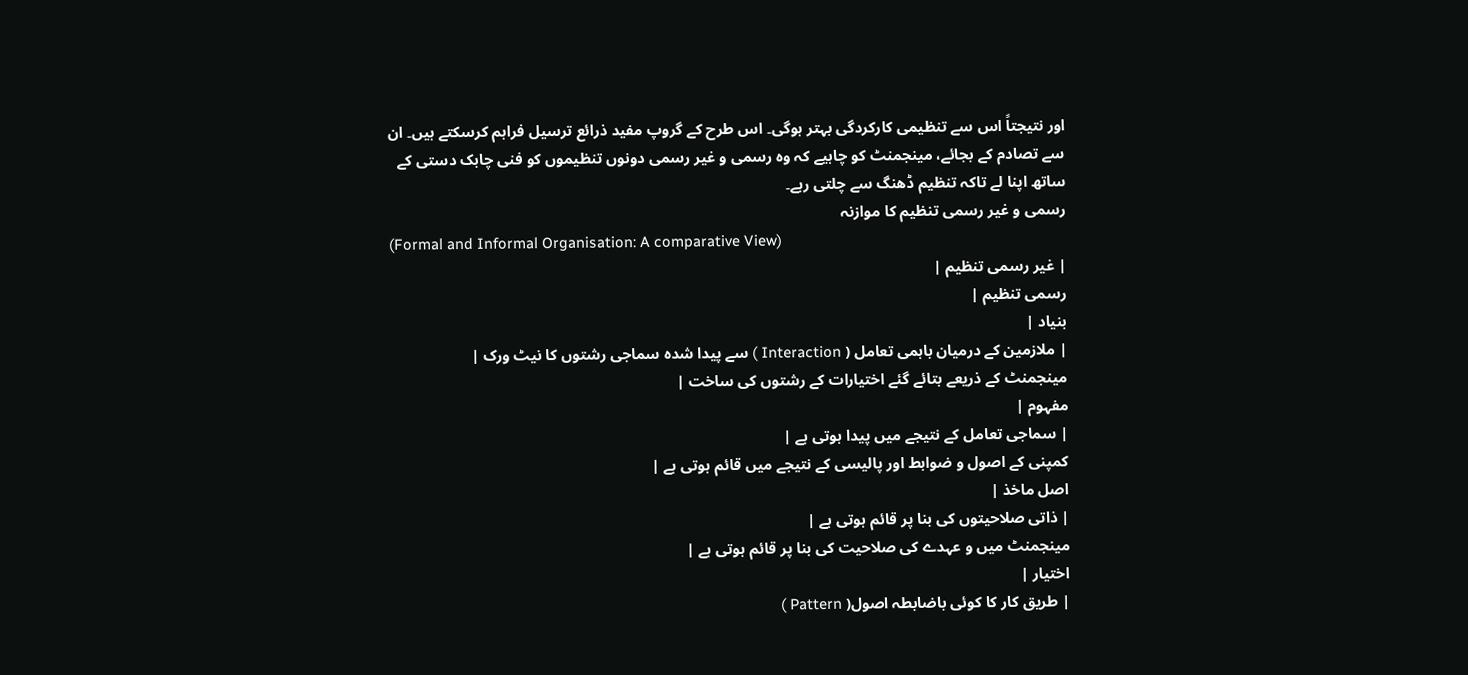اور نتیجتاً اس سے تنظیمی کارکردگی بہتر ہوگی۔ اس طرح کے گروپ مفید ذرائع ترسیل فراہم کرسکتے ہیں۔ ان سے تصادم کے بجائے، مینجمنٹ کو چاہیے کہ وہ رسمی و غیر رسمی دونوں تنظیموں کو فنی چابک دستی کے ساتھ اپنا لے تاکہ تنظیم ڈھنگ سے چلتی رہے۔
رسمی و غیر رسمی تنظیم کا موازنہ
(Formal and Informal Organisation: A comparative View)
| غیر رسمی تنظیم |
رسمی تنظیم |
بنیاد |
| ملازمین کے درمیان باہمی تعامل ( Interaction ) سے پیدا شدہ سماجی رشتوں کا نیٹ ورک |
مینجمنٹ کے ذریعے بتائے گئے اختیارات کے رشتوں کی ساخت |
مفہوم |
| سماجی تعامل کے نتیجے میں پیدا ہوتی ہے |
کمپنی کے اصول و ضوابط اور پالیسی کے نتیجے میں قائم ہوتی ہے |
اصل ماخذ |
| ذاتی صلاحیتوں کی بنا پر قائم ہوتی ہے |
مینجمنٹ میں و عہدے کی صلاحیت کی بنا پر قائم ہوتی ہے |
اختیار |
| طریق کار کا کوئی باضابطہ اصول( Pattern )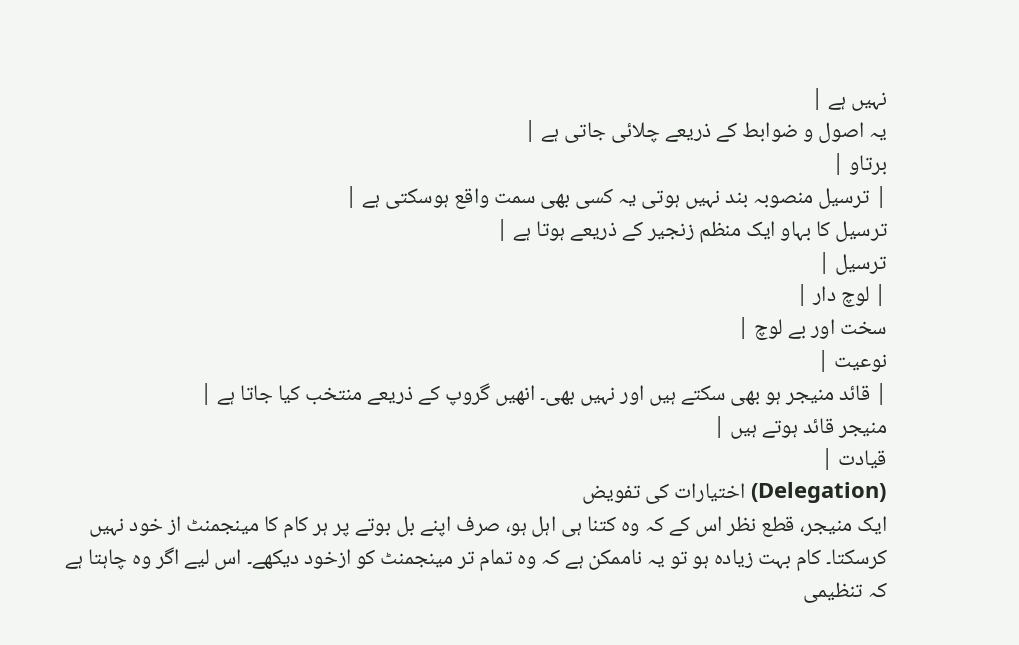نہیں ہے |
یہ اصول و ضوابط کے ذریعے چلائی جاتی ہے |
برتاو |
| ترسیل منصوبہ بند نہیں ہوتی یہ کسی بھی سمت واقع ہوسکتی ہے |
ترسیل کا بہاو ایک منظم زنجیر کے ذریعے ہوتا ہے |
ترسیل |
| لوچ دار |
سخت اور بے لوچ |
نوعیت |
| قائد منیجر ہو بھی سکتے ہیں اور نہیں بھی۔ انھیں گروپ کے ذریعے منتخب کیا جاتا ہے |
منیجر قائد ہوتے ہیں |
قیادت |
(Delegation) اختیارات کی تفویض
ایک منیجر، قطع نظر اس کے کہ وہ کتنا ہی اہل ہو، صرف اپنے بل بوتے پر ہر کام کا مینجمنٹ از خود نہیں کرسکتا۔ کام بہت زیادہ ہو تو یہ ناممکن ہے کہ وہ تمام تر مینجمنٹ کو ازخود دیکھے۔ اس لیے اگر وہ چاہتا ہے کہ تنظیمی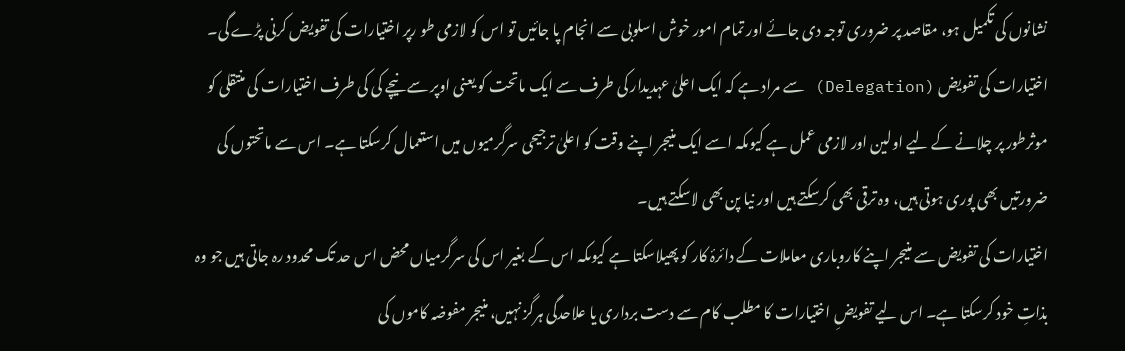نشانوں کی تکمیل ہو، مقاصد پر ضروری توجہ دی جائے اور تمام امور خوش اسلوبی سے انجام پا جائیں تو اس کو لازمی طو رپر اختیارات کی تفویض کرنی پڑے گی۔
اختیارات کی تفویض (Delegation) سے مراد ہے کہ ایک اعلیٰ عہدیدار کی طرف سے ایک ماتحت کو یعنی اوپر سے نیچے کی کی طرف اختیارات کی منتقلی کو موثرطور پر چلانے کے لیے اولین اور لازمی عمل ہے کیوںکہ اسے ایک منیجر اپنے وقت کو اعلیٰ ترجیحی سرگرمیوں میں استعمال کرسکتا ہے۔ اس سے ماتحتوں کی ضرورتیں بھی پوری ہوتی ہیں، وہ ترقی بھی کرسکتے ہیں اور نیا پن بھی لاسکتے ہیں۔
اختیارات کی تفویض سے منیجر اپنے کاروباری معاملات کے دائرۂ کار کو پھیلاسکتا ہے کیوںکہ اس کے بغیر اس کی سرگرمیاں محض اس حد تک محدود رہ جاتی ہیں جو وہ بذاتِ خود کرسکتا ہے۔ اس لیے تفویضِ اختیارات کا مطلب کام سے دست برداری یا علاحدگی ہرگز نہیں، منیجر مفوضہ کاموں کی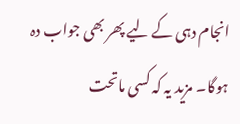انجام دہی کے لیے پھر بھی جواب دہ ہوگا۔ مزید یہ کہ کسی ماتحت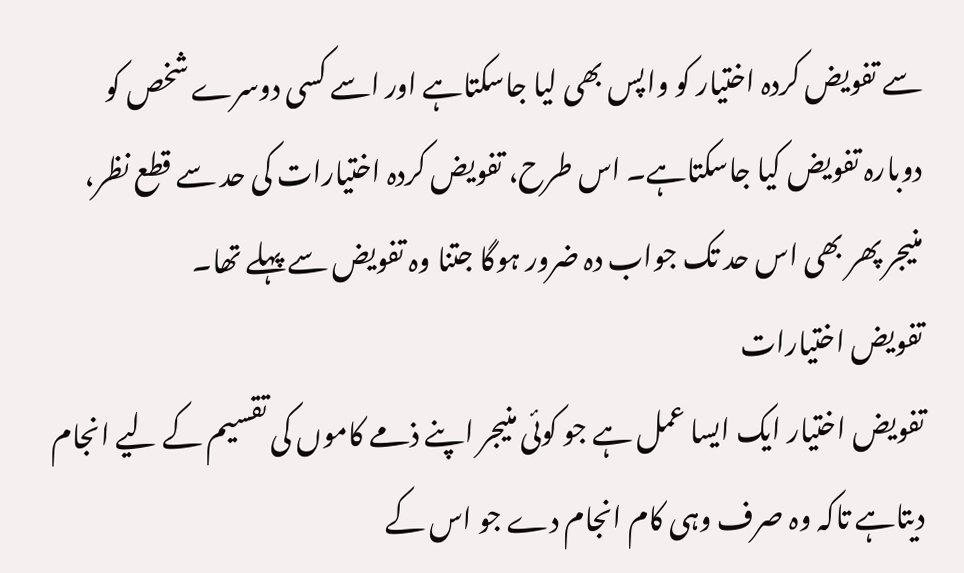سے تفویض کردہ اختیار کو واپس بھی لیا جاسکتاہے اور اسے کسی دوسرے شخص کو دوبارہ تفویض کیا جاسکتاہے۔ اس طرح، تفویض کردہ اختیارات کی حد سے قطع نظر، منیجر پھر بھی اس حد تک جواب دہ ضرور ہوگا جتنا وہ تفویض سے پہلے تھا۔
تفویض اختیارات
تفویض اختیار ایک ایسا عمل ہے جو کوئی منیجر اپنے ذمے کاموں کی تقسیم کے لیے انجام دیتاہے تاکہ وہ صرف وہی کام انجام دے جو اس کے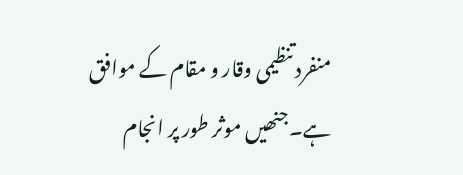منفرد تنظیمی وقار و مقام کے موافق ہے۔جنھیں موثر طور پر انجام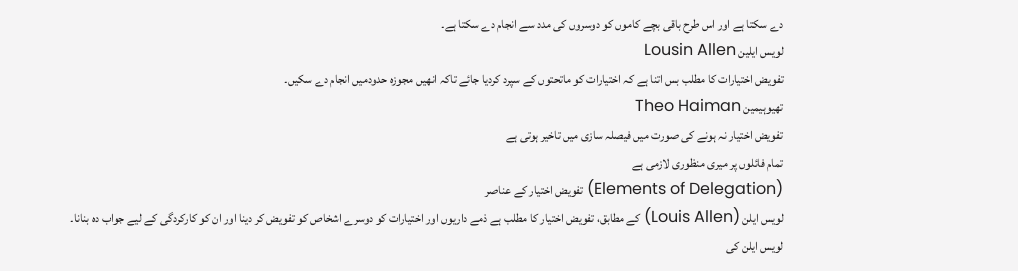دے سکتا ہے اور اس طرح باقی بچے کاموں کو دوسروں کی مدد سے انجام دے سکتا ہے۔
لویس ایلین Lousin Allen
تفویض اختیارات کا مطلب بس اتنا ہے کہ اختیارات کو ماتحتوں کے سپرد کردیا جائے تاکہ انھیں مجوزہ حدودمیں انجام دے سکیں۔
تھیوہیمین Theo Haiman
تفویض اختیار نہ ہونے کی صورت میں فیصلہ سازی میں تاخیر ہوتی ہے
تمام فائلوں پر میری منظوری لازمی ہے
(Elements of Delegation) تفویض اختیار کے عناصر
لویس ایلن (Louis Allen) کے مطابق، تفویض اختیار کا مطلب ہے ذمے داریوں اور اختیارات کو دوسرے اشخاص کو تفویض کر دینا اور ان کو کارکردگی کے لیے جواب دہ بنانا۔
لویس ایلن کی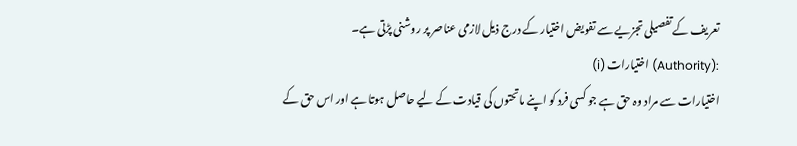تعریف کے تفصیلی تجزیے سے تفویض اختیار کے درج ذیل لازمی عناصر پر روشنی پڑتی ہے۔
:(Authority) اختیارات (i)
اختیارات سے مراد وہ حق ہے جو کسی فرد کو اپنے ماتحتوں کی قیادت کے لیے حاصل ہوتا ہے اور اس حق کے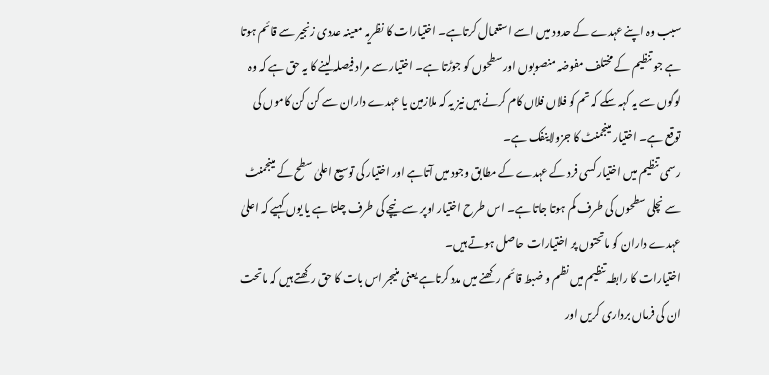سبب وہ اپنے عہدے کے حدود میں اسے استعمال کرتاہے۔ اختیارات کا نظریہ معینہ عددی زنجیر سے قائم ہوتا ہے جو تنظیم کے مختلف مفوضہ منصوبوں اور سطحوں کو جوڑتا ہے۔ اختیار سے مراد فیصلہ لینے کا یہ حق ہے کہ وہ لوگوں سے یہ کہہ سکے کہ تم کو فلاں فلاں کام کرنے ہیں نیز یہ کہ ملازمین یا عہدے داران سے کن کن کاموں کی توقع ہے۔ اختیار مینجمنٹ کا جزولاینفک ہے۔
رسمی تنظیم میں اختیار کسی فرد کے عہدے کے مطابق وجود میں آتاہے اور اختیار کی توسیع اعلیٰ سطح کے مینجمنٹ سے نچلی سطحوں کی طرف کم ہوتا جاتا ہے۔ اس طرح اختیار اوپر سے نیچے کی طرف چلتا ہے یا یوں کہیے کہ اعلیٰ عہدے داران کو ماتحتوں پر اختیارات حاصل ہوتے ہیں۔
اختیارات کا رابطہ تنظیم میں نظم و ضبط قائم رکھنے میں مدد کرتاہے یعنی منیجر اس بات کا حق رکھتے ہیں کہ ماتحت ان کی فرماں برداری کریں اور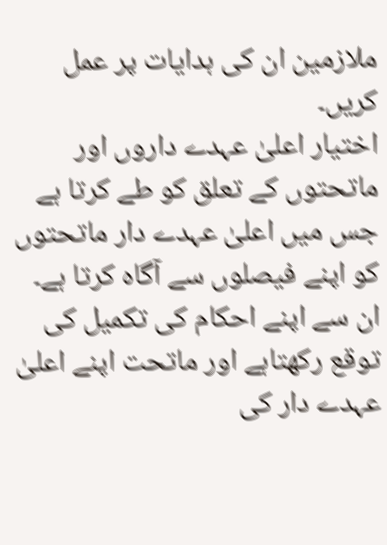ملازمین ان کی ہدایات پر عمل کریں۔
اختیار اعلیٰ عہدے داروں اور ماتحتوں کے تعلق کو طے کرتا ہے جس میں اعلیٰ عہدے دار ماتحتوں کو اپنے فیصلوں سے آگاہ کرتا ہے۔ ان سے اپنے احکام کی تکمیل کی توقع رکھتاہے اور ماتحت اپنے اعلیٰ عہدے دار کی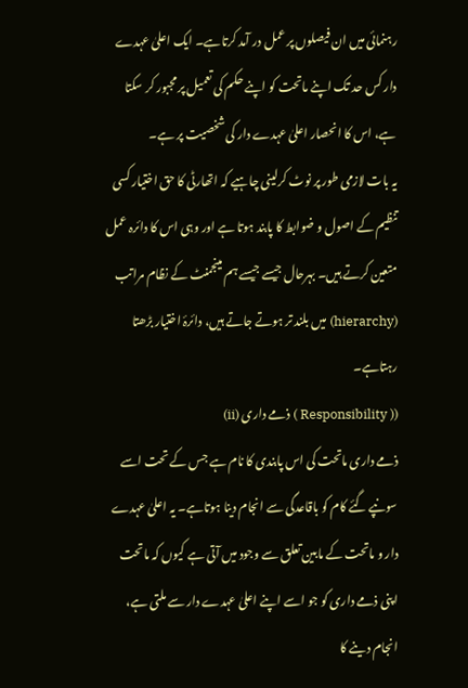رہنمائی میں ان فیصلوں پر عمل در آمد کرتاہے۔ ایک اعلیٰ عہدے دار کس حد تک اپنے ماتحت کو اپنے حکم کی تعمیل پر مجبور کر سکتا ہے، اس کا انحصار اعلیٰ عہدے دار کی شخصیت پر ہے۔
یہ بات لازمی طور پر نوٹ کرلینی چاہیے کہ اتھارٹی کا حق اختیار کسی تنظیم کے اصول و ضوابط کا پابند ہوتا ہے اور وہی اس کا دائرہ عمل متعین کرتے ہیں۔ بہرحال جیسے جیسے ہم مینجمنٹ کے نظام مراتب (hierarchy) میں بلند تر ہوتے جاتے ہیں، دائرۂ اختیار بڑھتا رہتاہے۔
(( Responsibility ) ذمے داری (ii)
ذمے داری ماتحت کی اس پابندی کا نام ہے جس کے تحت اسے سونپے گئے کام کو باقاعدگی سے انجام دینا ہوتاہے۔ یہ اعلیٰ عہدے دار و ماتحت کے مابین تعلق سے وجود میں آتی ہے کیوں کہ ماتحت اپنی ذمے داری کو جو اسے اپنے اعلیٰ عہدے دار سے ملتی ہے، انجام دینے کا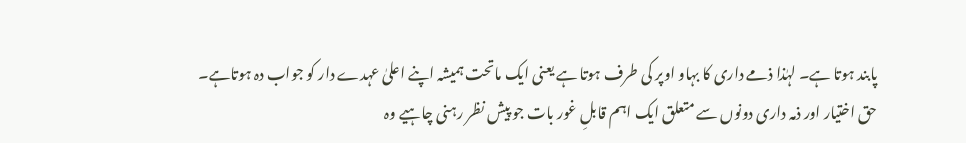پابند ہوتا ہے۔ لہٰذا ذمے داری کا بہاو اوپر کی طرف ہوتا ہے یعنی ایک ماتحت ہمیشہ اپنے اعلیٰ عہدے دار کو جواب دہ ہوتاہے۔
حق اختیار اور ذمہ داری دونوں سے متعلق ایک اہم قابلِ غور بات جو پیش نظر رہنی چاہیے وہ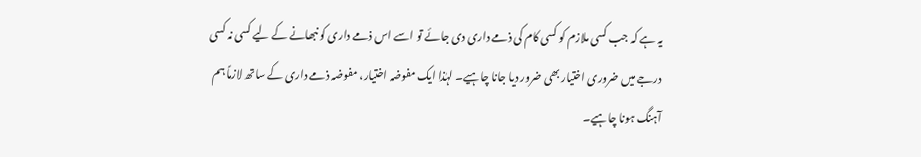یہ ہے کہ جب کسی ملازم کو کسی کام کی ذمے داری دی جائے تو اسے اس ذمے داری کو نبھانے کے لیے کسی نہ کسی درجے میں ضروری اختیار بھی ضرور دیا جانا چاہیے۔ لہٰذا ایک مفوضہ اختیار، مفوضہ ذمے داری کے ساتھ لازماً ہم آہنگ ہونا چاہیے۔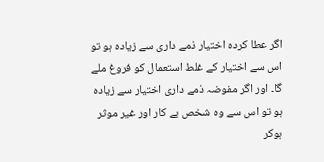اگر عطا کردہ اختیار ذمے داری سے زیادہ ہو تو اس سے اختیار کے غلط استعمال کو فروغ ملے گا۔ اور اگر مفوضہ ذمے داری اختیار سے زیادہ ہو تو اس سے وہ شخص بے کار اور غیر موثر ہوکر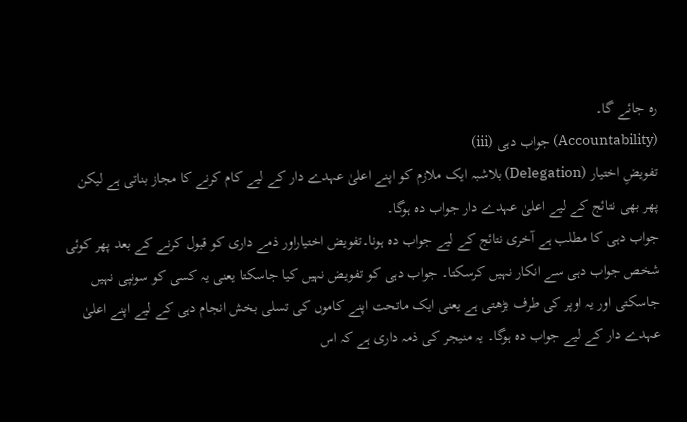رہ جائے گا۔
(Accountability) جواب دہی (iii)
تفویضِ اختیار (Delegation) بلاشبہ ایک ملازم کو اپنے اعلیٰ عہدے دار کے لیے کام کرنے کا مجاز بناتی ہے لیکن پھر بھی نتائج کے لیے اعلیٰ عہدے دار جواب دہ ہوگا۔
جواب دہی کا مطلب ہے آخری نتائج کے لیے جواب دہ ہونا۔تفویض اختیاراور ذمے داری کو قبول کرنے کے بعد پھر کوئی شخص جواب دہی سے انکار نہیں کرسکتا۔ جواب دہی کو تفویض نہیں کیا جاسکتا یعنی یہ کسی کو سونپی نہیں جاسکتی اور یہ اوپر کی طرف بڑھتی ہے یعنی ایک ماتحت اپنے کاموں کی تسلی بخش انجام دہی کے لیے اپنے اعلیٰ عہدے دار کے لیے جواب دہ ہوگا۔ یہ منیجر کی ذمہ داری ہے کہ اس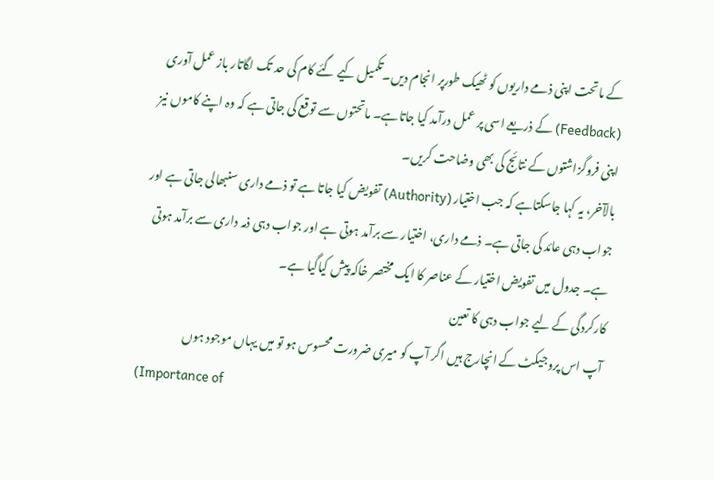کے ماتحت اپنی ذمے داریوں کو ٹھیک طورپر انجام دیں۔تکمیل کیے گئے کام کی حد تک لگاتار باز عمل آوری (Feedback) کے ذریعے اسی پر عمل درآمد کیا جاتاہے۔ ماتحتوں سے توقع کی جاتی ہے کہ وہ اپنے کاموں نیز اپنی فروگزاشتوں کے نتائج کی بھی وضاحت کریں۔
بالآخر، یہ کہا جاسکتاہے کہ جب اختیار (Authority) تفویض کیا جاتا ہے تو ذمے داری سنبھالی جاتی ہے اور جواب دہی عائد کی جاتی ہے۔ ذمے داری، اختیار سے برآمد ہوتی ہے اور جواب دہی ذمہ داری سے برآمد ہوتی ہے۔ جدول میں تفویض اختیار کے عناصر کا ایک مختصر خاکہ پیش کیاگیا ہے۔
کارکردگی کے لیے جواب دہی کا تعین
آپ اس پروجیکٹ کے انچارج ہیں اگر آپ کو میری ضرورت محسوس ہو تو میں یہاں موجود ہوں
(Importance of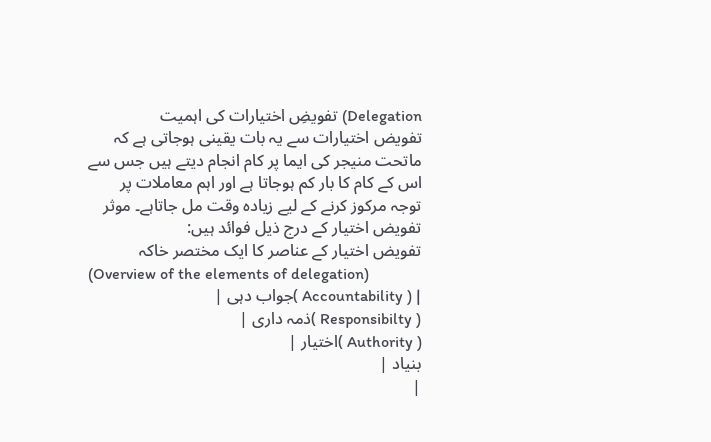Delegation) تفویضِ اختیارات کی اہمیت
تفویض اختیارات سے یہ بات یقینی ہوجاتی ہے کہ ماتحت منیجر کی ایما پر کام انجام دیتے ہیں جس سے اس کے کام کا بار کم ہوجاتا ہے اور اہم معاملات پر توجہ مرکوز کرنے کے لیے زیادہ وقت مل جاتاہے۔ موثر تفویض اختیار کے درج ذیل فوائد ہیں:
تفویض اختیار کے عناصر کا ایک مختصر خاکہ
(Overview of the elements of delegation)
| ( Accountability )جواب دہی |
( Responsibilty )ذمہ داری |
( Authority )اختیار |
بنیاد |
|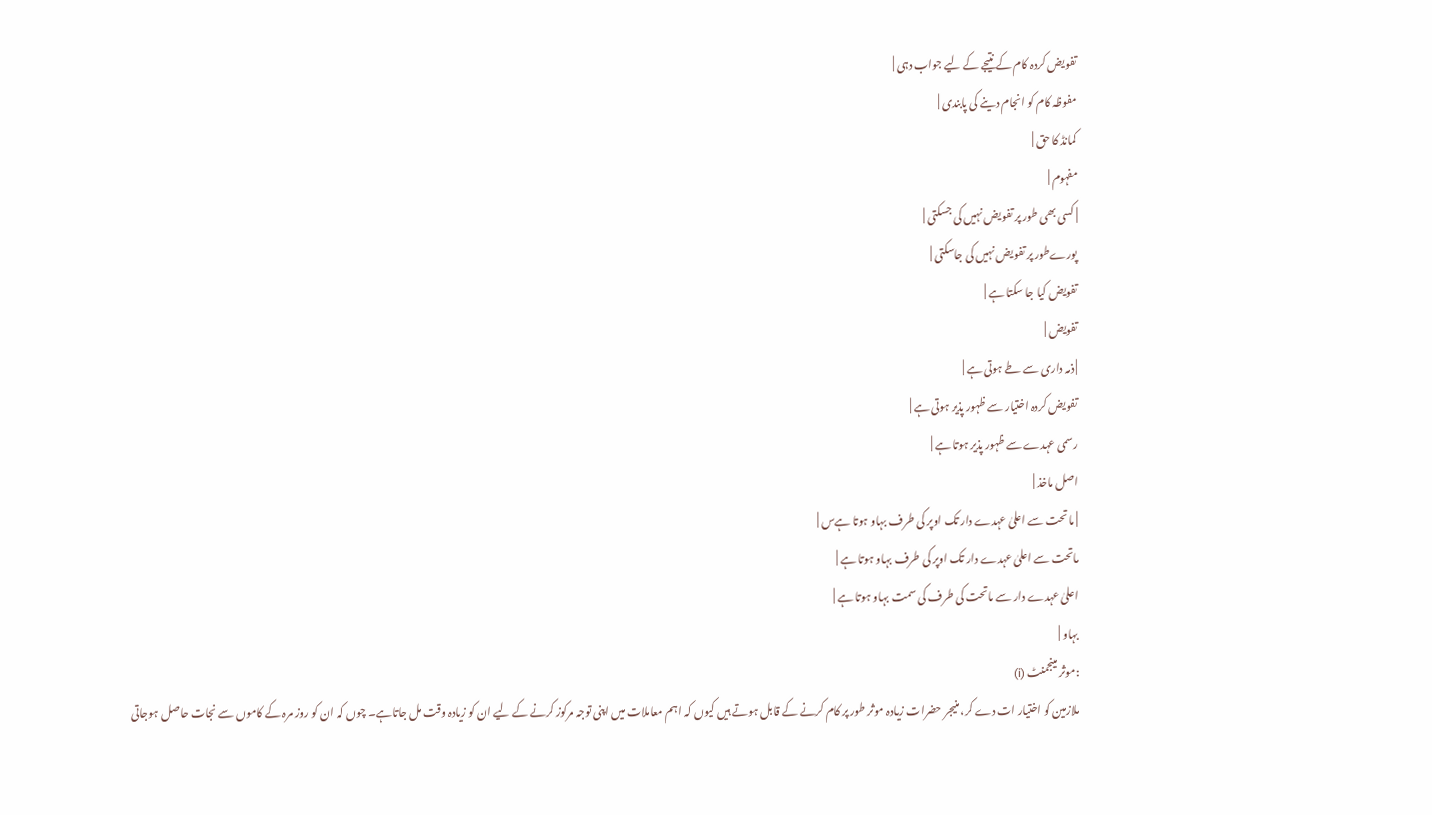تفویض کردہ کام کے نتیجے کے لیے جواب دہی |
مفوظہ کام کو انجام دینے کی پابندی |
کمانڈ کا حق |
مفہوم |
| کسی بھی طور پر تفویض نہیں کی جسکتی |
پورےطور پر تفویض نہیں کی جاسکتی |
تفویض کیا جا سکتا ہے |
تفویض |
| ذمہ داری سے طے ہوتی ہے |
تفویض کردہ اختیار سے ظہور پذیر ہوتی ہے |
رسمی عہدے سے ظہور پذیر ہوتا ہے |
اصل ماخذ |
| ما تحت سے اعلیٰ عہدے دار تک اوپر کی طرف بہاو ہوتا ہےس |
ماتحت سے اعلیٰ عہدے دار تک اوپر کی طرف بہاو ہوتا ہے |
اعلیٰ عہدے دار سے ماتحت کی طرف کی سمت بہاو ہوتا ہے |
بہاو |
:موثر مینجمنٹ (i)
ملازمین کو اختیار ات دے کر، منیجر حضرات زیادہ موثر طور پر کام کرنے کے قابل ہوتے ہیں کیوں کہ اہم معاملات میں اپنی توجہ مرکوز کرنے کے لیے ان کو زیادہ وقت مل جاتاہے۔ چوں کہ ان کو روز مرہ کے کاموں سے نجات حاصل ہوجاتی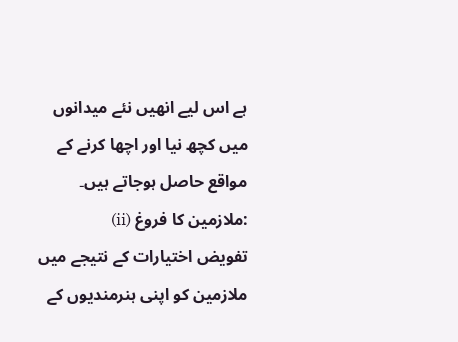ہے اس لیے انھیں نئے میدانوں میں کچھ نیا اور اچھا کرنے کے مواقع حاصل ہوجاتے ہیں۔
:ملازمین کا فروغ (ii)
تفویض اختیارات کے نتیجے میں ملازمین کو اپنی ہنرمندیوں کے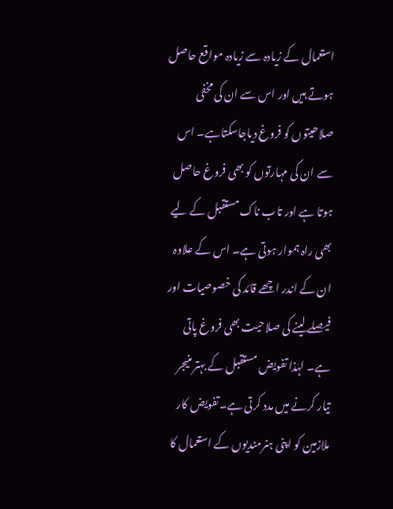استعمال کے زیادہ سے زیادہ مواقع حاصل ہوتے ہیں اور اس سے ان کی مخفی صلاحیتوں کو فروغ دیاجاسکتاہے۔ اس سے ان کی مہارتوں کو بھی فروغ حاصل ہوتا ہے اور تاب ناک مستقبل کے لیے بھی راہ ہموار ہوتی ہے۔ اس کے علاوہ ان کے اندر اچھے قائد کی خصوصیات اور فیصلے لینے کی صلاحیت بھی فروغ پاتی ہے۔ لہٰذا تفویض مستقبل کے بہتر منیجر تیار کرنے میں مدد کرتی ہے۔تفویض کار ملازمین کو اپنی ہنرمندیوں کے استعمال کا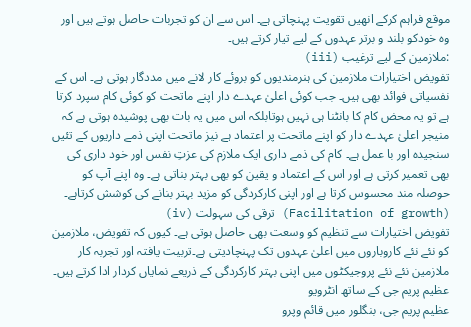موقع فراہم کرکے انھیں تقویت پہنچاتی ہے۔ اس سے ان کو تجربات حاصل ہوتے ہیں اور وہ خودکو بلند و برتر عہدوں کے لیے تیار کرتے ہیں۔
:ملازمین کے لیے ترغیب (iii)
تفویض اختیارات ملازمین کی ہنرمندیوں کو بروئے کار لانے میں مددگار ہوتی ہے۔ اس کے نفسیاتی فوائد بھی ہیں۔ جب کوئی اعلیٰ عہدے دار اپنے ماتحت کو کوئی کام سپرد کرتا ہے تو یہ محض کام کا بانٹنا ہی نہیں ہوتابلکہ اس میں یہ بات بھی پوشیدہ ہوتی ہے کہ منیجر اعلیٰ عہدے دار کو اپنے ماتحت پر اعتماد ہے نیز ماتحت اپنی ذمے داریوں کے تئیں سنجیدہ اور با عمل ہے۔ کام کی ذمے داری ایک ملازم کی عزتِ نفس اور خود داری کی بھی تعمیر کرتی ہے اور اس کے اعتماد و یقین کو بھی بہتر بناتی ہے۔ وہ اپنے آپ کو حوصلہ مند محسوس کرتا ہے اور اپنی کارکردگی کو مزید بہتر بنانے کی کوشش کرتاہے۔
(Facilitation of growth) ترقی کی سہولت (iv)
تفویض اختیارات سے تنظیم کو وسعت بھی حاصل ہوتی ہے۔ کیوں کہ تفویض، ملازمین کو نئے نئے کاروباروں میں اعلیٰ عہدوں تک پہنچادیتی ہے۔تربیت یافتہ اور تجربہ کار ملازمین نئے نئے پروجیکٹوں میں اپنی بہتر کارکردگی کے ذریعے نمایاں کردار ادا کرتے ہیں۔
عظیم پریم جی کے ساتھ انٹرویو
عظیم پریم جی، بنگلور میں قائم وپرو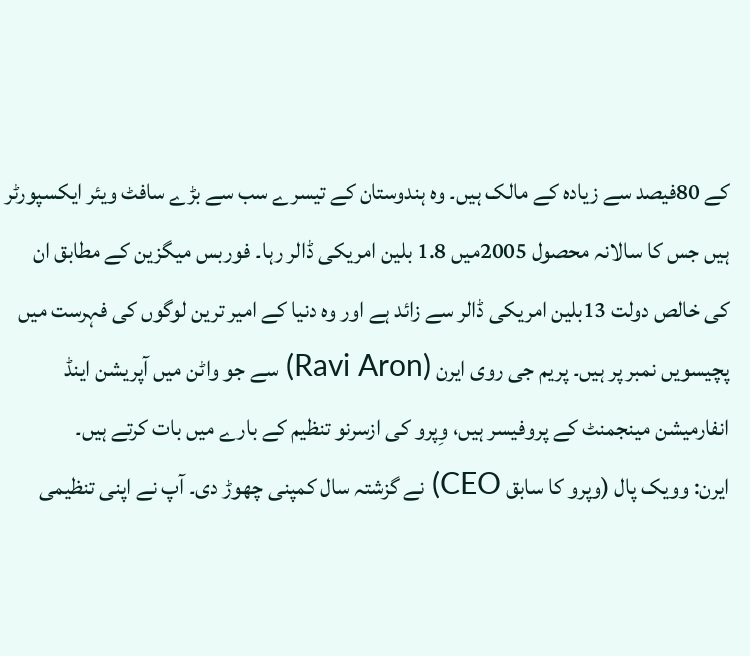کے 80فیصد سے زیادہ کے مالک ہیں۔ وہ ہندوستان کے تیسرے سب سے بڑے سافٹ ویئر ایکسپورٹر ہیں جس کا سالانہ محصول 2005میں 1.8 بلین امریکی ڈالر رہا۔ فوربس میگزین کے مطابق ان کی خالص دولت 13بلین امریکی ڈالر سے زائد ہے اور وہ دنیا کے امیر ترین لوگوں کی فہرست میں پچیسویں نمبر پر ہیں۔ پریم جی روی ایرن (Ravi Aron) سے جو واٹن میں آپریشن اینڈ انفارمیشن مینجمنٹ کے پروفیسر ہیں، وِپرو کی ازسرنو تنظیم کے بارے میں بات کرتے ہیں۔
ایرن: وویک پال (وپرو کا سابق CEO) نے گزشتہ سال کمپنی چھوڑ دی۔ آپ نے اپنی تنظیمی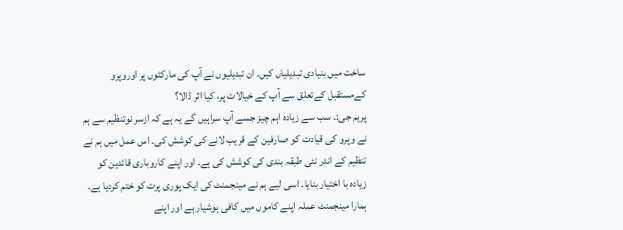ساخت میں بنیادی تبدیلیاں کیں۔ ان تبدیلیوں نے آپ کی مارکٹوں پر اوروپرو کےمستقبل کےتعلق سے آپ کے خیالات پر، کیا اثر ڈالا؟
پریم جی:۔ سب سے زیادہ اہم چیز جسے آپ سراہیں گے یہ ہے کہ ازسر نوتنظیم سے ہم نے وپرو کی قیادت کو صارفین کے قریب لانے کی کوشش کی۔ اس عمل میں ہم نے تنظیم کے اندر نئی طبقہ بندی کی کوشش کی ہے۔ اور اپنے کاروباری قائدین کو زیادہ با اختیار بنایا۔ اسی لیے ہم نے مینجمنٹ کی ایک پوری پرت کو ختم کردیا ہے۔ ہمارا مینجمنٹ عملہ اپنے کاموں میں کافی ہوشیار ہے اور اپنے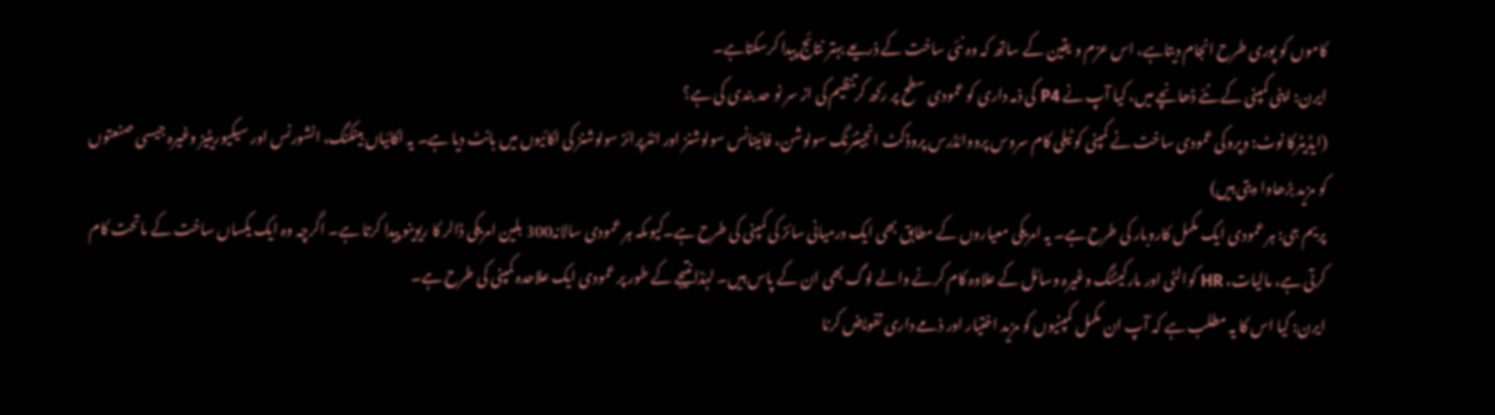کاموں کو پوری طرح انجام دیتاہے، اس عزم و یقین کے ساتھ کہ وہ نئی ساخت کے ذریعے بہتر نتائج پیدا کرسکتاہے۔
ایرن: اپنی کمپنی کے نئے ڈھانچے میں، کیا آپ نے P4 کی ذمہ داری کو عمودی سطح پر رکھ کرتنظیم کی از سر نو حد بندی کی ہے؟
(ایڈیٹرکا نوٹ: وِپروکی عمودی ساخت نے کمپنی کو ٹیلی کام سروس پرووائڈرس پروڈکٹ انجینئرنگ سولوشن، فائینانس سولوشنز اور انٹرپرائز سولوشنز کی اکائیوں میں بانٹ دیا ہے۔ یہ اکائیاں بینکنگ، انشورنس اور سیکیوریٹیز وغیرہ جیسی صنعتوں کو مزید بڑھاوا دیتی ہیں)
پریم جی: ہر عمودی ایک مکمل کاروبار کی طرح ہے۔ یہ امریکی معیاروں کے مطابق بھی ایک درمیانی سائز کی کمپنی کی طرح ہے۔کیوںکہ ہر عمودی سالانہ300 بلین امریکی ڈالر کا ریوینو پیدا کرتا ہے۔ اگرچہ وہ ایک یکساں ساخت کے ماتحت کام کرتی ہے، مالیات، HR کوالٹی اور مارکیٹنگ وغیرہ وسائل کے علاوہ کام کرنے والے لوگ بھی ان کے پاس ہیں۔ لہٰذا نتیجے کے طور پر عمودی ایک علاحدہ کمپنی کی طرح ہے۔
ایرن: کیا اس کا یہ مطلب ہے کہ آپ ان مکمل کمپنیوں کو مزید اختیار اور ذمے داری تفویض کرنا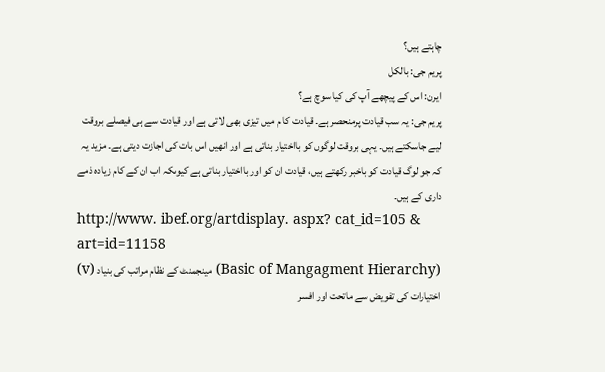چاہتے ہیں؟
پریم جی: بالکل
ایرن: اس کے پیچھے آپ کی کیا سوچ ہے؟
پریم جی: یہ سب قیادت پرمنحصر ہے۔ قیادت کا م میں تیزی بھی لاتی ہے اور قیادت سے ہی فیصلے بروقت لیے جاسکتے ہیں۔ یہی بروقت لوگوں کو بااختیار بناتی ہے اور انھیں اس بات کی اجازت دیتی ہے۔ مزید یہ کہ جو لوگ قیادت کو باخبر رکھتے ہیں، قیادت ان کو اور بااختیار بناتی ہے کیوںکہ اب ان کے کام زیادہ ذمے داری کے ہیں۔
http://www. ibef.org/artdisplay. aspx? cat_id=105 & art=id=11158
(Basic of Mangagment Hierarchy) مینجمنٹ کے نظام مراتب کی بنیاد (v)
اختیارات کی تفویض سے ماتحت اور افسر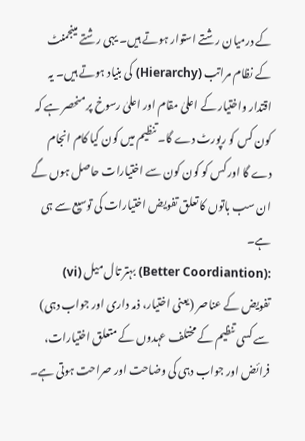کے درمیان رشتے استوار ہوتے ہیں۔ یہی رشتے مینجمنٹ کے نظام مراتب (Hierarchy) کی بنیاد ہوتے ہیں۔ یہ اقتدار واختیار کے اعلیٰ مقام اور اعلیٰ رسوخ پر منحصر ہے کہ کون کس کو رپورٹ دے گا۔ تنظیم میں کون کیا کام انجام دے گا اور کس کو کون کون سے اختیارات حاصل ہوں گے ان سب باتوں کا تعلق تفویض اختیارات کی توسیع سے ہی ہے۔
:(Better Coordiantion) بہتر تال میل (vi)
تفویض کے عناصر (یعنی اختیار، ذمہ داری اور جواب دہی) سے کسی تنظیم کے مختلف عہدوں کے متعلق اختیارات، فرائض اور جواب دہی کی وضاحت اور صراحت ہوتی ہے۔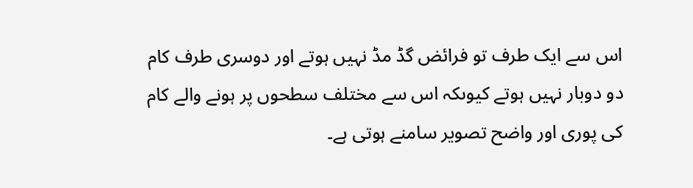اس سے ایک طرف تو فرائض گڈ مڈ نہیں ہوتے اور دوسری طرف کام دو دوبار نہیں ہوتے کیوںکہ اس سے مختلف سطحوں پر ہونے والے کام کی پوری اور واضح تصویر سامنے ہوتی ہے۔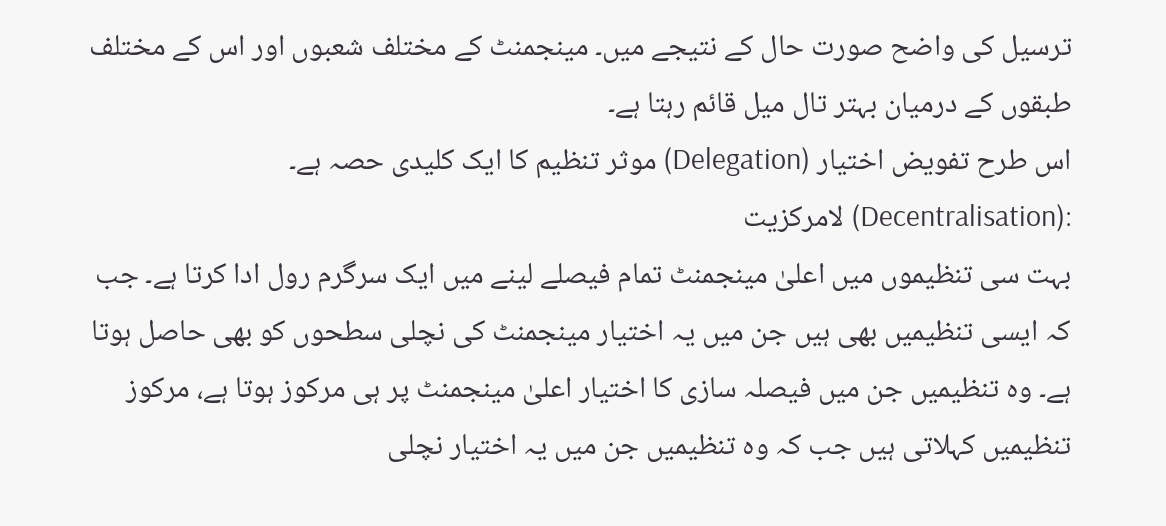ترسیل کی واضح صورت حال کے نتیجے میں۔ مینجمنٹ کے مختلف شعبوں اور اس کے مختلف طبقوں کے درمیان بہتر تال میل قائم رہتا ہے۔
اس طرح تفویض اختیار (Delegation) موثر تنظیم کا ایک کلیدی حصہ ہے۔
:(Decentralisation) لامرکزیت
بہت سی تنظیموں میں اعلیٰ مینجمنٹ تمام فیصلے لینے میں ایک سرگرم رول ادا کرتا ہے۔ جب کہ ایسی تنظیمیں بھی ہیں جن میں یہ اختیار مینجمنٹ کی نچلی سطحوں کو بھی حاصل ہوتا ہے۔ وہ تنظیمیں جن میں فیصلہ سازی کا اختیار اعلیٰ مینجمنٹ پر ہی مرکوز ہوتا ہے، مرکوز تنظیمیں کہلاتی ہیں جب کہ وہ تنظیمیں جن میں یہ اختیار نچلی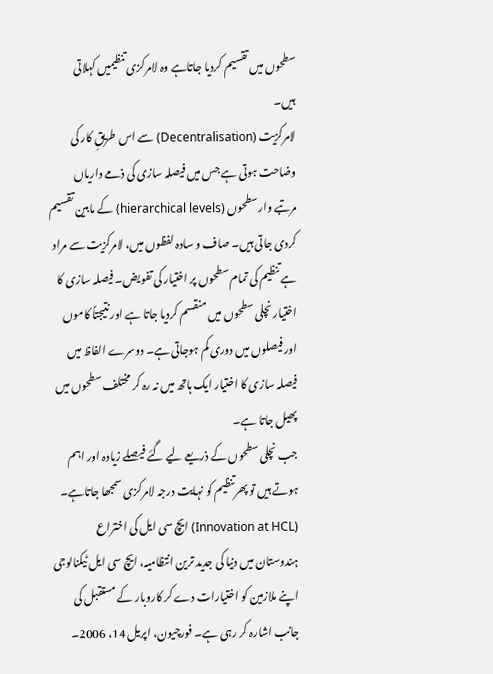سطحوں میں تقسیم کردیا جاتاہے وہ لامرکزی تنظیمیں کہلاتی ہیں۔
لامرکزیت (Decentralisation) سے اس طریقِ کار کی وضاحت ہوتی ہے جس میں فیصلہ سازی کی ذمے داریاں مرتبے وار سطحوں (hierarchical levels) کے مابین تقسیم کردی جاتی ہیں۔ صاف و سادہ لفظوں میں، لامرکزیت سے مراد ہے تنظیم کی تمام سطحوں پر اختیار کی تفویض۔ فیصلہ سازی کا اختیار نچلی سطحوں میں منقسم کردیا جاتا ہے اور نتیجتاً کاموں اور فیصلوں میں دوری کم ہوجاتی ہے۔ دوسرے الفاظ میں فیصلہ سازی کا اختیار ایک ہاتھ میں نہ رہ کر مختلف سطحوں میں پھیل جاتا ہے۔
جب نچلی سطحوں کے ذریعے لیے گئے فیصلے زیادہ اور اہم ہوتے ہیں تو پھرتنظیم کو نہایت درجہ لامرکزی سمجھا جاتاہے۔
(Innovation at HCL) ایچ سی ایل کی اختراع
ہندوستان میں دنیا کی جدید ترین انتظامیہ، ایچ سی ایل ٹیکنالوجی اپنے ملازمین کو اختیارات دے کر کاروبار کے مستقبل کی جانب اشارہ کر رہی ہے۔ فورچیون، اپریل 14، 2006۔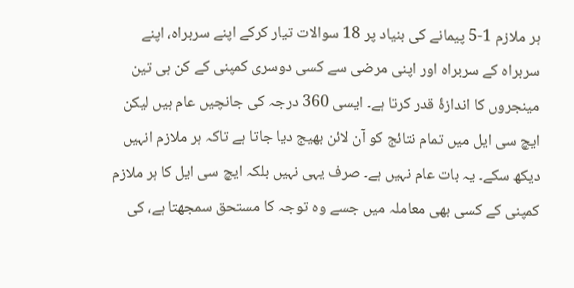ہر ملازم 1-5 پیمانے کی بنیاد پر 18 سوالات تیار کرکے اپنے سربراہ، اپنے سربراہ کے سربراہ اور اپنی مرضی سے کسی دوسری کمپنی کے کن ہی تین مینجروں کا اندازۂ قدر کرتا ہے۔ ایسی 360 درجہ کی جانچیں عام ہیں لیکن ایچ سی ایل میں تمام نتائج کو آن لائن بھیج دیا جاتا ہے تاکہ ہر ملازم انہیں دیکھ سکے۔ یہ بات عام نہیں ہے۔ صرف یہی نہیں بلکہ ایچ سی ایل کا ہر ملازم کمپنی کے کسی بھی معاملہ میں جسے وہ توجہ کا مستحق سمجھتا ہے، کی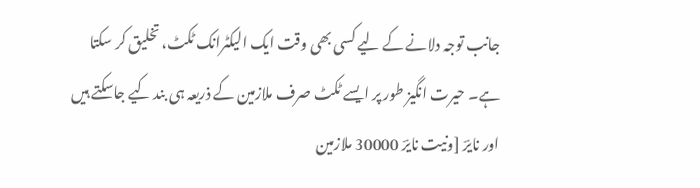جانب توجہ دلانے کے لیے کسی بھی وقت ایک الیکٹرانک ٹکٹ، تخلیق کر سکتا ہے۔ حیرت انگیز طور پر ایسے ٹکٹ صرف ملازمین کے ذریعہ ہی بند کیے جاسکتے ہیں اور نایرؔ [ونیت نایرؔ 30000 ملازمین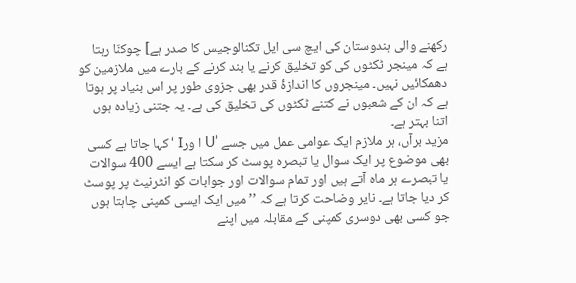رکھنے والی ہندوستان کی ایچ سی ایل تکنالوجیس کا صدر ہے] چوکنّا رہتا ہے کہ مینجر ٹکٹوں کی کو تخلیق کرنے یا بند کرنے کے بارے میں ملازمین کو دھمکائیں نہیں۔ مینجروں کا اندازۂ قدر بھی جزوی طور پر اس بنیاد پر ہوتا ہے کہ ان کے شعبوں نے کتنے ٹکٹوں کی تخلیق کی ہے۔ یہ جتنی زیادہ ہوں اتنا بہتر ہے۔
مزید برآں، ہر ملازم ایک عوامی عمل میں جسے ’U ا ورI ‘ کہا جاتا ہے کسی بھی موضوع پر ایک سوال یا تبصرہ پوسٹ کر سکتا ہے ایسے 400 سوالات یا تبصرے ہر ماہ آتے ہیں اور تمام سوالات اور جوابات کو انٹرنیٹ پر پوسٹ کر دیا جاتا ہے۔ نایر وضاحت کرتا ہے کہ ’’میں ایک ایسی کمپنی چاہتا ہوں جو کسی بھی دوسری کمپنی کے مقابلہ میں اپنے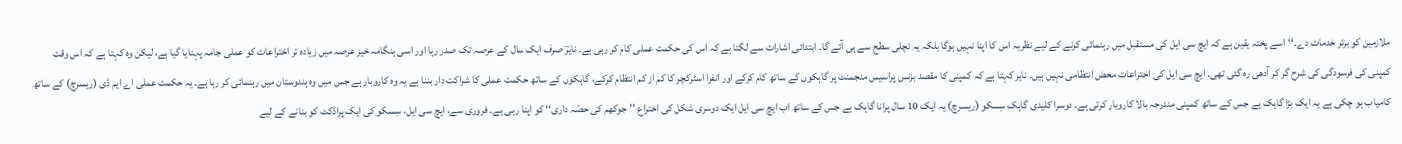ملازمین کو برتر خدمات دے۔‘‘اسے پختہ یقین ہے کہ ایچ سی ایل کی مستقبل میں رہنمائی کرنے کے لیے نظریہ اس کا اپنا نہیں ہوگا بلکہ یہ نچلی سطح سے ہی آئے گا۔ ابتدائی اشارات سے لگتا ہے کہ اس کی حکمت عملی کام کر رہی ہے۔ نایرؔ صرف ایک سال کے عرصہ تک صدر رہا اور اسی ہنگامہ خیز عرصہ میں زیادہ تر اختراعات کو عملی جامہ پہنایا گیا ہے، لیکن وہ کہتا ہے کہ اس وقت کمپنی کی فرسودگی کی شرح گر کر آدھی رہ گئی تھی۔ ایچ سی ایل کی اختراعات محض انتظامی نہیں ہیں۔ نایر کہتا ہے کہ کمپنی کا مقصد بزنس پراسیس منجمنٹ پر گاہکوں کے ساتھ کام کرکے اور انفرا اسٹرکچر کا کم از کم انتظام کرکے، گاہکوں کے ساتھ حکمت عملی کا شراکت دار بننا ہے یہ وہ کاروبار ہے جس میں وہ ہندوستان میں رہنمائی کر رہا ہے۔ یہ حکمت عملی اے ایم ڈی (ریسرچ) کے ساتھ کامیاب ہو چکی ہے یہ ایک بڑا گاہک ہے جس کے ساتھ کمپنی مندرجہ بالا کاروبار کرتی ہے۔ دوسرا کلیدی گاہک سِسکو (ریسرچ) یہ ایک 10 سال پرانا گاہک ہے جس کے ساتھ اب ایچ سی ایل ایک دوسری شکل کی اختراع ’’جوکھم کی حصّہ داری‘‘ کو اپنا رہی ہے۔ فروری سے، ایچ سی ایل، سِسکو کی ایک پراڈکٹ کو بنانے کے لیے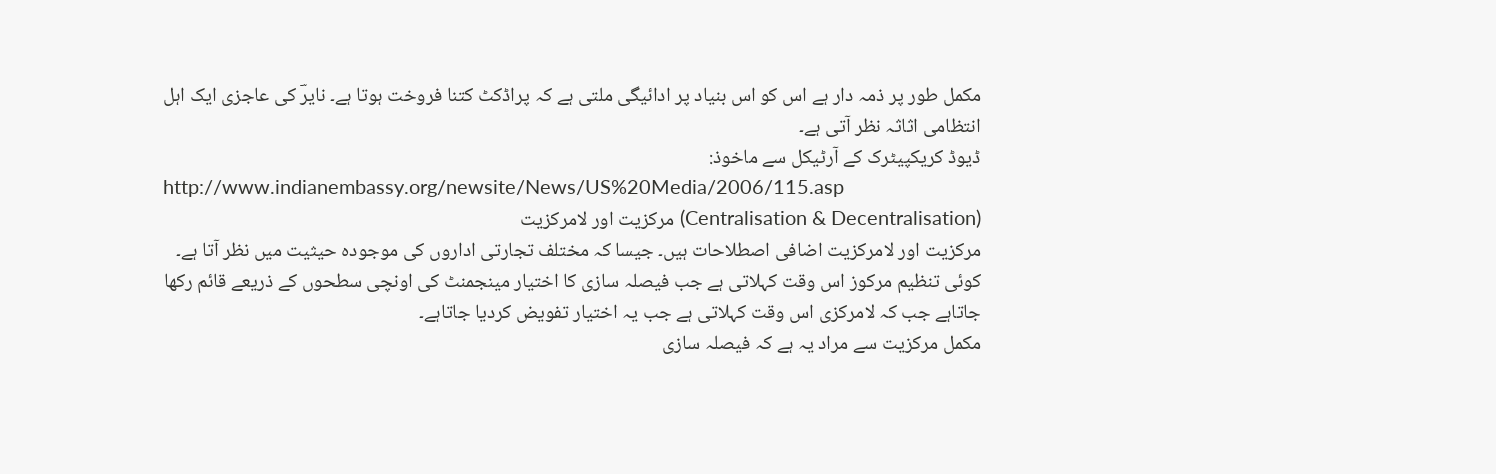مکمل طور پر ذمہ دار ہے اس کو اس بنیاد پر ادائیگی ملتی ہے کہ پراڈکٹ کتنا فروخت ہوتا ہے۔ نایرؔ کی عاجزی ایک اہل انتظامی اثاثہ نظر آتی ہے۔
ڈیوڈ کریکپیٹرک کے آرٹیکل سے ماخوذ:
http://www.indianembassy.org/newsite/News/US%20Media/2006/115.asp
(Centralisation & Decentralisation) مرکزیت اور لامرکزیت
مرکزیت اور لامرکزیت اضافی اصطلاحات ہیں۔ جیسا کہ مختلف تجارتی اداروں کی موجودہ حیثیت میں نظر آتا ہے۔
کوئی تنظیم مرکوز اس وقت کہلاتی ہے جب فیصلہ سازی کا اختیار مینجمنٹ کی اونچی سطحوں کے ذریعے قائم رکھا جاتاہے جب کہ لامرکزی اس وقت کہلاتی ہے جب یہ اختیار تفویض کردیا جاتاہے۔
مکمل مرکزیت سے مراد یہ ہے کہ فیصلہ سازی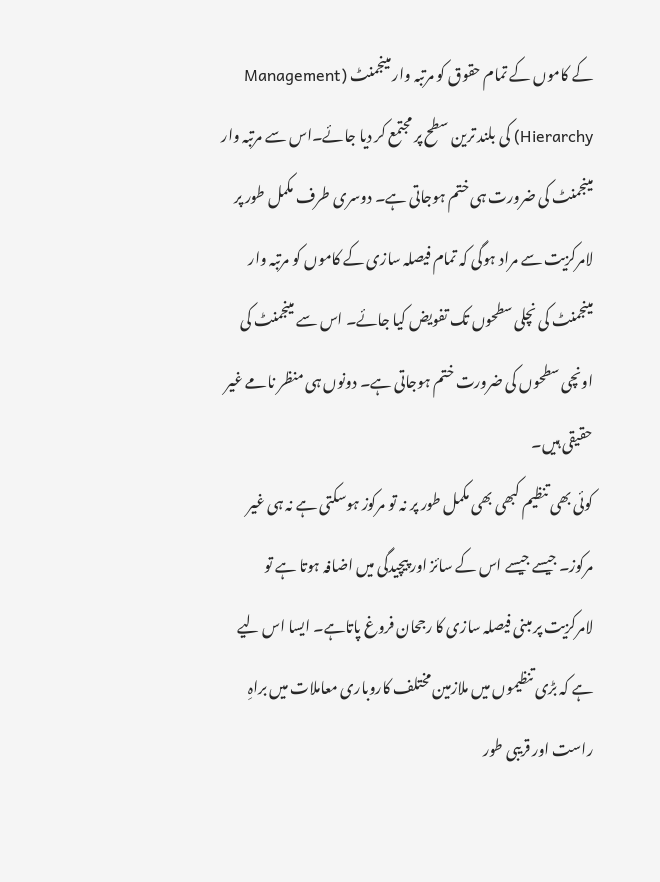کے کاموں کے تمام حقوق کو مرتبہ وار مینجمنٹ (Management Hierarchy) کی بلند ترین سطح پر مجتمع کر دیا جائے۔اس سے مرتبہ وار مینجمنٹ کی ضرورت ہی ختم ہوجاتی ہے۔ دوسری طرف مکمل طور پر لامرکزیت سے مراد ہوگی کہ تمام فیصلہ سازی کے کاموں کو مرتبہ وار مینجمنٹ کی نچلی سطحوں تک تفویض کیا جائے۔ اس سے مینجمنٹ کی اونچی سطحوں کی ضرورت ختم ہوجاتی ہے۔ دونوں ہی منظر نامے غیر حقیقی ہیں۔
کوئی بھی تنظیم کبھی بھی مکمل طور پر نہ تو مرکوز ہوسکتی ہے نہ ہی غیر مرکوز۔ جیسے جیسے اس کے سائز اور پیچیدگی میں اضافہ ہوتا ہے تو لامرکزیت پر مبنی فیصلہ سازی کا رجحان فروغ پاتاہے۔ ایسا اس لیے ہے کہ بڑی تنظیموں میں ملازمین مختلف کاروباری معاملات میں براہِ راست اور قریبی طور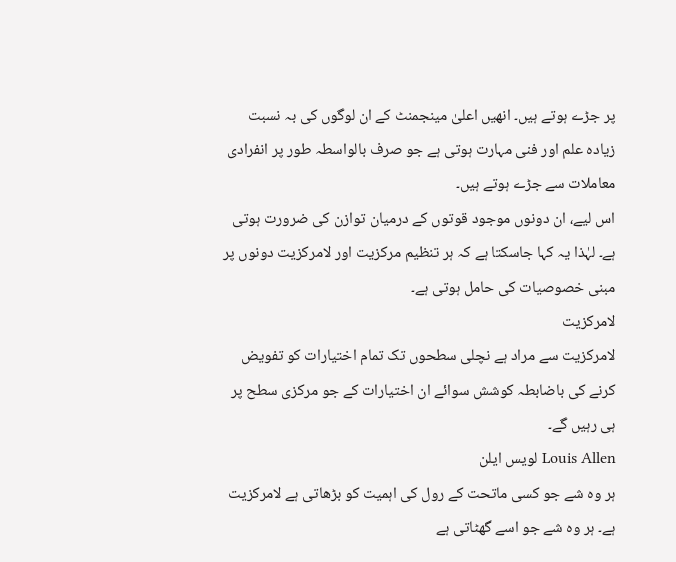پر جڑے ہوتے ہیں۔ انھیں اعلیٰ مینجمنٹ کے ان لوگوں کی بہ نسبت زیادہ علم اور فنی مہارت ہوتی ہے جو صرف بالواسطہ طور پر انفرادی معاملات سے جڑے ہوتے ہیں۔
اس لیے، ان دونوں موجود قوتوں کے درمیان توازن کی ضرورت ہوتی ہے۔ لہٰذا یہ کہا جاسکتا ہے کہ ہر تنظیم مرکزیت اور لامرکزیت دونوں پر مبنی خصوصیات کی حامل ہوتی ہے۔
لامرکزیت
لامرکزیت سے مراد ہے نچلی سطحوں تک تمام اختیارات کو تفویض کرنے کی باضابطہ کوشش سوائے ان اختیارات کے جو مرکزی سطح پر ہی رہیں گے۔
Louis Allen لویس ایلن
ہر وہ شے جو کسی ماتحت کے رول کی اہمیت کو بڑھاتی ہے لامرکزیت ہے۔ ہر وہ شے جو اسے گھٹاتی ہے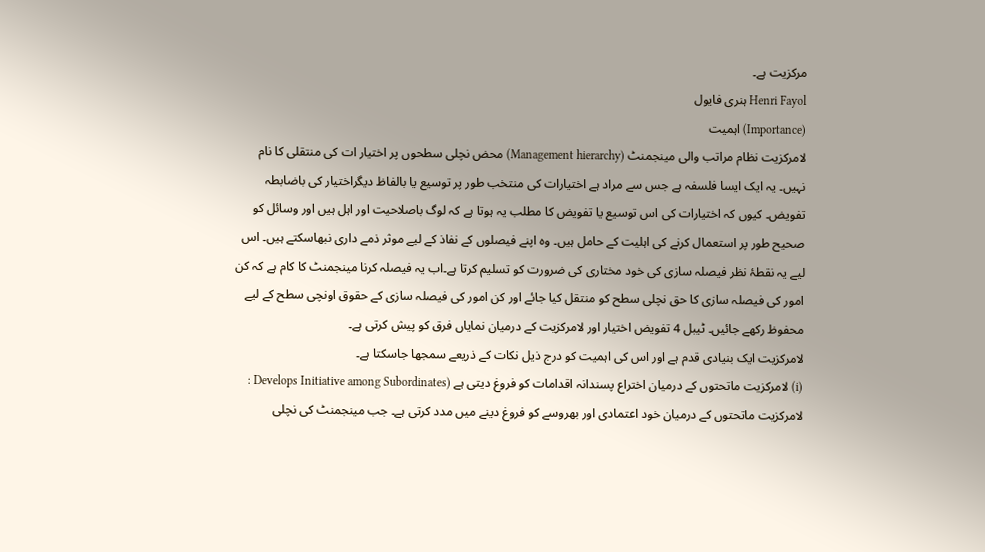مرکزیت ہے۔
Henri Fayol ہنری فایول
(Importance) اہمیت
لامرکزیت نظام مراتب والی مینجمنٹ (Management hierarchy) محض نچلی سطحوں پر اختیار ات کی منتقلی کا نام نہیں۔ یہ ایک ایسا فلسفہ ہے جس سے مراد ہے اختیارات کی منتخب طور پر توسیع یا بالفاظ دیگراختیار کی باضابطہ تفویض۔ کیوں کہ اختیارات کی اس توسیع یا تفویض کا مطلب یہ ہوتا ہے کہ لوگ باصلاحیت اور اہل ہیں اور وسائل کو صحیح طور پر استعمال کرنے کی اہلیت کے حامل ہیں۔ وہ اپنے فیصلوں کے نفاذ کے لیے موثر ذمے داری نبھاسکتے ہیں۔ اس لیے یہ نقطۂ نظر فیصلہ سازی کی خود مختاری کی ضرورت کو تسلیم کرتا ہے۔اب یہ فیصلہ کرنا مینجمنٹ کا کام ہے کہ کن امور کی فیصلہ سازی کا حق نچلی سطح کو منتقل کیا جائے اور کن امور کی فیصلہ سازی کے حقوق اونچی سطح کے لیے محفوظ رکھے جائیں۔ ٹیبل 4 تفویض اختیار اور لامرکزیت کے درمیان نمایاں فرق کو پیش کرتی ہے۔
لامرکزیت ایک بنیادی قدم ہے اور اس کی اہمیت کو درج ذیل نکات کے ذریعے سمجھا جاسکتا ہے۔
(i) لامرکزیت ماتحتوں کے درمیان اختراع پسندانہ اقدامات کو فروغ دیتی ہے (Develops Initiative among Subordinates : لامرکزیت ماتحتوں کے درمیان خود اعتمادی اور بھروسے کو فروغ دینے میں مدد کرتی ہے۔ جب مینجمنٹ کی نچلی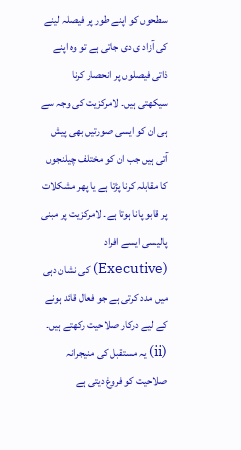سطحوں کو اپنے طور پر فیصلہ لینے کی آزاد ی دی جاتی ہے تو وہ اپنے ذاتی فیصلوں پر انحصار کرنا سیکھتی ہیں۔ لامرکزیت کی وجہ سے ہی ان کو ایسی صورتیں بھی پیش آتی ہیں جب ان کو مختلف چیلنجوں کا مقابلہ کرنا پڑتا ہے یا پھر مشکلات پر قابو پانا ہوتا ہے۔ لامرکزیت پر مبنی پالیسی ایسے افراد (Executive) کی نشان دہی میں مدد کرتی ہے جو فعال قائد ہونے کے لیے درکار صلاحیت رکھتے ہیں۔
(ii) یہ مستقبل کی منیجرانہ صلاحیت کو فروغ دیتی ہے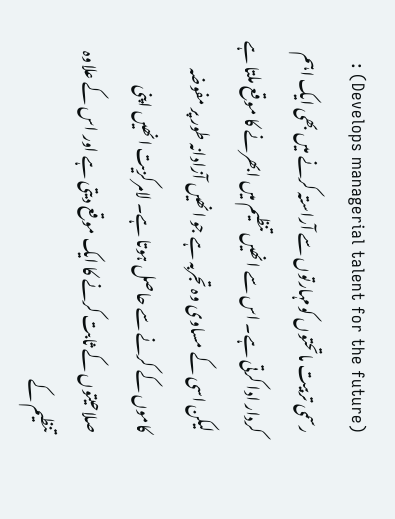(Develops managerial talent for the future) : رسمی تربیت ماتحتوں کومہارتوں سے آراستہ کرنے میں بھی ایک اہم کردار ادا کرتی ہے۔ اس سے انھیں تنظیم میں ابھرنے کا موقع ملتا ہے لیکن اسی کے مساوی وہ تجربہ ہے جو انھیں آزادانہ طور پر مفوضہ کاموں کے کرنے سے حاصل ہوتا ہے۔ لامرکزیت انھیں اپنی صلاحیتوں کے ثابت کرنے کا ایک موقع دیتی ہے اور اس کے علاوہ تنظیم کے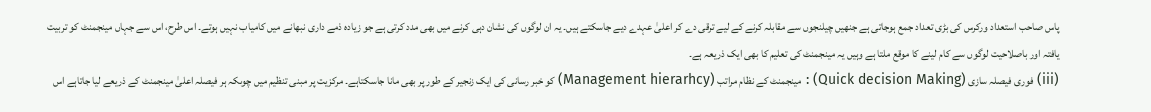پاس صاحب استعداد ورکرس کی بڑی تعداد جمع ہوجاتی ہے جنھیں چیلنجوں سے مقابلہ کرنے کے لیے ترقی دے کر اعلیٰ عہدے دیے جاسکتے ہیں۔ یہ ان لوگوں کی نشان دہی کرنے میں بھی مدد کرتی ہے جو زیادہ ذمے داری نبھانے میں کامیاب نہیں ہوتے۔ اس طرح، اس سے جہاں مینجمنٹ کو تربیت یافتہ اور باصلاحیت لوگوں سے کام لینے کا موقع ملتا ہے وہیں یہ مینجمنٹ کی تعلیم کا بھی ایک ذریعہ ہے۔
(iii) فوری فیصلہ سازی (Quick decision Making) : مینجمنٹ کے نظام مراتب (Management hierarhcy) کو خبر رسانی کی ایک زنجیر کے طور پر بھی مانا جاسکتاہے۔ مرکزیت پر مبنی تنظیم میں چوںکہ ہر فیصلہ اعلیٰ مینجمنٹ کے ذریعے لیا جاتاہے اس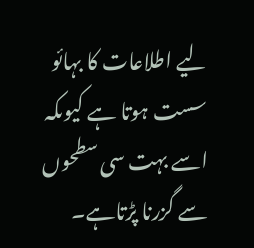لیے اطلاعات کا بہائو سست ہوتا ہے کیوںکہ اسے بہت سی سطحوں سے گزرنا پڑتاہے۔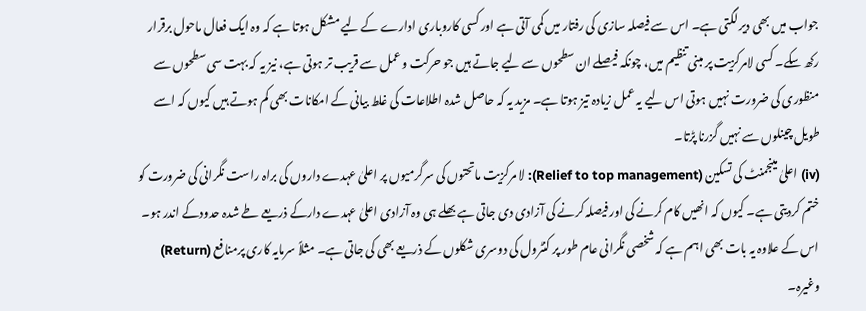جواب میں بھی دیر لگتی ہے۔ اس سے فیصلہ سازی کی رفتار میں کمی آتی ہے اور کسی کاروباری ادارے کے لیے مشکل ہوتا ہے کہ وہ ایک فعال ماحول برقرار رکھ سکے۔ کسی لامرکزیت پر مبنی تنظیم میں، چونکہ فیصلے ان سطحوں سے لیے جاتے ہیں جو حرکت و عمل سے قریب تر ہوتی ہے، نیز یہ کہ بہت سی سطحوں سے منظوری کی ضرورت نہیں ہوتی اس لیے یہ عمل زیادہ تیز ہوتا ہے۔ مزید یہ کہ حاصل شدہ اطلاعات کی غلط بیانی کے امکانات بھی کم ہوتے ہیں کیوں کہ اسے طویل چینلوں سے نہیں گزرنا پڑتا۔
(iv) اعلیٰ مینجمنٹ کی تسکین (Relief to top management): لا مرکزیت ماتحتوں کی سرگرمیوں پر اعلیٰ عہدے داروں کی براہ راست نگرانی کی ضرورت کو ختم کردیتی ہے۔ کیوں کہ انھیں کام کرنے کی اور فیصلہ کرنے کی آزادی دی جاتی ہے بھلے ہی وہ آزادی اعلیٰ عہدے دارکے ذریعے طے شدہ حدودکے اندر ہو۔ اس کے علاوہ یہ بات بھی اہم ہے کہ شخصی نگرانی عام طور پر کنٹرول کی دوسری شکلوں کے ذریعے بھی کی جاتی ہے۔ مثلاً سرمایہ کاری پرمنافع (Return) وغیرہ۔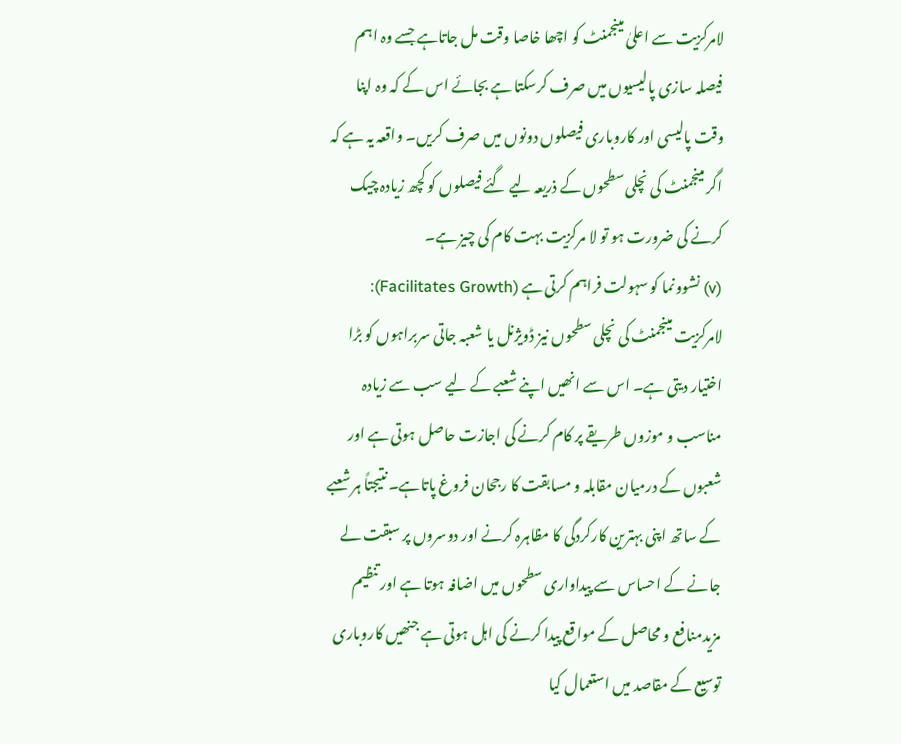لامرکزیت سے اعلیٰ مینجمنٹ کو اچھا خاصا وقت مل جاتاہے جسے وہ اہم فیصلہ سازی پالیسیوں میں صرف کرسکتا ہے بجائے اس کے کہ وہ اپنا وقت پالیسی اور کاروباری فیصلوں دونوں میں صرف کریں۔ واقعہ یہ ہے کہ اگر مینجمنٹ کی نچلی سطحوں کے ذریعہ لیے گئے فیصلوں کو کچھ زیادہ چیک کرنے کی ضرورت ہو تو لا مرکزیت بہت کام کی چیز ہے۔
(v) نشوونما کو سہولت فراہم کرتی ہے (Facilitates Growth): لامرکزیت مینجمنٹ کی نچلی سطحوں نیز ڈویژنل یا شعبہ جاتی سربراہوں کو بڑا اختیار دیتی ہے۔ اس سے انھیں اپنے شعبے کے لیے سب سے زیادہ مناسب و موزوں طریقے پر کام کرنے کی اجازت حاصل ہوتی ہے اور شعبوں کے درمیان مقابلہ و مسابقت کا رجحان فروغ پاتاہے۔ نتیجتاً ہر شعبے کے ساتھ اپنی بہترین کارکردگی کا مظاہرہ کرنے اور دوسروں پر سبقت لے جانے کے احساس سے پیداواری سطحوں میں اضافہ ہوتا ہے اور تنظیم مزیدمنافع و محاصل کے مواقع پیدا کرنے کی اہل ہوتی ہے جنھیں کاروباری توسیع کے مقاصد میں استعمال کیا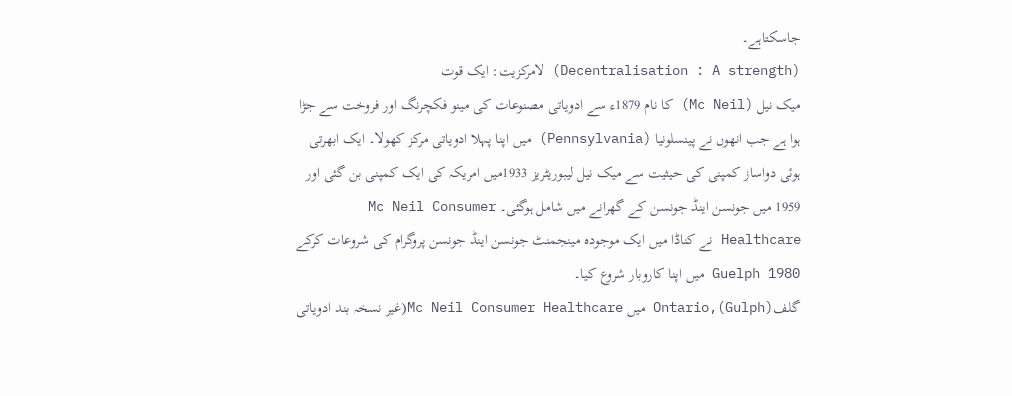جاسکتاہے۔
(Decentralisation : A strength) لامرکزیت: ایک قوت
میک نیل (Mc Neil) کا نام 1879ء سے ادویاتی مصنوعات کی مینو فکچرنگ اور فروخت سے جڑا ہوا ہے جب انھوں نے پینسلونیا (Pennsylvania) میں اپنا پہلا ادویاتی مرکز کھولا۔ ایک ابھرتی ہوئی دواساز کمپنی کی حیثیت سے میک نیل لیبوریٹریز 1933میں امریکہ کی ایک کمپنی بن گئی اور 1959 میں جونسن اینڈ جونسن کے گھرانے میں شامل ہوگئی۔ Mc Neil Consumer Healthcare نے کناڈا میں ایک موجودہ مینجمنٹ جونسن اینڈ جونسن پروگرام کی شروعات کرکے Guelph 1980 میں اپنا کاروبار شروع کیا۔
گلفOntario,(Gulph) میں Mc Neil Consumer Healthcare(غیر نسخہ بند ادویاتی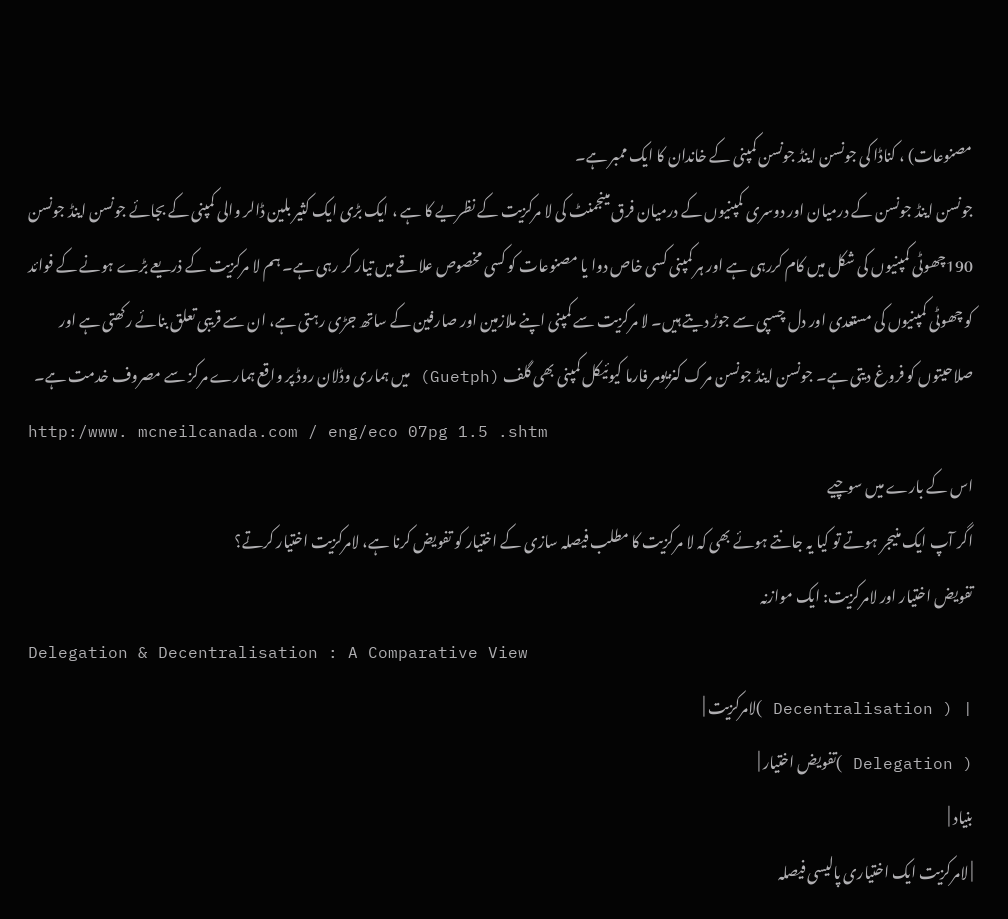مصنوعات) ، کناڈا کی جونسن اینڈ جونسن کمپنی کے خاندان کا ایک ممبر ہے۔
جونسن اینڈ جونسن کے درمیان اور دوسری کمپنیوں کے درمیان فرق مینجمنٹ کی لا مرکزیت کے نظریے کا ہے ، ایک بڑی ایک کثیر بلین ڈالر والی کمپنی کے بجائے جونسن اینڈ جونسن 190چھوٹی کمپنیوں کی شکل میں کام کررہی ہے اور ہر کمپنی کسی خاص دوا یا مصنوعات کو کسی مخصوص علاقے میں تیار کر رہی ہے۔ ہم لا مرکزیت کے ذریعے بڑے ہونے کے فوائد کو چھوٹی کمپنیوں کی مستعدی اور دل چسپی سے جوڑ دیتے ہیں۔ لا مرکزیت سے کمپنی اپنے ملازمین اور صارفین کے ساتھ جڑی رہتی ہے، ان سے قریبی تعلق بنائے رکھتی ہے اور صلاحیتوں کو فروغ دیتی ہے۔ جونسن اینڈ جونسن مرک کنزیومر فارما کیوئیکل کمپنی بھی گلف (Guetph) میں ہماری وڈلان روڈ پر واقع ہمارے مرکز سے مصروف خدمت ہے۔
http:/www. mcneilcanada.com / eng/eco 07pg 1.5 .shtm
اس کے بارے میں سوچیے
اگر آپ ایک منیجر ہوتے تو کیا یہ جانتے ہوئے بھی کہ لا مرکزیت کا مطلب فیصلہ سازی کے اختیار کو تفویض کرنا ہے، لامرکزیت اختیار کرتے؟
تفویض اختیار اور لامرکزیت: ایک موازنہ
Delegation & Decentralisation : A Comparative View
| ( Decentralisation )لامرکزیت |
( Delegation )تفویض اختیار |
بنیاد |
| لامرکزیت ایک اختیاری پالیسی فیصلہ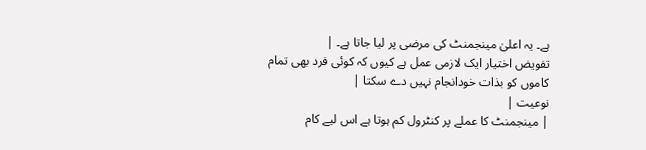ہے۔ یہ اعلیٰ مینجمنٹ کی مرضی پر لیا جاتا ہے۔ |
تفویض اختیار ایک لازمی عمل ہے کیوں کہ کوئی فرد بھی تمام کاموں کو بذات خودانجام نہیں دے سکتا |
نوعیت |
| مینجمنٹ کا عملے پر کنٹرول کم ہوتا ہے اس لیے کام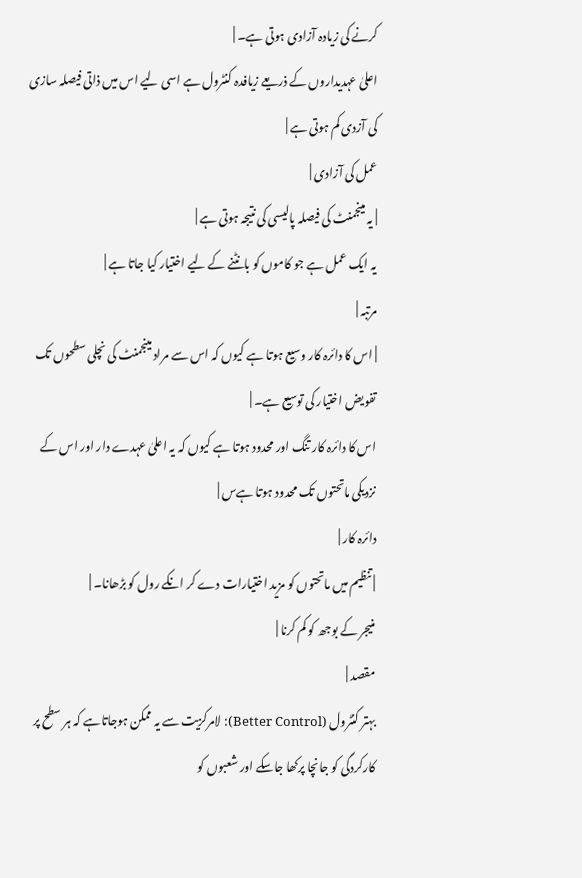کرنے کی زیادہ آزادی ہوتی ہے۔ |
اعلیٰ عہدیداروں کے ذریعے زیافدہ کنٹرول ہے اسی لیے اس میں ذاتی فیصلہ سازی کی آزدی کم ہوتی ہے |
عمل کی آزادی |
| یہ مینجمنٹ کی فیصلہ پالیسی کی نتیجہ ہوتی ہے |
یہ ایک عمل ہے جو کاموں کو بانٹنے کے لیے اختیار کیا جاتا ہے |
مرتبہ |
| اس کا دائرہ کار وسیع ہوتا ہے کیوں کہ اس سے مراد مینجمنٹ کی نچلی سطحوں تک تفویض اختیار کی توسیع ہے۔ |
اس کا دائرہ کار تنگ اور محدود ہوتا ہے کیوں کہ یہ اعلیٰ عہدے دار اور اس کے نزدیکی ماتحتوں تک محدود ہوتا ہےس |
دائرہ کار |
| تنظیم میں ماتحتوں کو مزید اختیارات دے کر انکے رول کو بڑھانا۔ |
منیجر کے بوجھ کو کم کرنا |
مقصد |
بہتر کنٹرول (Better Control): لامرکزیت سے یہ ممکن ہوجاتاہے کہ ہر سطح پر کارکردگی کو جانچا پرکھا جاسکے اور شعبوں کو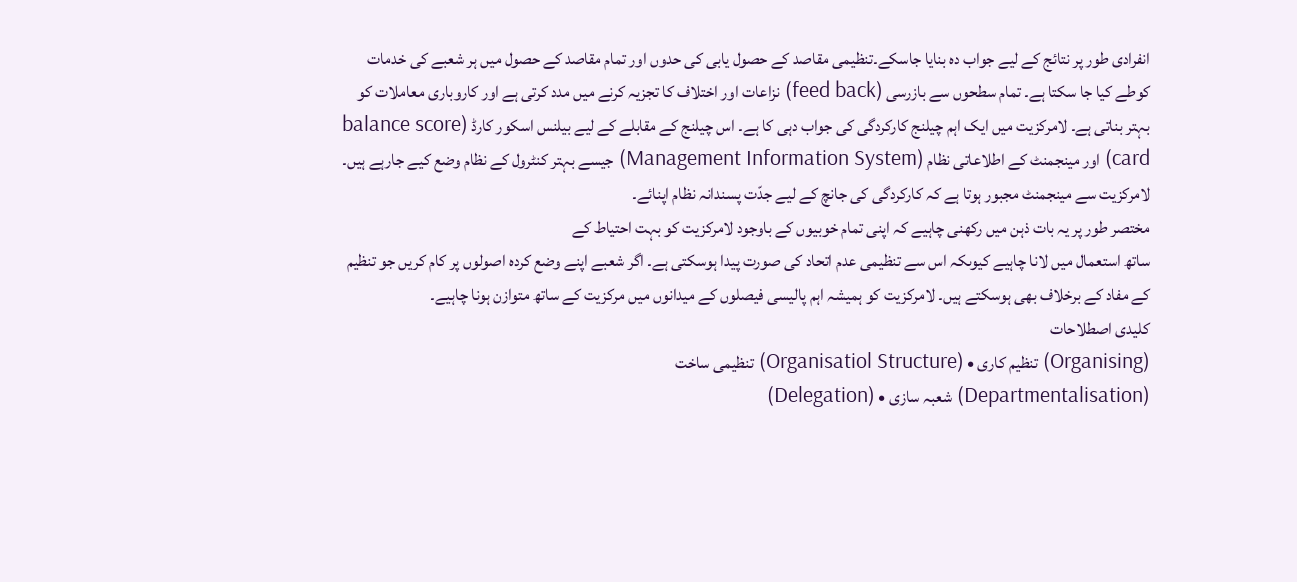انفرادی طور پر نتائج کے لیے جواب دہ بنایا جاسکے۔تنظیمی مقاصد کے حصول یابی کی حدوں اور تمام مقاصد کے حصول میں ہر شعبے کی خدمات کوطے کیا جا سکتا ہے۔ تمام سطحوں سے بازرسی (feed back) نزاعات اور اختلاف کا تجزیہ کرنے میں مدد کرتی ہے اور کاروباری معاملات کو بہتر بناتی ہے۔ لامرکزیت میں ایک اہم چیلنج کارکردگی کی جواب دہی کا ہے۔ اس چیلنج کے مقابلے کے لیے بیلنس اسکور کارڈ (balance score card) اور مینجمنٹ کے اطلاعاتی نظام (Management Information System) جیسے بہتر کنٹرول کے نظام وضع کیے جارہے ہیں۔ لامرکزیت سے مینجمنٹ مجبور ہوتا ہے کہ کارکردگی کی جانچ کے لیے جدّت پسندانہ نظام اپنائے۔
مختصر طور پر یہ بات ذہن میں رکھنی چاہیے کہ اپنی تمام خوبیوں کے باوجود لامرکزیت کو بہت احتیاط کے
ساتھ استعمال میں لانا چاہیے کیوںکہ اس سے تنظیمی عدم اتحاد کی صورت پیدا ہوسکتی ہے۔ اگر شعبے اپنے وضع کردہ اصولوں پر کام کریں جو تنظیم کے مفاد کے برخلاف بھی ہوسکتے ہیں۔ لامرکزیت کو ہمیشہ اہم پالیسی فیصلوں کے میدانوں میں مرکزیت کے ساتھ متوازن ہونا چاہیے۔
کلیدی اصطلاحات
(Organising) تنظیم کاری • (Organisatiol Structure) تنظیمی ساخت
(Departmentalisation) شعبہ سازی • (Delegation)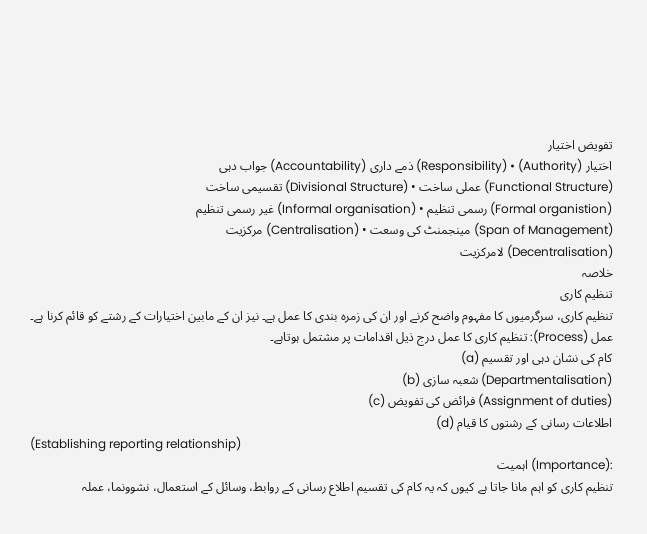تفویض اختیار
اختیار (Authority) • (Responsibility) ذمے داری (Accountability) جواب دہی
(Functional Structure) عملی ساخت • (Divisional Structure) تقسیمی ساخت
(Formal organistion) رسمی تنظیم • (Informal organisation) غیر رسمی تنظیم
(Span of Management) مینجمنٹ کی وسعت • (Centralisation) مرکزیت
(Decentralisation) لامرکزیت
خلاصہ
تنظیم کاری
تنظیم کاری، سرگرمیوں کا مفہوم واضح کرنے اور ان کی زمرہ بندی کا عمل ہے۔ نیز ان کے مابین اختیارات کے رشتے کو قائم کرنا ہے۔
عمل (Process): تنظیم کاری کا عمل درج ذیل اقدامات پر مشتمل ہوتاہے۔
کام کی نشان دہی اور تقسیم (a)
(Departmentalisation) شعبہ سازی (b)
(Assignment of duties) فرائض کی تفویض (c)
اطلاعات رسانی کے رشتوں کا قیام (d)
(Establishing reporting relationship)
:(Importance) اہمیت
تنظیم کاری کو اہم مانا جاتا ہے کیوں کہ یہ کام کی تقسیم اطلاع رسانی کے روابط، وسائل کے استعمال، نشوونما، عملہ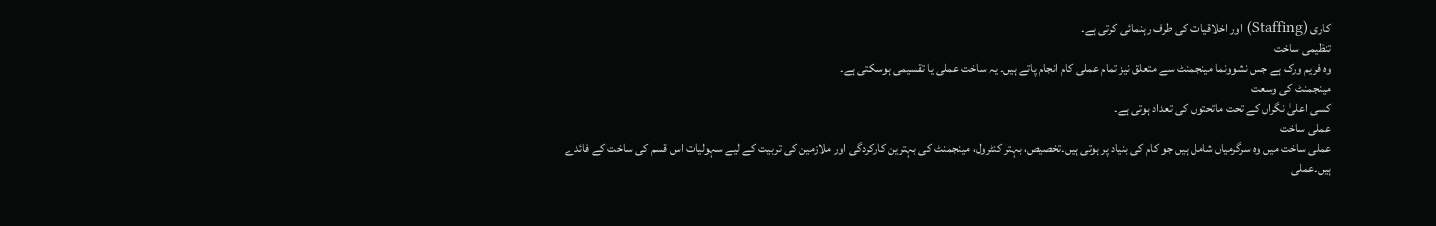کاری (Staffing) اور اخلاقیات کی طرف رہنمائی کرتی ہے۔
تنظیمی ساخت
وہ فریم ورک ہے جس نشوونما مینجمنٹ سے متعلق نیز تمام عملی کام انجام پاتے ہیں۔ یہ ساخت عملی یا تقسیمی ہوسکتی ہے۔
مینجمنٹ کی وسعت
کسی اعلیٰ نگراں کے تحت ماتحتوں کی تعداد ہوتی ہے۔
عملی ساخت
عملی ساخت میں وہ سرگرمیاں شامل ہیں جو کام کی بنیاد پر ہوتی ہیں۔تخصیص، بہتر کنٹرول، مینجمنٹ کی بہترین کارکردگی اور ملازمین کی تربیت کے لیے سہولیات اس قسم کی ساخت کے فائدے ہیں۔عملی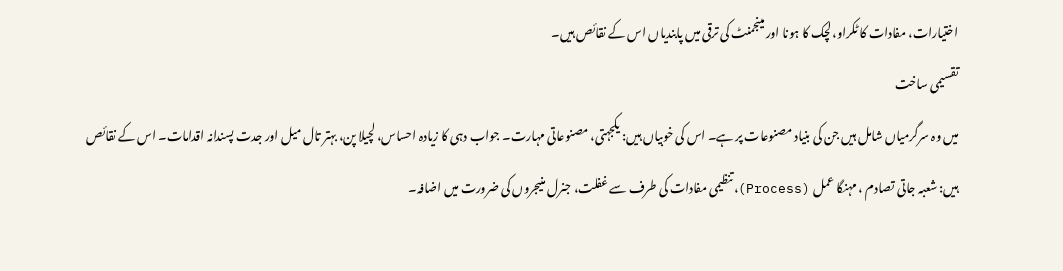اختیارات، مفادات کا ٹکراو، لچک کا ہونا اور مینجمنٹ کی ترقی میں پابندیاں اس کے نقائص ہیں۔
تقسیمی ساخت
میں وہ سرگرمیاں شامل ہیں جن کی بنیاد مصنوعات پر ہے۔ اس کی خوبیاں ہیں: یکجہتی، مصنوعاتی مہارت۔ جواب دہی کا زیادہ احساس، لچیلا پن، بہتر تال میل اور جدت پسندانہ اقدامات۔ اس کے نقائص ہیں: شعبہ جاتی تصادم ، مہنگا عمل (Process)، تنظیمی مفادات کی طرف سے غفلت، جنرل منیجروں کی ضرورت میں اضافہ۔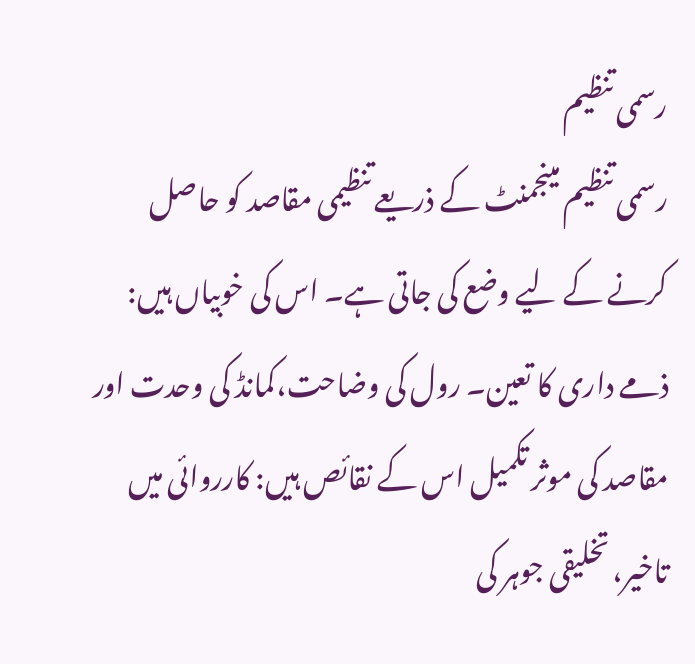رسمی تنظیم
رسمی تنظیم مینجمنٹ کے ذریعے تنظیمی مقاصد کو حاصل کرنے کے لیے وضع کی جاتی ہے۔ اس کی خوبیاں ہیں: ذمے داری کا تعین۔ رول کی وضاحت،کمانڈ کی وحدت اور مقاصد کی موثر تکمیل اس کے نقائص ہیں: کارروائی میں تاخیر، تخلیقی جوہر کی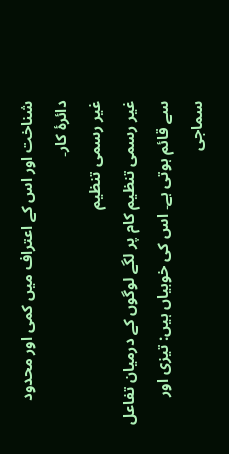شناخت اور اس کے اعتراف میں کمی اور محدود دائرۂ کار۔
غیر رسمی تنظیم
غیر رسمی تنظیم کام پر لگے لوگوں کے درمیان تفاعل سے قائم ہوتی ہے۔ اس کی خوبیاں ہیں: تیزی اور سماجی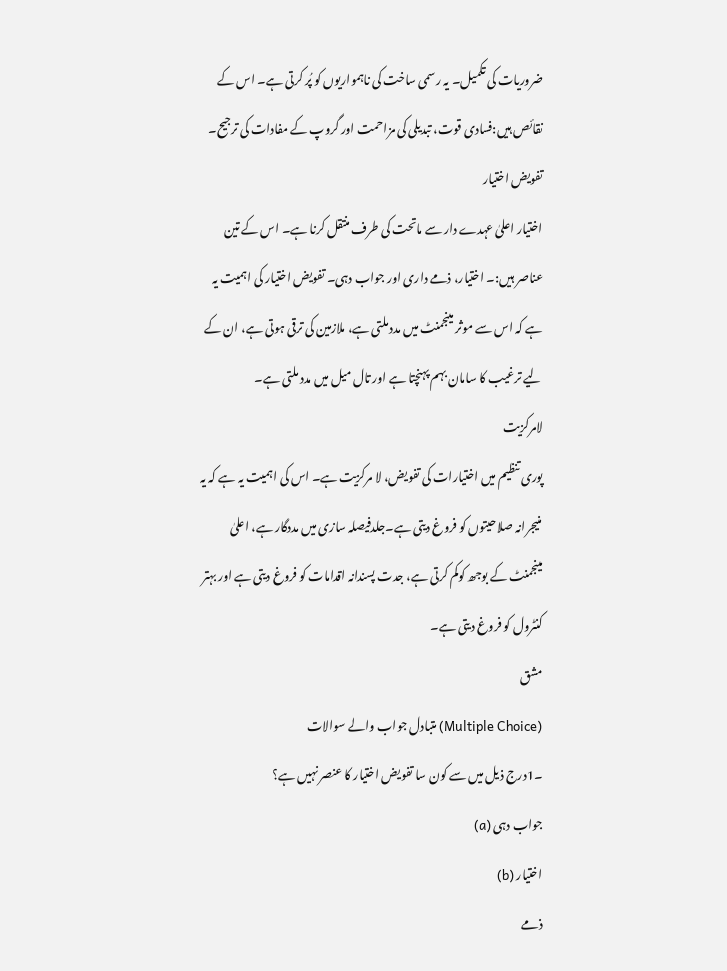ضروریات کی تکمیل۔ یہ رسمی ساخت کی ناہمواریوں کو پُر کرتی ہے۔ اس کے نقائص ہیں:فسادی قوت، تبدیلی کی مزاحمت اور گروپ کے مفادات کی ترجیح۔
تفویض اختیار
اختیار اعلیٰ عہدے دار سے ماتحت کی طرف منتقل کرنا ہے۔ اس کے تین عناصر ہیں:۔ اختیار، ذمے داری اور جواب دہی۔ تفویض اختیار کی اہمیت یہ ہے کہ اس سے موثر مینجمنٹ میں مدد ملتی ہے، ملازمین کی ترقی ہوتی ہے، ان کے لیے ترغیب کا سامان بہم پہنچتا ہے اور تال میل میں مدد ملتی ہے۔
لامرکزیت
پوری تنظیم میں اختیارات کی تفویض، لا مرکزیت ہے۔ اس کی اہمیت یہ ہے کہ یہ منیجرانہ صلاحیتوں کو فروغ دیتی ہے۔جلدفیصلہ سازی میں مددگار ہے، اعلیٰ مینجمنٹ کے بوجھ کوکم کرتی ہے، جدت پسندانہ اقدامات کو فروغ دیتی ہے اور بہتر کنٹرول کو فروغ دیتی ہے۔
مشق
(Multiple Choice) متبادل جواب والے سوالات
۔1درج ذیل میں سے کون سا تفویض اختیار کا عنصر نہیں ہے؟
جواب دہی (a)
اختیار (b)
ذمے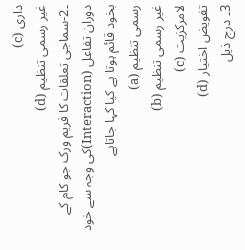داری (c)
غیر رسمی تنظیم (d)
۔2-سماجی تعلقات کا فریم ورک جو کام کے دوران تفاعل (Interaction)کی وجہ سے خود بخود قائم ہوتا ہے کیا کہا جاتاہے
رسمی تنظیم (a)
غیر رسمی تنظیم (b)
لامرکزیت (c)
تفویض اختیار (d)
3۔ درج ذیل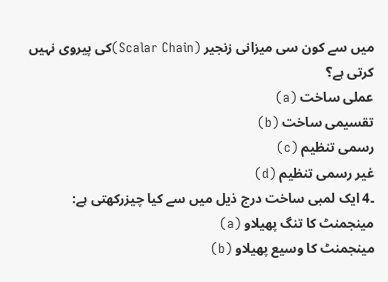میں سے کون سی میزانی زنجیر (Scalar Chain)کی پیروی نہیں کرتی ہے؟
عملی ساخت (a)
تقسیمی ساخت (b)
رسمی تنظیم (c)
غیر رسمی تنظیم (d)
۔4 ایک لمبی ساخت درج ذیل میں سے کیا چیزرکھتی ہے:
مینجمنٹ کا تنگ پھیلاو (a)
مینجمنٹ کا وسیع پھیلاو (b)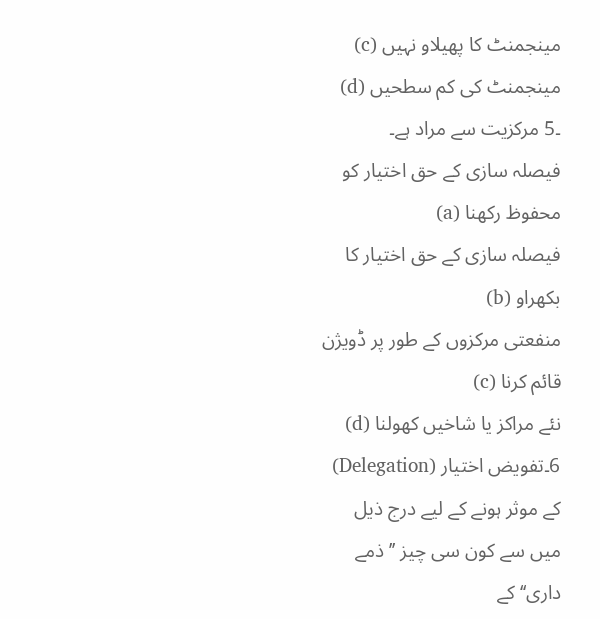مینجمنٹ کا پھیلاو نہیں (c)
مینجمنٹ کی کم سطحیں (d)
۔5 مرکزیت سے مراد ہے۔
فیصلہ سازی کے حق اختیار کو محفوظ رکھنا (a)
فیصلہ سازی کے حق اختیار کا بکھراو (b)
منفعتی مرکزوں کے طور پر ڈویژن قائم کرنا (c)
نئے مراکز یا شاخیں کھولنا (d)
6۔تفویض اختیار (Delegation) کے موثر ہونے کے لیے درج ذیل میں سے کون سی چیز ’’ذمے داری‘‘ کے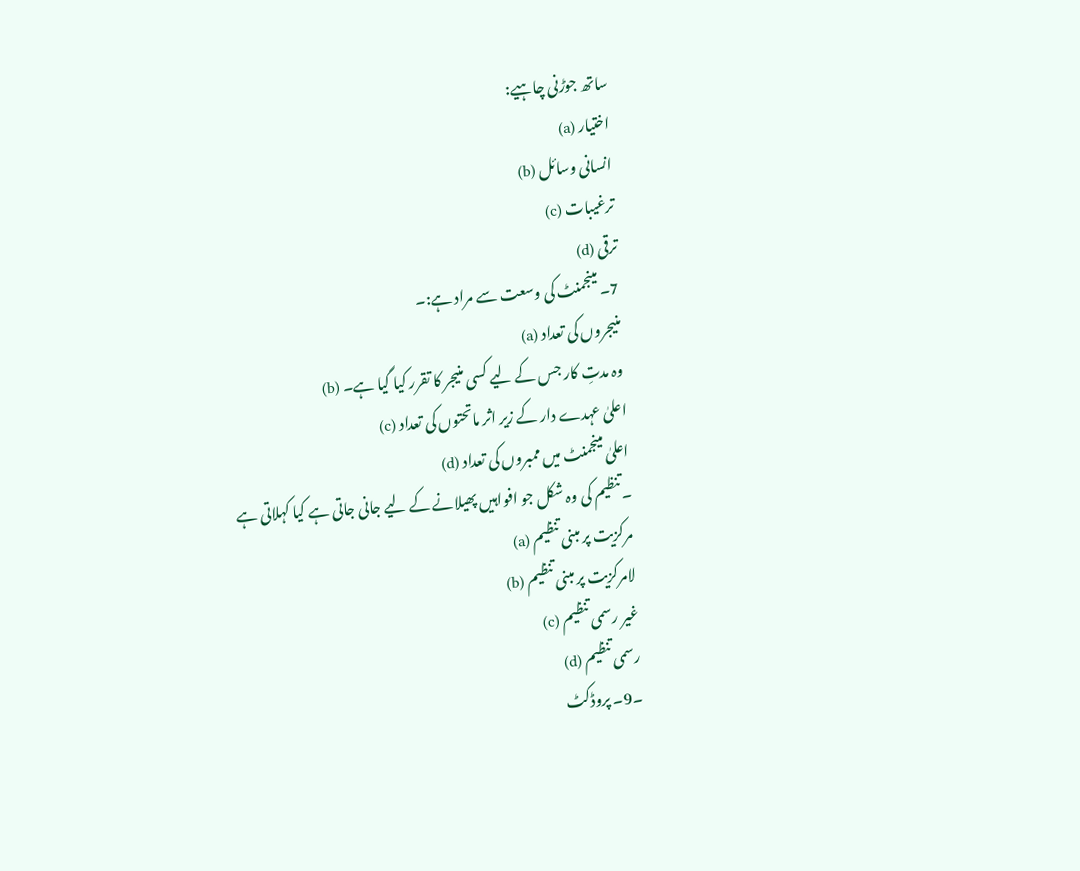ساتھ جوڑنی چاہیے:
اختیار (a)
انسانی وسائل (b)
ترغیبات (c)
ترقی (d)
7۔ مینجمنٹ کی وسعت سے مراد ہے:۔
منیجروں کی تعداد (a)
وہ مدتِ کار جس کے لیے کسی منیجر کا تقرر کیا گیا ہے۔ (b)
اعلیٰ عہدے دار کے زیر اثر ماتحتوں کی تعداد (c)
اعلیٰ مینجمنٹ میں ممبروں کی تعداد (d)
۔تنظیم کی وہ شکل جو افواہیں پھیلانے کے لیے جانی جاتی ہے کیا کہلاتی ہے
مرکزیت پر مبنی تنظیم (a)
لامرکزیت پر مبنی تنظیم (b)
غیر رسمی تنظیم (c)
رسمی تنظیم (d)
۔9۔ پروڈکٹ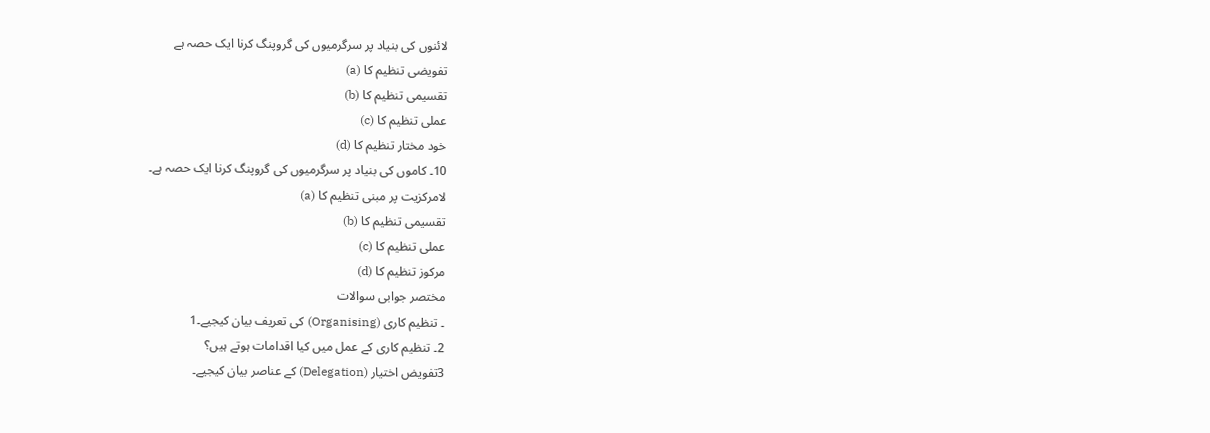لائنوں کی بنیاد پر سرگرمیوں کی گروپنگ کرنا ایک حصہ ہے
تفویضی تنظیم کا (a)
تقسیمی تنظیم کا (b)
عملی تنظیم کا (c)
خود مختار تنظیم کا (d)
10۔ کاموں کی بنیاد پر سرگرمیوں کی گروپنگ کرنا ایک حصہ ہے۔
لامرکزیت پر مبنی تنظیم کا (a)
تقسیمی تنظیم کا (b)
عملی تنظیم کا (c)
مرکوز تنظیم کا (d)
مختصر جوابی سوالات
۔ تنظیم کاری (Organising) کی تعریف بیان کیجیے۔1
2۔ تنظیم کاری کے عمل میں کیا اقدامات ہوتے ہیں؟
3تفویض اختیار (Delegation) کے عناصر بیان کیجیے۔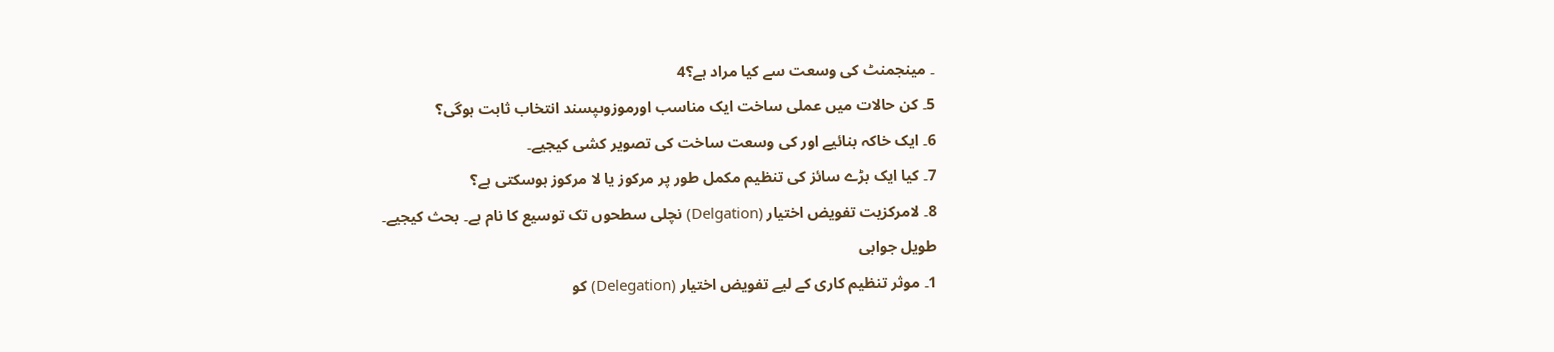۔ مینجمنٹ کی وسعت سے کیا مراد ہے؟4
5۔ کن حالات میں عملی ساخت ایک مناسب اورموزوںپسند انتخاب ثابت ہوگی؟
6۔ ایک خاکہ بنائیے اور کی وسعت ساخت کی تصویر کشی کیجیے۔
7۔ کیا ایک بڑے سائز کی تنظیم مکمل طور پر مرکوز یا لا مرکوز ہوسکتی ہے؟
8۔ لامرکزیت تفویض اختیار (Delgation) نچلی سطحوں تک توسیع کا نام ہے۔ بحث کیجیے۔
طویل جوابی
1۔ موثر تنظیم کاری کے لیے تفویض اختیار (Delegation) کو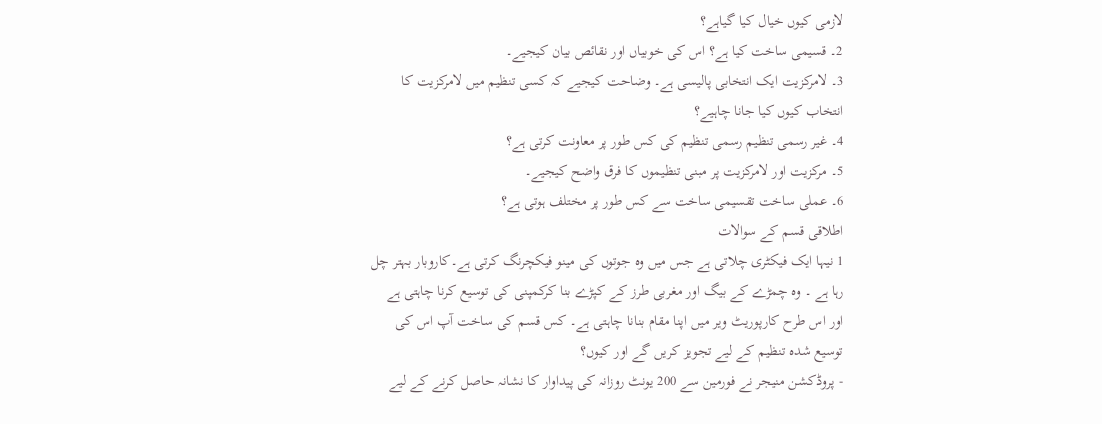لازمی کیوں خیال کیا گیاہے؟
2۔ قسیمی ساخت کیا ہے؟ اس کی خوبیاں اور نقائص بیان کیجیے۔
3۔ لامرکزیت ایک انتخابی پالیسی ہے۔ وضاحت کیجیے کہ کسی تنظیم میں لامرکزیت کا انتخاب کیوں کیا جانا چاہیے؟
4۔ غیر رسمی تنظیم رسمی تنظیم کی کس طور پر معاونت کرتی ہے؟
5۔ مرکزیت اور لامرکزیت پر مبنی تنظیموں کا فرق واضح کیجیے۔
6۔ عملی ساخت تقسیمی ساخت سے کس طور پر مختلف ہوتی ہے؟
اطلاقی قسم کے سوالات
1 نیہا ایک فیکٹری چلاتی ہے جس میں وہ جوتوں کی مینو فیکچرنگ کرتی ہے۔کاروبار بہتر چل رہا ہے ۔ وہ چمڑے کے بیگ اور مغربی طرز کے کپڑے بنا کرکمپنی کی توسیع کرنا چاہتی ہے اور اس طرح کارپوریٹ ویر میں اپنا مقام بنانا چاہتی ہے۔ کس قسم کی ساخت آپ اس کی توسیع شدہ تنظیم کے لیے تجویز کریں گے اور کیوں؟
- پروڈکشن منیجر نے فورمین سے 200 یونٹ روزانہ کی پیداوار کا نشانہ حاصل کرنے کے لیے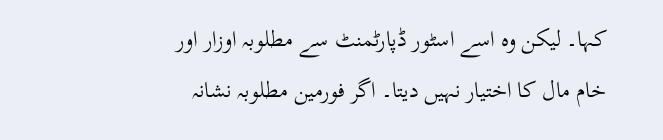کہا۔ لیکن وہ اسے اسٹور ڈپارٹمنٹ سے مطلوبہ اوزار اور خام مال کا اختیار نہیں دیتا۔ اگر فورمین مطلوبہ نشانہ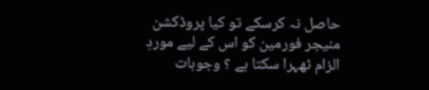حاصل نہ کرسکے تو کیا پروڈکشن منیجر فورمین کو اس کے لیے موردِ الزام ٹھہرا سکتا ہے ؟ وجوہات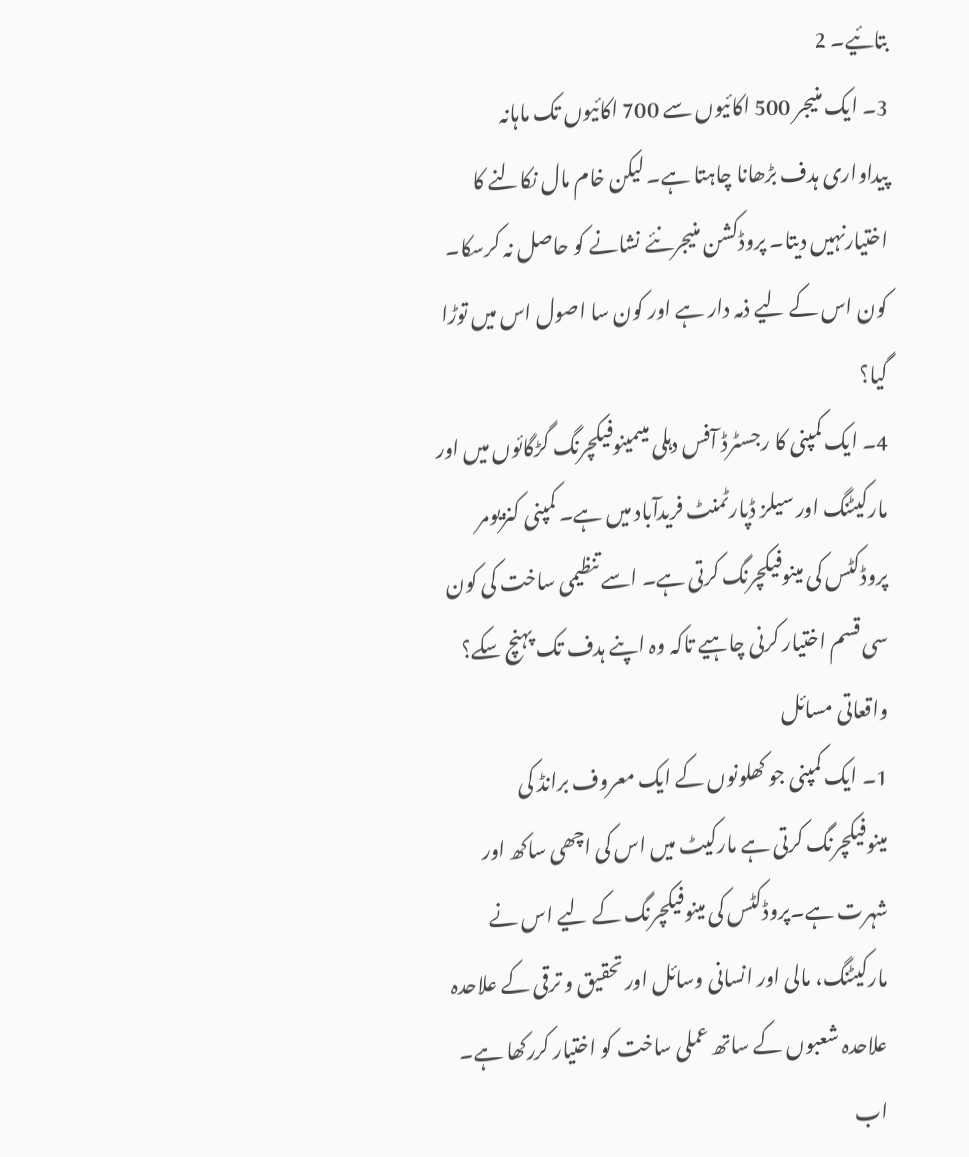بتائیے۔ 2
3۔ ایک منیجر 500 اکائیوں سے 700 اکائیوں تک ماہانہ پیداواری ہدف بڑھانا چاہتا ہے۔ لیکن خام مال نکالنے کا اختیارنہیں دیتا۔ پروڈکشن منیجرنئے نشانے کو حاصل نہ کرسکا۔ کون اس کے لیے ذمہ دار ہے اور کون سا اصول اس میں توڑا گیا؟
4۔ ایک کمپنی کا رجسٹرڈ آفس دہلی میںمینوفیکچرنگ گڑگائوں میں اور مارکیٹنگ اور سیلز ڈپارٹمنٹ فریدآباد میں ہے۔ کمپنی کنزیومر پروڈکٹس کی مینوفیکچرنگ کرتی ہے۔ اسے تنظیمی ساخت کی کون سی قسم اختیار کرنی چاہیے تاکہ وہ اپنے ہدف تک پہنچ سکے؟
واقعاتی مسائل
1۔ ایک کمپنی جو کھلونوں کے ایک معروف برانڈ کی مینوفیکچرنگ کرتی ہے مارکیٹ میں اس کی اچھی ساکھ اور شہرت ہے۔پروڈکٹس کی مینوفیکچرنگ کے لیے اس نے مارکیٹنگ، مالی اور انسانی وسائل اور تحقیق و ترقی کے علاحدہ علاحدہ شعبوں کے ساتھ عملی ساخت کو اختیار کررکھا ہے۔
اب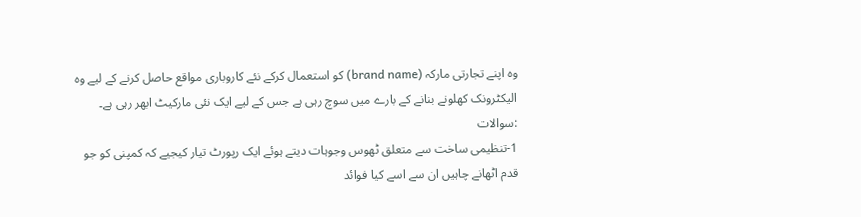وہ اپنے تجارتی مارکہ (brand name) کو استعمال کرکے نئے کاروباری مواقع حاصل کرنے کے لیے وہ الیکٹرونک کھلونے بنانے کے بارے میں سوچ رہی ہے جس کے لیے ایک نئی مارکیٹ ابھر رہی ہے۔
:سوالات
1-تنظیمی ساخت سے متعلق ٹھوس وجوہات دیتے ہوئے ایک رپورٹ تیار کیجیے کہ کمپنی کو جو قدم اٹھانے چاہیں ان سے اسے کیا فوائد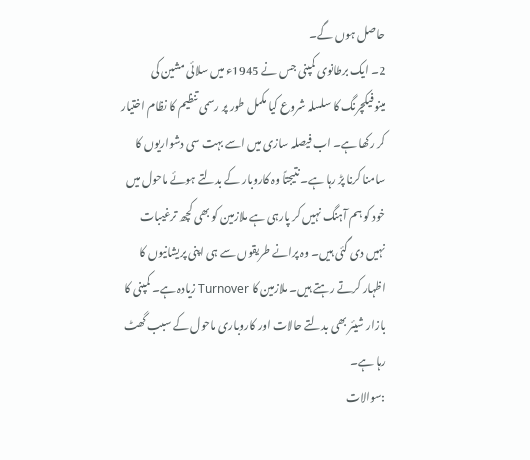حاصل ہوں گے۔
2۔ ایک برطانوی کمپنی جس نے 1945ء میں سلائی مشین کی مینوفیکچرنگ کا سلسلہ شروع کیا مکمل طور پر رسمی تنظیم کا نظام اختیار کر رکھا ہے۔ اب فیصلہ سازی میں اسے بہت سی دشواریوں کا سامنا کرنا پڑ رہا ہے۔ نتیجتاً وہ کاروبار کے بدلتے ہوئے ماحول میں خود کو ہم آہنگ نہیں کر پارہی ہے ملازمین کو بھی کچھ ترغیبات نہیں دی گئی ہیں۔ وہ پرانے طریقوں سے ہی اپنی پریشانیوں کا اظہار کرتے رہتے ہیں۔ ملازمین کا Turnover زیادہ ہے۔ کمپنی کا بازار شیئر بھی بدلتے حالات اور کاروباری ماحول کے سبب گھٹ رہا ہے۔
:سوالات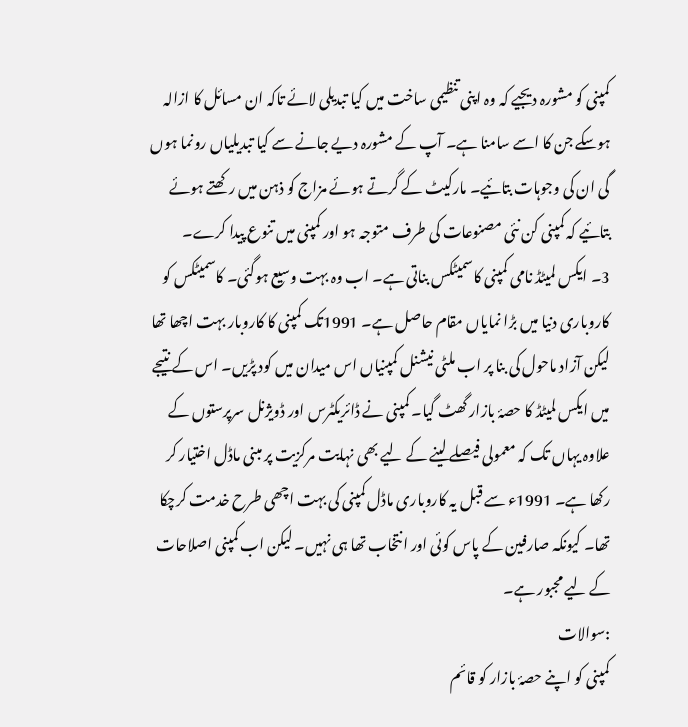کمپنی کو مشورہ دیجیے کہ وہ اپنی تنظیمی ساخت میں کیا تبدیلی لائے تاکہ ان مسائل کا ازالہ ہوسکے جن کا اسے سامنا ہے۔ آپ کے مشورہ دیے جانے سے کیا تبدیلیاں رونما ہوں گی ان کی وجوہات بتائیے۔ مارکیٹ کے گرتے ہوئے مزاج کو ذہن میں رکھتے ہوئے بتائیے کہ کمپنی کن نئی مصنوعات کی طرف متوجہ ہو اور کمپنی میں تنوع پیدا کرے۔
3۔ ایکس لمیٹڈ نامی کمپنی کاسمیٹکس بناتی ہے۔ اب وہ بہت وسیع ہوگئی۔ کاسمیٹکس کو کاروباری دنیا میں بڑا نمایاں مقام حاصل ہے۔ 1991تک کمپنی کا کاروبار بہت اچھا تھا لیکن آزاد ماحول کی بنا پر اب ملٹی نیشنل کمپنیاں اس میدان میں کود پڑیں۔ اس کے نتیجے میں ایکس لمیٹڈ کا حصۂ بازار گھٹ گیا۔ کمپنی نے ڈائریکٹرس اور ڈویژنل سرپرستوں کے علاوہ یہاں تک کہ معمولی فیصلے لینے کے لیے بھی نہایت مرکزیت پر مبنی ماڈل اختیار کر رکھا ہے۔ 1991ء سے قبل یہ کاروباری ماڈل کمپنی کی بہت اچھی طرح خدمت کرچکا تھا۔ کیونکہ صارفین کے پاس کوئی اور انتخاب تھا ہی نہیں۔ لیکن اب کمپنی اصلاحات کے لیے مجبور ہے۔
:سوالات
کمپنی کو اپنے حصۂ بازار کو قائم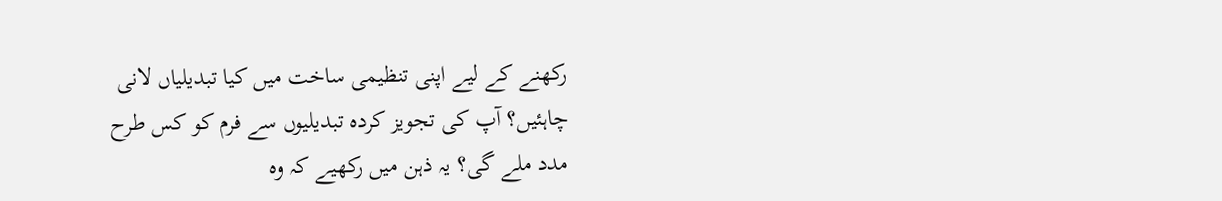رکھنے کے لیے اپنی تنظیمی ساخت میں کیا تبدیلیاں لانی چاہئیں؟ آپ کی تجویز کردہ تبدیلیوں سے فرم کو کس طرح مدد ملے گی؟ یہ ذہن میں رکھیے کہ وہ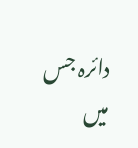دائرہ جس میں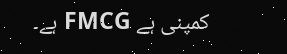کمپنی ہے FMCG ہے۔